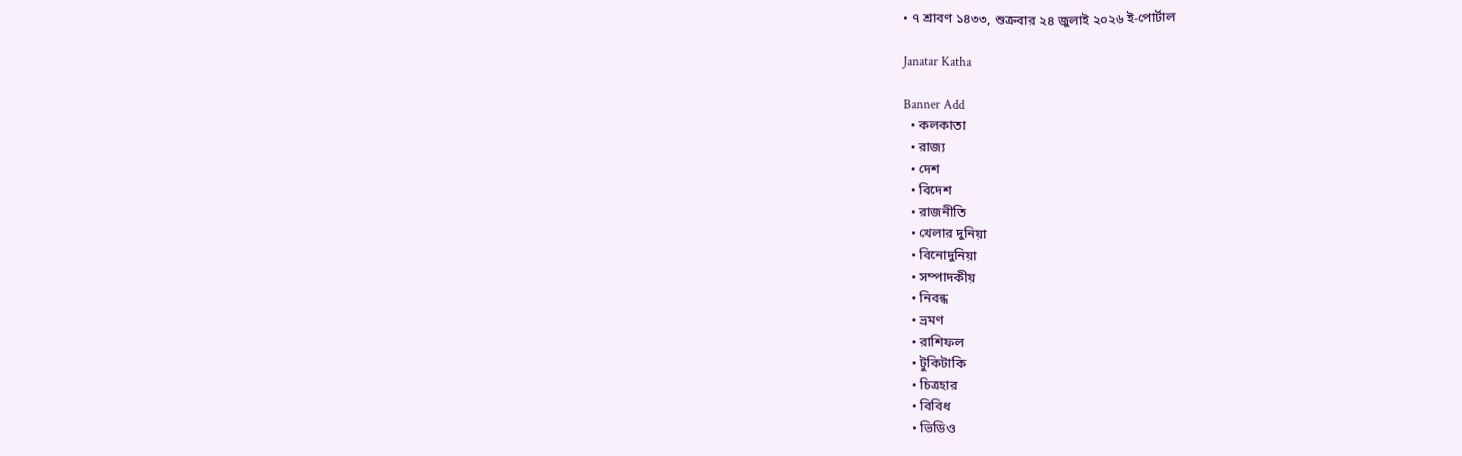• ৭ শ্রাবণ ১৪৩৩, শুক্রবার ২৪ জুলাই ২০২৬ ই-পোর্টাল

Janatar Katha

Banner Add
  • কলকাতা
  • রাজ্য
  • দেশ
  • বিদেশ
  • রাজনীতি
  • খেলার দুনিয়া
  • বিনোদুনিয়া
  • সম্পাদকীয়
  • নিবন্ধ
  • ভ্রমণ
  • রাশিফল
  • টুকিটাকি
  • চিত্রহার
  • বিবিধ
  • ভিডিও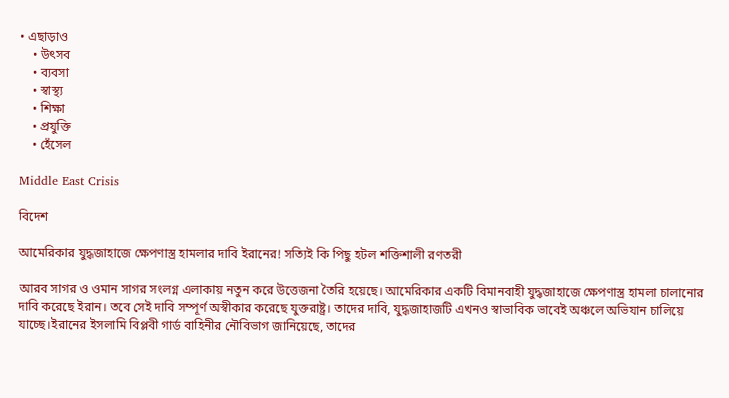• এছাড়াও
    • উৎসব
    • ব্যবসা
    • স্বাস্থ্য
    • শিক্ষা
    • প্রযুক্তি
    • হেঁসেল

Middle East Crisis

বিদেশ

আমেরিকার যুদ্ধজাহাজে ক্ষেপণাস্ত্র হামলার দাবি ইরানের! সত্যিই কি পিছু হটল শক্তিশালী রণতরী

আরব সাগর ও ওমান সাগর সংলগ্ন এলাকায় নতুন করে উত্তেজনা তৈরি হয়েছে। আমেরিকার একটি বিমানবাহী যুদ্ধজাহাজে ক্ষেপণাস্ত্র হামলা চালানোর দাবি করেছে ইরান। তবে সেই দাবি সম্পূর্ণ অস্বীকার করেছে যুক্তরাষ্ট্র। তাদের দাবি, যুদ্ধজাহাজটি এখনও স্বাভাবিক ভাবেই অঞ্চলে অভিযান চালিয়ে যাচ্ছে।ইরানের ইসলামি বিপ্লবী গার্ড বাহিনীর নৌবিভাগ জানিয়েছে, তাদের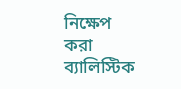নিক্ষেপ করা ব্যালিস্টিক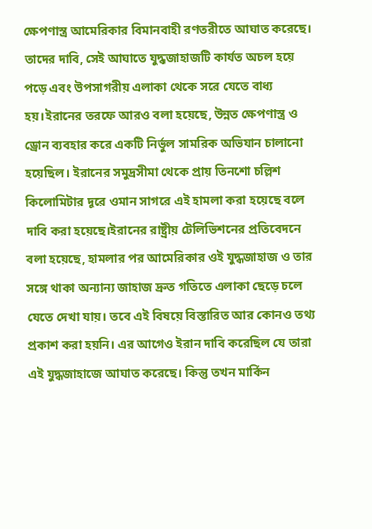ক্ষেপণাস্ত্র আমেরিকার বিমানবাহী রণতরীতে আঘাত করেছে। তাদের দাবি, সেই আঘাতে যুদ্ধজাহাজটি কার্যত অচল হয়ে পড়ে এবং উপসাগরীয় এলাকা থেকে সরে যেতে বাধ্য হয়।ইরানের তরফে আরও বলা হয়েছে, উন্নত ক্ষেপণাস্ত্র ও ড্রোন ব্যবহার করে একটি নির্ভুল সামরিক অভিযান চালানো হয়েছিল। ইরানের সমুদ্রসীমা থেকে প্রায় তিনশো চল্লিশ কিলোমিটার দূরে ওমান সাগরে এই হামলা করা হয়েছে বলে দাবি করা হয়েছে।ইরানের রাষ্ট্রীয় টেলিভিশনের প্রতিবেদনে বলা হয়েছে, হামলার পর আমেরিকার ওই যুদ্ধজাহাজ ও তার সঙ্গে থাকা অন্যান্য জাহাজ দ্রুত গতিতে এলাকা ছেড়ে চলে যেতে দেখা যায়। তবে এই বিষয়ে বিস্তারিত আর কোনও তথ্য প্রকাশ করা হয়নি। এর আগেও ইরান দাবি করেছিল যে তারা এই যুদ্ধজাহাজে আঘাত করেছে। কিন্তু তখন মার্কিন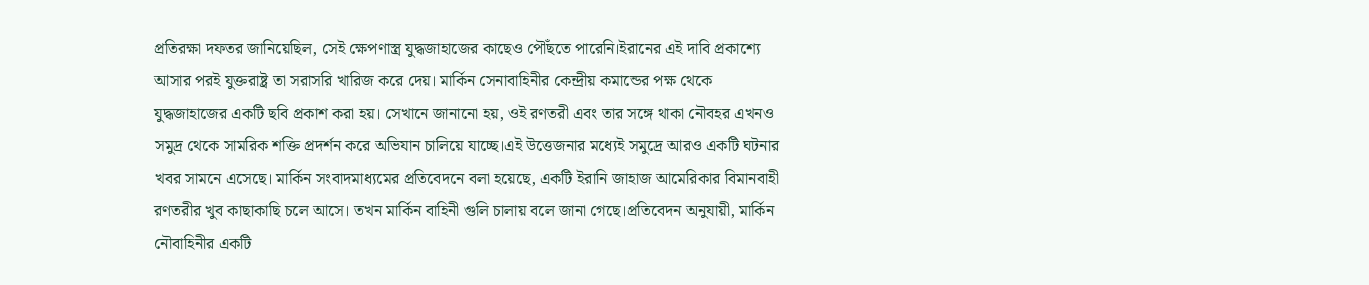প্রতিরক্ষা দফতর জানিয়েছিল, সেই ক্ষেপণাস্ত্র যুদ্ধজাহাজের কাছেও পৌঁছতে পারেনি।ইরানের এই দাবি প্রকাশ্যে আসার পরই যুক্তরাষ্ট্র তা সরাসরি খারিজ করে দেয়। মার্কিন সেনাবাহিনীর কেন্দ্রীয় কমান্ডের পক্ষ থেকে যুদ্ধজাহাজের একটি ছবি প্রকাশ করা হয়। সেখানে জানানো হয়, ওই রণতরী এবং তার সঙ্গে থাকা নৌবহর এখনও সমুদ্র থেকে সামরিক শক্তি প্রদর্শন করে অভিযান চালিয়ে যাচ্ছে।এই উত্তেজনার মধ্যেই সমুদ্রে আরও একটি ঘটনার খবর সামনে এসেছে। মার্কিন সংবাদমাধ্যমের প্রতিবেদনে বলা হয়েছে, একটি ইরানি জাহাজ আমেরিকার বিমানবাহী রণতরীর খুব কাছাকাছি চলে আসে। তখন মার্কিন বাহিনী গুলি চালায় বলে জানা গেছে।প্রতিবেদন অনুযায়ী, মার্কিন নৌবাহিনীর একটি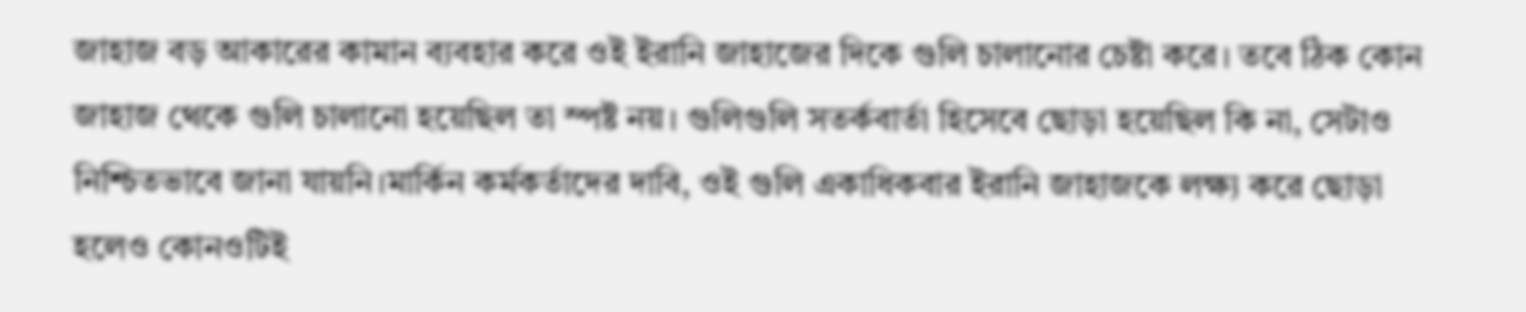জাহাজ বড় আকারের কামান ব্যবহার করে ওই ইরানি জাহাজের দিকে গুলি চালানোর চেষ্টা করে। তবে ঠিক কোন জাহাজ থেকে গুলি চালানো হয়েছিল তা স্পষ্ট নয়। গুলিগুলি সতর্কবার্তা হিসেবে ছোড়া হয়েছিল কি না, সেটাও নিশ্চিতভাবে জানা যায়নি।মার্কিন কর্মকর্তাদের দাবি, ওই গুলি একাধিকবার ইরানি জাহাজকে লক্ষ্য করে ছোড়া হলেও কোনওটিই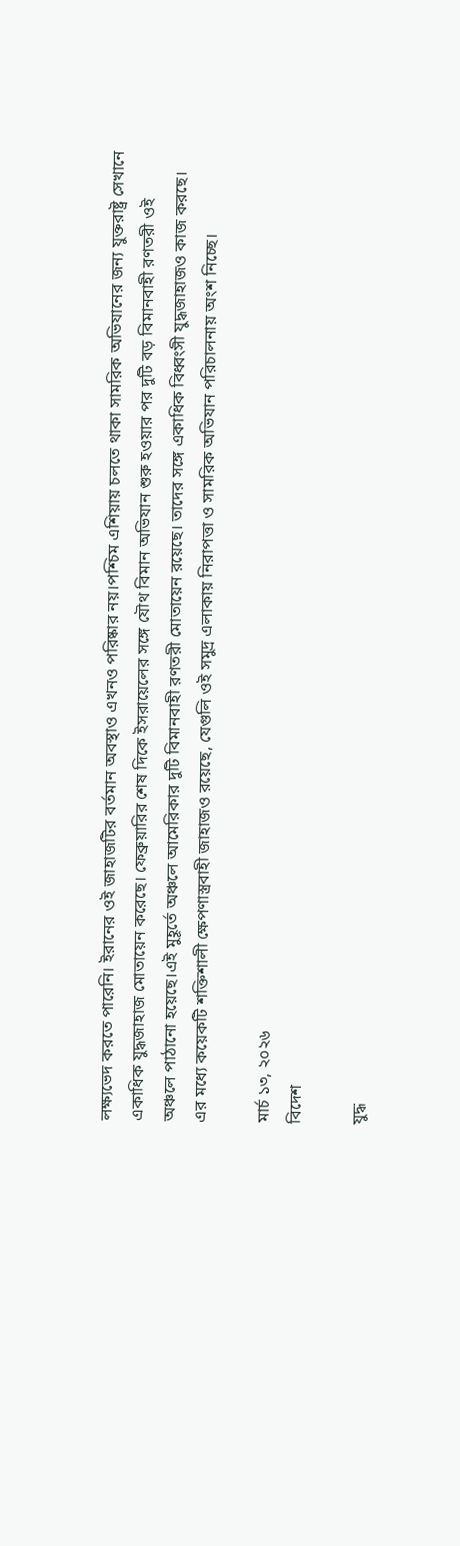লক্ষ্যভেদ করতে পারেনি। ইরানের ওই জাহাজটির বর্তমান অবস্থাও এখনও পরিষ্কার নয়।পশ্চিম এশিয়ায় চলতে থাকা সামরিক অভিযানের জন্য যুক্তরাষ্ট্র সেখানে একাধিক যুদ্ধজাহাজ মোতায়েন করেছে। ফেব্রুয়ারির শেষ দিকে ইসরায়েলের সঙ্গে যৌথ বিমান অভিযান শুরু হওয়ার পর দুটি বড় বিমানবাহী রণতরী ওই অঞ্চলে পাঠানো হয়েছে।এই মুহূর্তে অঞ্চলে আমেরিকার দুটি বিমানবাহী রণতরী মোতায়েন রয়েছে। তাদের সঙ্গে একাধিক বিধ্বংসী যুদ্ধজাহাজও কাজ করছে। এর মধ্যে কয়েকটি শক্তিশালী ক্ষেপণাস্ত্রবাহী জাহাজও রয়েছে, যেগুলি ওই সমুদ্র এলাকায় নিরাপত্তা ও সামরিক অভিযান পরিচালনায় অংশ নিচ্ছে।

মার্চ ১৩, ২০২৬
বিদেশ

যুদ্ধ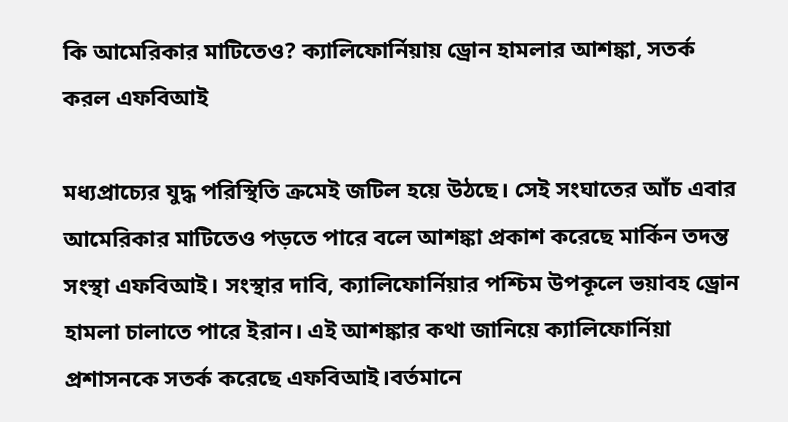কি আমেরিকার মাটিতেও? ক্যালিফোর্নিয়ায় ড্রোন হামলার আশঙ্কা, সতর্ক করল এফবিআই

মধ্যপ্রাচ্যের যুদ্ধ পরিস্থিতি ক্রমেই জটিল হয়ে উঠছে। সেই সংঘাতের আঁচ এবার আমেরিকার মাটিতেও পড়তে পারে বলে আশঙ্কা প্রকাশ করেছে মার্কিন তদন্ত সংস্থা এফবিআই। সংস্থার দাবি, ক্যালিফোর্নিয়ার পশ্চিম উপকূলে ভয়াবহ ড্রোন হামলা চালাতে পারে ইরান। এই আশঙ্কার কথা জানিয়ে ক্যালিফোর্নিয়া প্রশাসনকে সতর্ক করেছে এফবিআই।বর্তমানে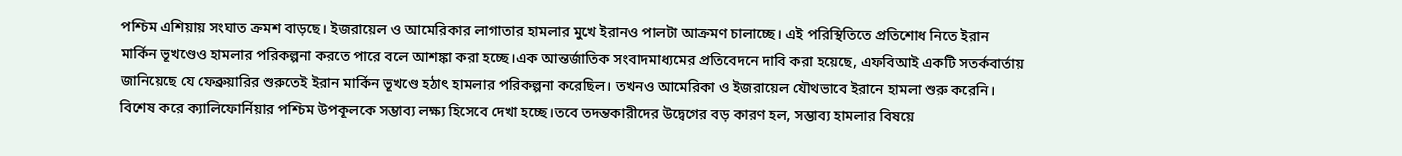পশ্চিম এশিয়ায় সংঘাত ক্রমশ বাড়ছে। ইজরায়েল ও আমেরিকার লাগাতার হামলার মুখে ইরানও পালটা আক্রমণ চালাচ্ছে। এই পরিস্থিতিতে প্রতিশোধ নিতে ইরান মার্কিন ভূখণ্ডেও হামলার পরিকল্পনা করতে পারে বলে আশঙ্কা করা হচ্ছে।এক আন্তর্জাতিক সংবাদমাধ্যমের প্রতিবেদনে দাবি করা হয়েছে, এফবিআই একটি সতর্কবার্তায় জানিয়েছে যে ফেব্রুয়ারির শুরুতেই ইরান মার্কিন ভূখণ্ডে হঠাৎ হামলার পরিকল্পনা করেছিল। তখনও আমেরিকা ও ইজরায়েল যৌথভাবে ইরানে হামলা শুরু করেনি। বিশেষ করে ক্যালিফোর্নিয়ার পশ্চিম উপকূলকে সম্ভাব্য লক্ষ্য হিসেবে দেখা হচ্ছে।তবে তদন্তকারীদের উদ্বেগের বড় কারণ হল, সম্ভাব্য হামলার বিষয়ে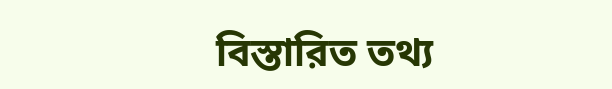বিস্তারিত তথ্য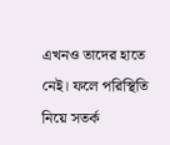এখনও তাদের হাতে নেই। ফলে পরিস্থিতি নিয়ে সতর্ক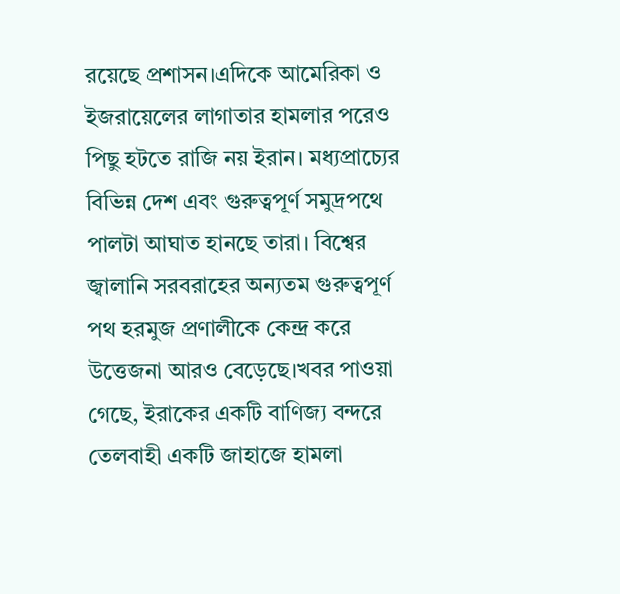রয়েছে প্রশাসন।এদিকে আমেরিকা ও ইজরায়েলের লাগাতার হামলার পরেও পিছু হটতে রাজি নয় ইরান। মধ্যপ্রাচ্যের বিভিন্ন দেশ এবং গুরুত্বপূর্ণ সমুদ্রপথে পালটা আঘাত হানছে তারা। বিশ্বের জ্বালানি সরবরাহের অন্যতম গুরুত্বপূর্ণ পথ হরমুজ প্রণালীকে কেন্দ্র করে উত্তেজনা আরও বেড়েছে।খবর পাওয়া গেছে, ইরাকের একটি বাণিজ্য বন্দরে তেলবাহী একটি জাহাজে হামলা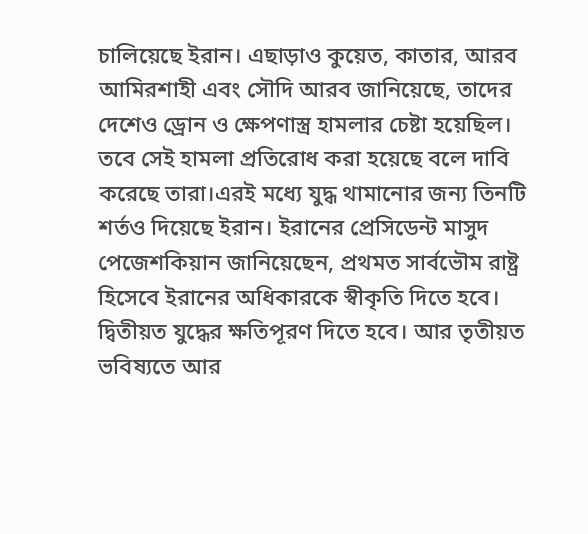চালিয়েছে ইরান। এছাড়াও কুয়েত, কাতার, আরব আমিরশাহী এবং সৌদি আরব জানিয়েছে, তাদের দেশেও ড্রোন ও ক্ষেপণাস্ত্র হামলার চেষ্টা হয়েছিল। তবে সেই হামলা প্রতিরোধ করা হয়েছে বলে দাবি করেছে তারা।এরই মধ্যে যুদ্ধ থামানোর জন্য তিনটি শর্তও দিয়েছে ইরান। ইরানের প্রেসিডেন্ট মাসুদ পেজেশকিয়ান জানিয়েছেন, প্রথমত সার্বভৌম রাষ্ট্র হিসেবে ইরানের অধিকারকে স্বীকৃতি দিতে হবে। দ্বিতীয়ত যুদ্ধের ক্ষতিপূরণ দিতে হবে। আর তৃতীয়ত ভবিষ্যতে আর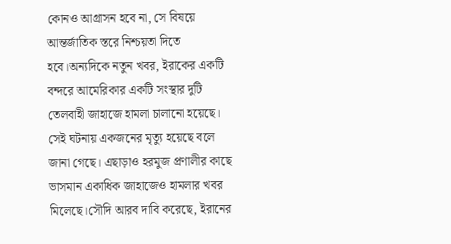কোনও আগ্রাসন হবে না, সে বিষয়ে আন্তর্জাতিক স্তরে নিশ্চয়তা দিতে হবে।অন্যদিকে নতুন খবর, ইরাকের একটি বন্দরে আমেরিকার একটি সংস্থার দুটি তেলবাহী জাহাজে হামলা চালানো হয়েছে। সেই ঘটনায় একজনের মৃত্যু হয়েছে বলে জানা গেছে। এছাড়াও হরমুজ প্রণালীর কাছে ভাসমান একাধিক জাহাজেও হামলার খবর মিলেছে।সৌদি আরব দাবি করেছে, ইরানের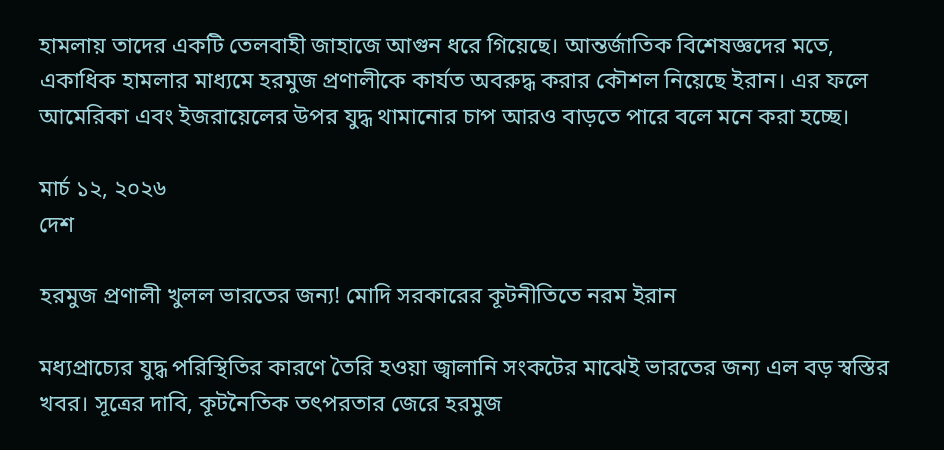হামলায় তাদের একটি তেলবাহী জাহাজে আগুন ধরে গিয়েছে। আন্তর্জাতিক বিশেষজ্ঞদের মতে, একাধিক হামলার মাধ্যমে হরমুজ প্রণালীকে কার্যত অবরুদ্ধ করার কৌশল নিয়েছে ইরান। এর ফলে আমেরিকা এবং ইজরায়েলের উপর যুদ্ধ থামানোর চাপ আরও বাড়তে পারে বলে মনে করা হচ্ছে।

মার্চ ১২, ২০২৬
দেশ

হরমুজ প্রণালী খুলল ভারতের জন্য! মোদি সরকারের কূটনীতিতে নরম ইরান

মধ্যপ্রাচ্যের যুদ্ধ পরিস্থিতির কারণে তৈরি হওয়া জ্বালানি সংকটের মাঝেই ভারতের জন্য এল বড় স্বস্তির খবর। সূত্রের দাবি, কূটনৈতিক তৎপরতার জেরে হরমুজ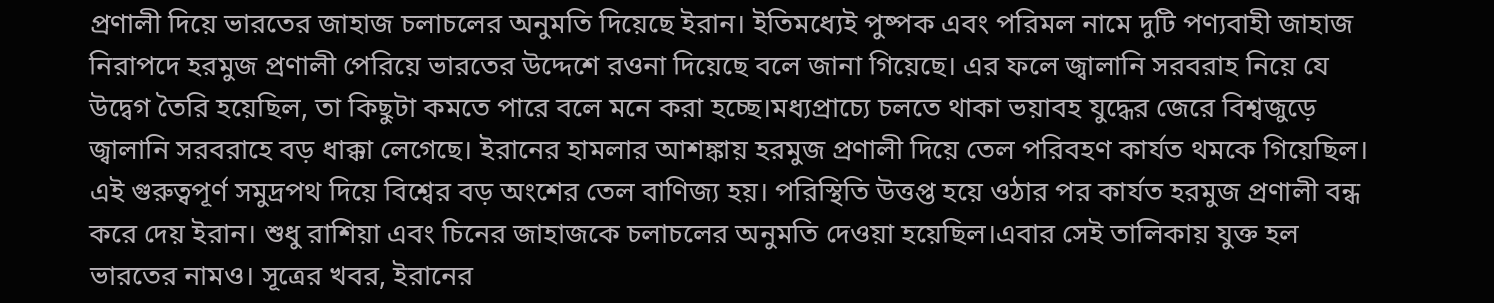প্রণালী দিয়ে ভারতের জাহাজ চলাচলের অনুমতি দিয়েছে ইরান। ইতিমধ্যেই পুষ্পক এবং পরিমল নামে দুটি পণ্যবাহী জাহাজ নিরাপদে হরমুজ প্রণালী পেরিয়ে ভারতের উদ্দেশে রওনা দিয়েছে বলে জানা গিয়েছে। এর ফলে জ্বালানি সরবরাহ নিয়ে যে উদ্বেগ তৈরি হয়েছিল, তা কিছুটা কমতে পারে বলে মনে করা হচ্ছে।মধ্যপ্রাচ্যে চলতে থাকা ভয়াবহ যুদ্ধের জেরে বিশ্বজুড়ে জ্বালানি সরবরাহে বড় ধাক্কা লেগেছে। ইরানের হামলার আশঙ্কায় হরমুজ প্রণালী দিয়ে তেল পরিবহণ কার্যত থমকে গিয়েছিল। এই গুরুত্বপূর্ণ সমুদ্রপথ দিয়ে বিশ্বের বড় অংশের তেল বাণিজ্য হয়। পরিস্থিতি উত্তপ্ত হয়ে ওঠার পর কার্যত হরমুজ প্রণালী বন্ধ করে দেয় ইরান। শুধু রাশিয়া এবং চিনের জাহাজকে চলাচলের অনুমতি দেওয়া হয়েছিল।এবার সেই তালিকায় যুক্ত হল ভারতের নামও। সূত্রের খবর, ইরানের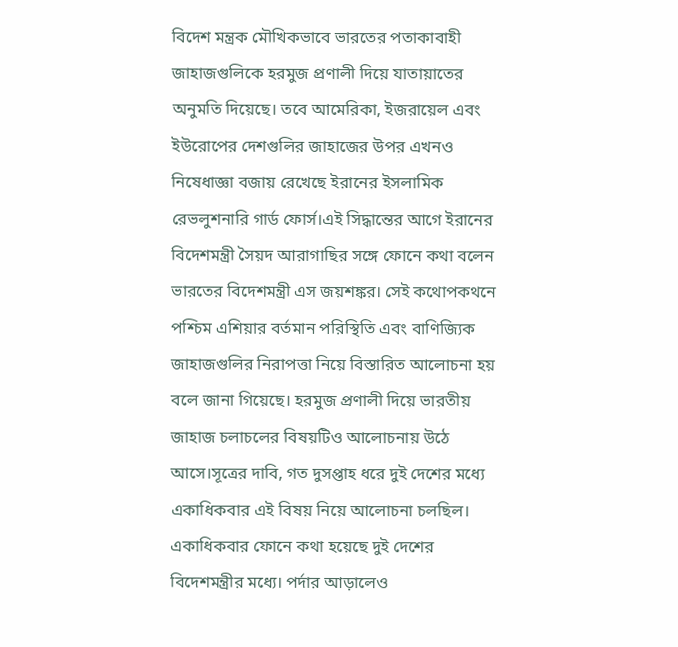বিদেশ মন্ত্রক মৌখিকভাবে ভারতের পতাকাবাহী জাহাজগুলিকে হরমুজ প্রণালী দিয়ে যাতায়াতের অনুমতি দিয়েছে। তবে আমেরিকা, ইজরায়েল এবং ইউরোপের দেশগুলির জাহাজের উপর এখনও নিষেধাজ্ঞা বজায় রেখেছে ইরানের ইসলামিক রেভলুশনারি গার্ড ফোর্স।এই সিদ্ধান্তের আগে ইরানের বিদেশমন্ত্রী সৈয়দ আরাগাছির সঙ্গে ফোনে কথা বলেন ভারতের বিদেশমন্ত্রী এস জয়শঙ্কর। সেই কথোপকথনে পশ্চিম এশিয়ার বর্তমান পরিস্থিতি এবং বাণিজ্যিক জাহাজগুলির নিরাপত্তা নিয়ে বিস্তারিত আলোচনা হয় বলে জানা গিয়েছে। হরমুজ প্রণালী দিয়ে ভারতীয় জাহাজ চলাচলের বিষয়টিও আলোচনায় উঠে আসে।সূত্রের দাবি, গত দুসপ্তাহ ধরে দুই দেশের মধ্যে একাধিকবার এই বিষয় নিয়ে আলোচনা চলছিল। একাধিকবার ফোনে কথা হয়েছে দুই দেশের বিদেশমন্ত্রীর মধ্যে। পর্দার আড়ালেও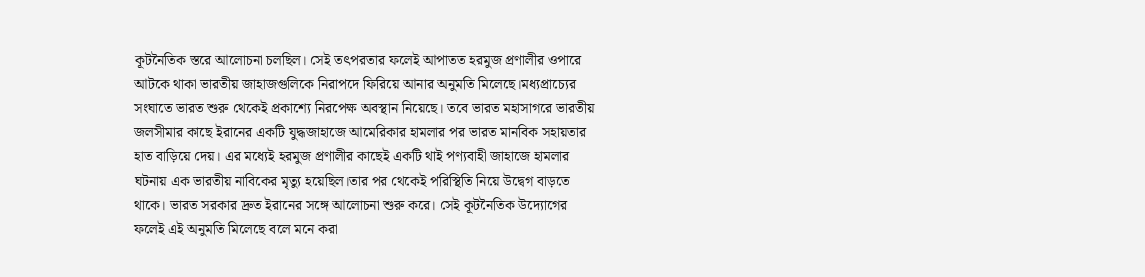কূটনৈতিক স্তরে আলোচনা চলছিল। সেই তৎপরতার ফলেই আপাতত হরমুজ প্রণালীর ওপারে আটকে থাকা ভারতীয় জাহাজগুলিকে নিরাপদে ফিরিয়ে আনার অনুমতি মিলেছে।মধ্যপ্রাচ্যের সংঘাতে ভারত শুরু থেকেই প্রকাশ্যে নিরপেক্ষ অবস্থান নিয়েছে। তবে ভারত মহাসাগরে ভারতীয় জলসীমার কাছে ইরানের একটি যুদ্ধজাহাজে আমেরিকার হামলার পর ভারত মানবিক সহায়তার হাত বাড়িয়ে দেয়। এর মধ্যেই হরমুজ প্রণালীর কাছেই একটি থাই পণ্যবাহী জাহাজে হামলার ঘটনায় এক ভারতীয় নাবিকের মৃত্যু হয়েছিল।তার পর থেকেই পরিস্থিতি নিয়ে উদ্বেগ বাড়তে থাকে। ভারত সরকার দ্রুত ইরানের সঙ্গে আলোচনা শুরু করে। সেই কূটনৈতিক উদ্যোগের ফলেই এই অনুমতি মিলেছে বলে মনে করা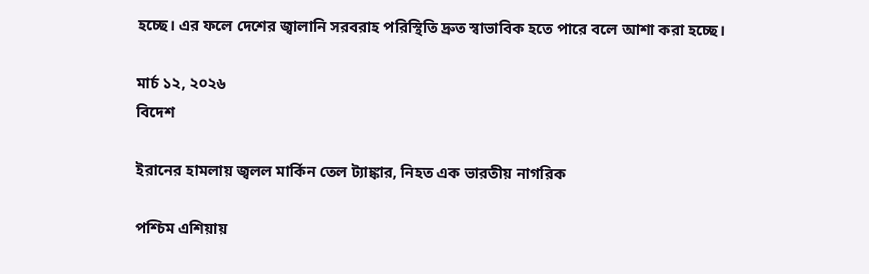হচ্ছে। এর ফলে দেশের জ্বালানি সরবরাহ পরিস্থিতি দ্রুত স্বাভাবিক হতে পারে বলে আশা করা হচ্ছে।

মার্চ ১২, ২০২৬
বিদেশ

ইরানের হামলায় জ্বলল মার্কিন তেল ট্যাঙ্কার, নিহত এক ভারতীয় নাগরিক

পশ্চিম এশিয়ায়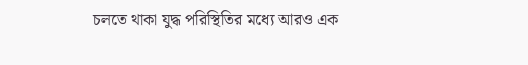চলতে থাকা যুদ্ধ পরিস্থিতির মধ্যে আরও এক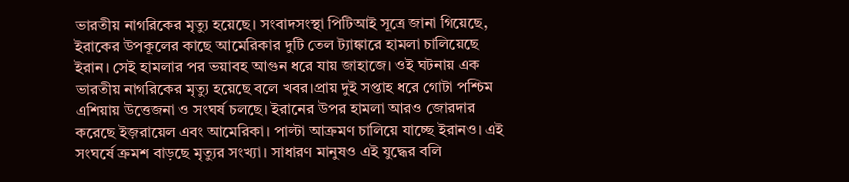ভারতীয় নাগরিকের মৃত্যু হয়েছে। সংবাদসংস্থা পিটিআই সূত্রে জানা গিয়েছে, ইরাকের উপকূলের কাছে আমেরিকার দুটি তেল ট্যাঙ্কারে হামলা চালিয়েছে ইরান। সেই হামলার পর ভয়াবহ আগুন ধরে যায় জাহাজে। ওই ঘটনায় এক ভারতীয় নাগরিকের মৃত্যু হয়েছে বলে খবর।প্রায় দুই সপ্তাহ ধরে গোটা পশ্চিম এশিয়ায় উত্তেজনা ও সংঘর্ষ চলছে। ইরানের উপর হামলা আরও জোরদার করেছে ইজ়রায়েল এবং আমেরিকা। পাল্টা আক্রমণ চালিয়ে যাচ্ছে ইরানও। এই সংঘর্ষে ক্রমশ বাড়ছে মৃত্যুর সংখ্যা। সাধারণ মানুষও এই যুদ্ধের বলি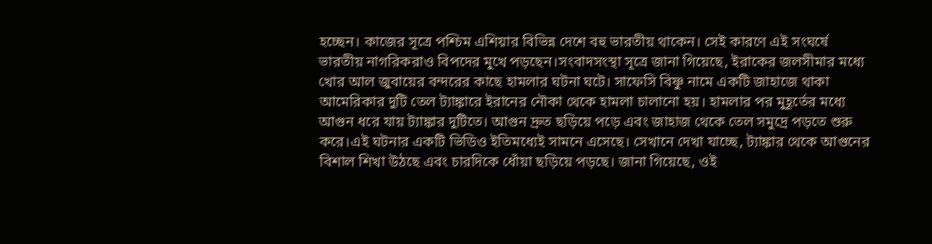হচ্ছেন। কাজের সূত্রে পশ্চিম এশিয়ার বিভিন্ন দেশে বহু ভারতীয় থাকেন। সেই কারণে এই সংঘর্ষে ভারতীয় নাগরিকরাও বিপদের মুখে পড়ছেন।সংবাদসংস্থা সূত্রে জানা গিয়েছে, ইরাকের জলসীমার মধ্যে খোর আল জুবায়ের বন্দরের কাছে হামলার ঘটনা ঘটে। সাফেসি বিষ্ণু নামে একটি জাহাজে থাকা আমেরিকার দুটি তেল ট্যাঙ্কারে ইরানের নৌকা থেকে হামলা চালানো হয়। হামলার পর মুহূর্তের মধ্যে আগুন ধরে যায় ট্যাঙ্কার দুটিতে। আগুন দ্রুত ছড়িয়ে পড়ে এবং জাহাজ থেকে তেল সমুদ্রে পড়তে শুরু করে।এই ঘটনার একটি ভিডিও ইতিমধ্যেই সামনে এসেছে। সেখানে দেখা যাচ্ছে, ট্যাঙ্কার থেকে আগুনের বিশাল শিখা উঠছে এবং চারদিকে ধোঁয়া ছড়িয়ে পড়ছে। জানা গিয়েছে, ওই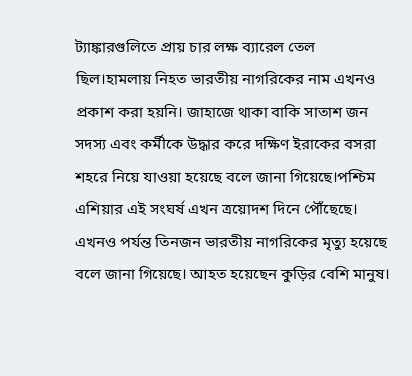ট্যাঙ্কারগুলিতে প্রায় চার লক্ষ ব্যারেল তেল ছিল।হামলায় নিহত ভারতীয় নাগরিকের নাম এখনও প্রকাশ করা হয়নি। জাহাজে থাকা বাকি সাতাশ জন সদস্য এবং কর্মীকে উদ্ধার করে দক্ষিণ ইরাকের বসরা শহরে নিয়ে যাওয়া হয়েছে বলে জানা গিয়েছে।পশ্চিম এশিয়ার এই সংঘর্ষ এখন ত্রয়োদশ দিনে পৌঁছেছে। এখনও পর্যন্ত তিনজন ভারতীয় নাগরিকের মৃত্যু হয়েছে বলে জানা গিয়েছে। আহত হয়েছেন কুড়ির বেশি মানুষ।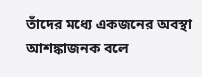তাঁদের মধ্যে একজনের অবস্থা আশঙ্কাজনক বলে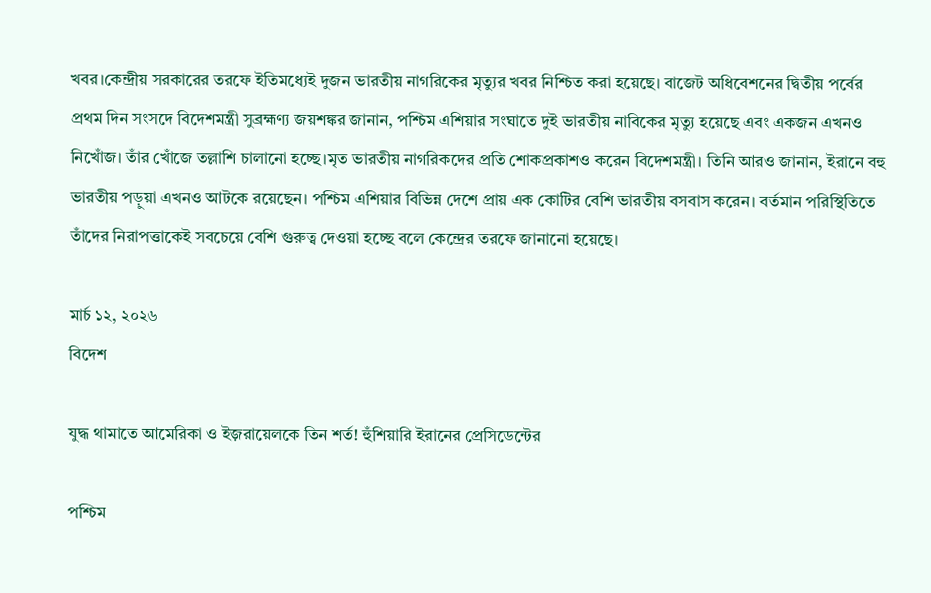খবর।কেন্দ্রীয় সরকারের তরফে ইতিমধ্যেই দুজন ভারতীয় নাগরিকের মৃত্যুর খবর নিশ্চিত করা হয়েছে। বাজেট অধিবেশনের দ্বিতীয় পর্বের প্রথম দিন সংসদে বিদেশমন্ত্রী সুব্রহ্মণ্য জয়শঙ্কর জানান, পশ্চিম এশিয়ার সংঘাতে দুই ভারতীয় নাবিকের মৃত্যু হয়েছে এবং একজন এখনও নিখোঁজ। তাঁর খোঁজে তল্লাশি চালানো হচ্ছে।মৃত ভারতীয় নাগরিকদের প্রতি শোকপ্রকাশও করেন বিদেশমন্ত্রী। তিনি আরও জানান, ইরানে বহু ভারতীয় পড়ুয়া এখনও আটকে রয়েছেন। পশ্চিম এশিয়ার বিভিন্ন দেশে প্রায় এক কোটির বেশি ভারতীয় বসবাস করেন। বর্তমান পরিস্থিতিতে তাঁদের নিরাপত্তাকেই সবচেয়ে বেশি গুরুত্ব দেওয়া হচ্ছে বলে কেন্দ্রের তরফে জানানো হয়েছে।

মার্চ ১২, ২০২৬
বিদেশ

যুদ্ধ থামাতে আমেরিকা ও ইজ়রায়েলকে তিন শর্ত! হুঁশিয়ারি ইরানের প্রেসিডেন্টের

পশ্চিম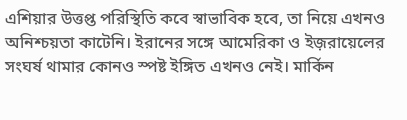এশিয়ার উত্তপ্ত পরিস্থিতি কবে স্বাভাবিক হবে, তা নিয়ে এখনও অনিশ্চয়তা কাটেনি। ইরানের সঙ্গে আমেরিকা ও ইজ়রায়েলের সংঘর্ষ থামার কোনও স্পষ্ট ইঙ্গিত এখনও নেই। মার্কিন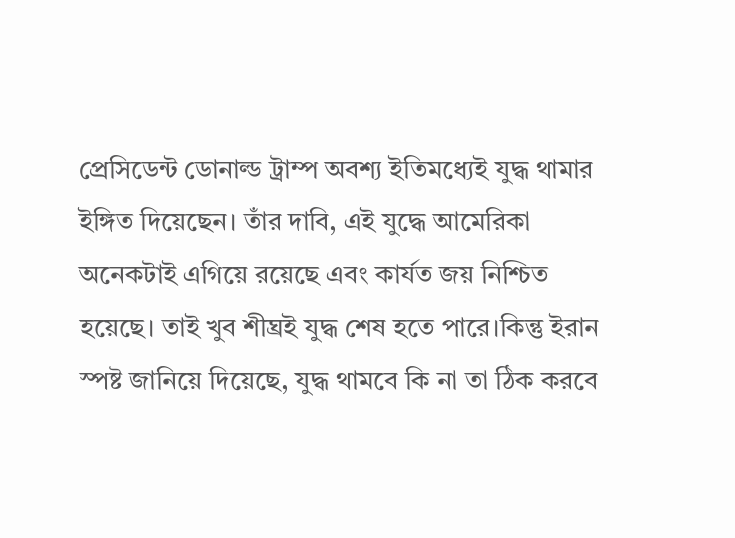প্রেসিডেন্ট ডোনাল্ড ট্রাম্প অবশ্য ইতিমধ্যেই যুদ্ধ থামার ইঙ্গিত দিয়েছেন। তাঁর দাবি, এই যুদ্ধে আমেরিকা অনেকটাই এগিয়ে রয়েছে এবং কার্যত জয় নিশ্চিত হয়েছে। তাই খুব শীঘ্রই যুদ্ধ শেষ হতে পারে।কিন্তু ইরান স্পষ্ট জানিয়ে দিয়েছে, যুদ্ধ থামবে কি না তা ঠিক করবে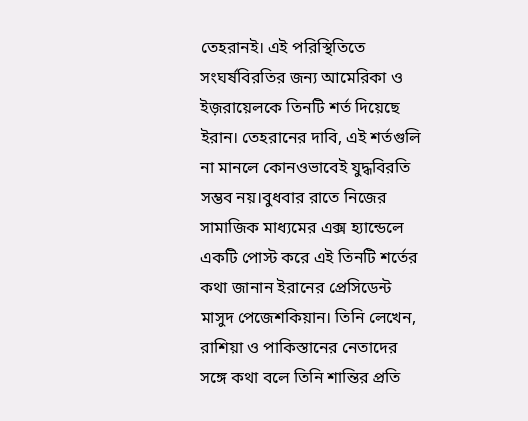তেহরানই। এই পরিস্থিতিতে সংঘর্ষবিরতির জন্য আমেরিকা ও ইজ়রায়েলকে তিনটি শর্ত দিয়েছে ইরান। তেহরানের দাবি, এই শর্তগুলি না মানলে কোনওভাবেই যুদ্ধবিরতি সম্ভব নয়।বুধবার রাতে নিজের সামাজিক মাধ্যমের এক্স হ্যান্ডেলে একটি পোস্ট করে এই তিনটি শর্তের কথা জানান ইরানের প্রেসিডেন্ট মাসুদ পেজেশকিয়ান। তিনি লেখেন, রাশিয়া ও পাকিস্তানের নেতাদের সঙ্গে কথা বলে তিনি শান্তির প্রতি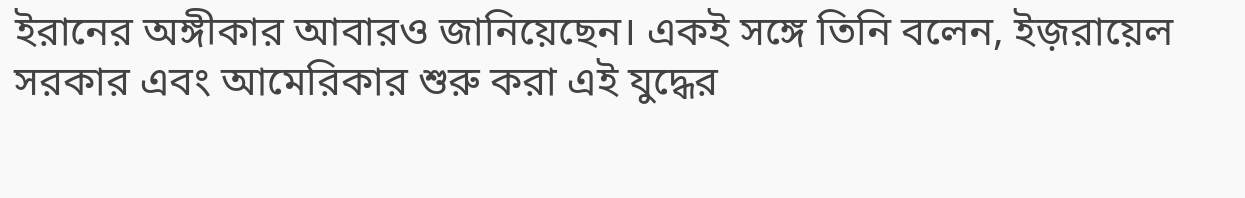ইরানের অঙ্গীকার আবারও জানিয়েছেন। একই সঙ্গে তিনি বলেন, ইজ়রায়েল সরকার এবং আমেরিকার শুরু করা এই যুদ্ধের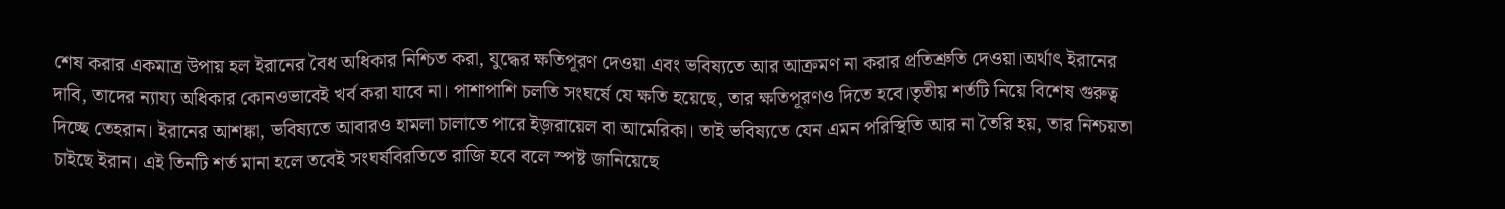শেষ করার একমাত্র উপায় হল ইরানের বৈধ অধিকার নিশ্চিত করা, যুদ্ধের ক্ষতিপূরণ দেওয়া এবং ভবিষ্যতে আর আক্রমণ না করার প্রতিশ্রুতি দেওয়া।অর্থাৎ ইরানের দাবি, তাদের ন্যায্য অধিকার কোনওভাবেই খর্ব করা যাবে না। পাশাপাশি চলতি সংঘর্ষে যে ক্ষতি হয়েছে, তার ক্ষতিপূরণও দিতে হবে।তৃতীয় শর্তটি নিয়ে বিশেষ গুরুত্ব দিচ্ছে তেহরান। ইরানের আশঙ্কা, ভবিষ্যতে আবারও হামলা চালাতে পারে ইজ়রায়েল বা আমেরিকা। তাই ভবিষ্যতে যেন এমন পরিস্থিতি আর না তৈরি হয়, তার নিশ্চয়তা চাইছে ইরান। এই তিনটি শর্ত মানা হলে তবেই সংঘর্ষবিরতিতে রাজি হবে বলে স্পষ্ট জানিয়েছে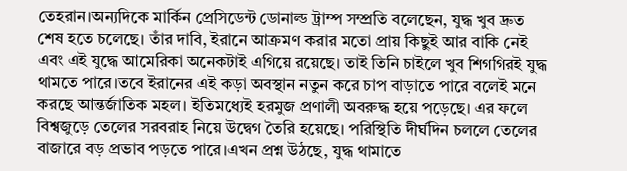তেহরান।অন্যদিকে মার্কিন প্রেসিডেন্ট ডোনাল্ড ট্রাম্প সম্প্রতি বলেছেন, যুদ্ধ খুব দ্রুত শেষ হতে চলেছে। তাঁর দাবি, ইরানে আক্রমণ করার মতো প্রায় কিছুই আর বাকি নেই এবং এই যুদ্ধে আমেরিকা অনেকটাই এগিয়ে রয়েছে। তাই তিনি চাইলে খুব শিগগিরই যুদ্ধ থামতে পারে।তবে ইরানের এই কড়া অবস্থান নতুন করে চাপ বাড়াতে পারে বলেই মনে করছে আন্তর্জাতিক মহল। ইতিমধ্যেই হরমুজ প্রণালী অবরুদ্ধ হয়ে পড়েছে। এর ফলে বিশ্বজুড়ে তেলের সরবরাহ নিয়ে উদ্বেগ তৈরি হয়েছে। পরিস্থিতি দীর্ঘদিন চললে তেলের বাজারে বড় প্রভাব পড়তে পারে।এখন প্রশ্ন উঠছে, যুদ্ধ থামাতে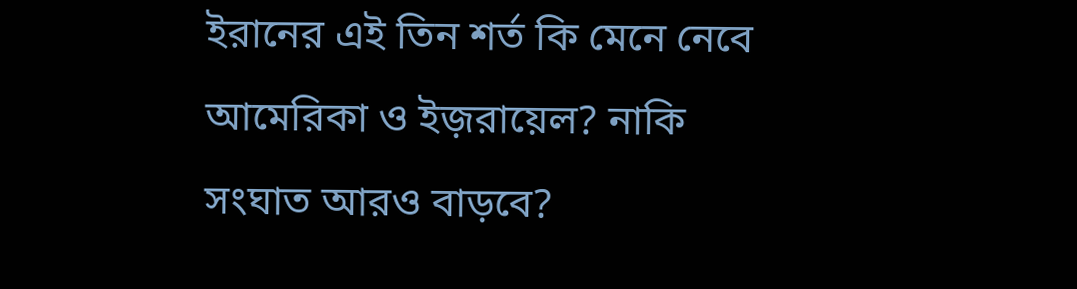ইরানের এই তিন শর্ত কি মেনে নেবে আমেরিকা ও ইজ়রায়েল? নাকি সংঘাত আরও বাড়বে?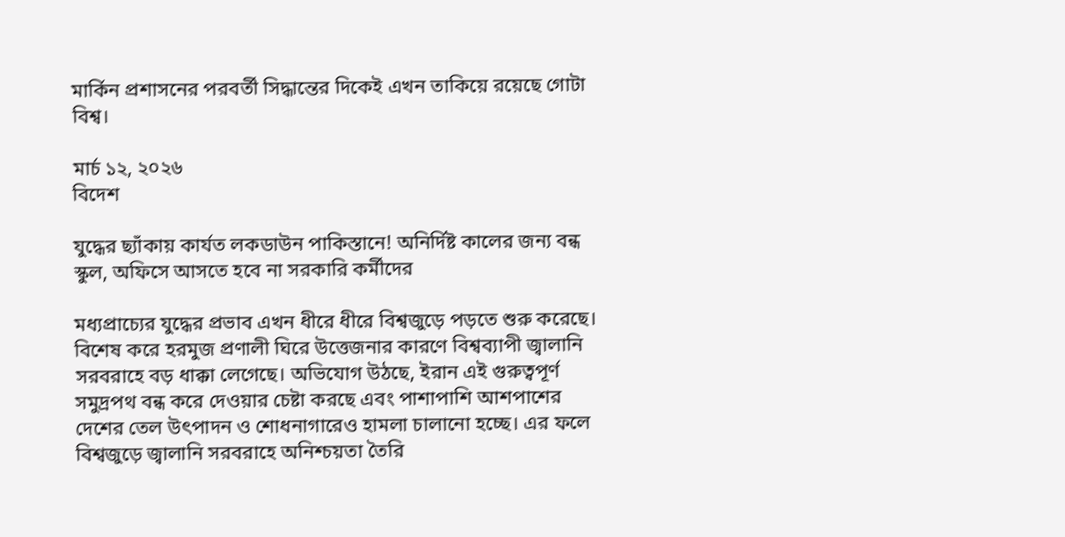মার্কিন প্রশাসনের পরবর্তী সিদ্ধান্তের দিকেই এখন তাকিয়ে রয়েছে গোটা বিশ্ব।

মার্চ ১২, ২০২৬
বিদেশ

যুদ্ধের ছ্যাঁকায় কার্যত লকডাউন পাকিস্তানে! অনির্দিষ্ট কালের জন্য বন্ধ স্কুল, অফিসে আসতে হবে না সরকারি কর্মীদের

মধ্যপ্রাচ্যের যুদ্ধের প্রভাব এখন ধীরে ধীরে বিশ্বজুড়ে পড়তে শুরু করেছে। বিশেষ করে হরমুজ প্রণালী ঘিরে উত্তেজনার কারণে বিশ্বব্যাপী জ্বালানি সরবরাহে বড় ধাক্কা লেগেছে। অভিযোগ উঠছে, ইরান এই গুরুত্বপূর্ণ সমুদ্রপথ বন্ধ করে দেওয়ার চেষ্টা করছে এবং পাশাপাশি আশপাশের দেশের তেল উৎপাদন ও শোধনাগারেও হামলা চালানো হচ্ছে। এর ফলে বিশ্বজুড়ে জ্বালানি সরবরাহে অনিশ্চয়তা তৈরি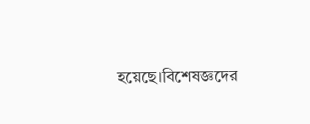হয়েছে।বিশেষজ্ঞদের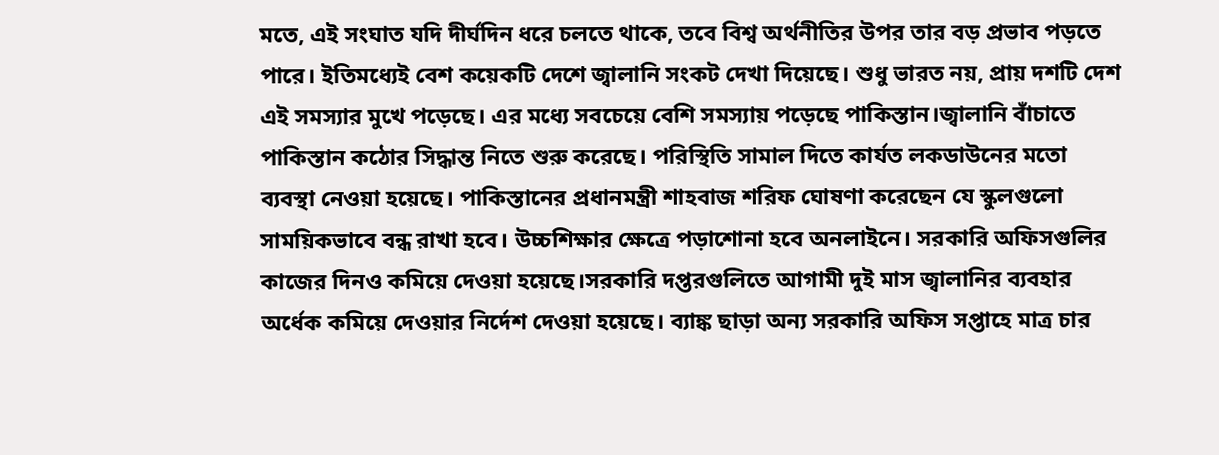মতে, এই সংঘাত যদি দীর্ঘদিন ধরে চলতে থাকে, তবে বিশ্ব অর্থনীতির উপর তার বড় প্রভাব পড়তে পারে। ইতিমধ্যেই বেশ কয়েকটি দেশে জ্বালানি সংকট দেখা দিয়েছে। শুধু ভারত নয়, প্রায় দশটি দেশ এই সমস্যার মুখে পড়েছে। এর মধ্যে সবচেয়ে বেশি সমস্যায় পড়েছে পাকিস্তান।জ্বালানি বাঁচাতে পাকিস্তান কঠোর সিদ্ধান্ত নিতে শুরু করেছে। পরিস্থিতি সামাল দিতে কার্যত লকডাউনের মতো ব্যবস্থা নেওয়া হয়েছে। পাকিস্তানের প্রধানমন্ত্রী শাহবাজ শরিফ ঘোষণা করেছেন যে স্কুলগুলো সাময়িকভাবে বন্ধ রাখা হবে। উচ্চশিক্ষার ক্ষেত্রে পড়াশোনা হবে অনলাইনে। সরকারি অফিসগুলির কাজের দিনও কমিয়ে দেওয়া হয়েছে।সরকারি দপ্তরগুলিতে আগামী দুই মাস জ্বালানির ব্যবহার অর্ধেক কমিয়ে দেওয়ার নির্দেশ দেওয়া হয়েছে। ব্যাঙ্ক ছাড়া অন্য সরকারি অফিস সপ্তাহে মাত্র চার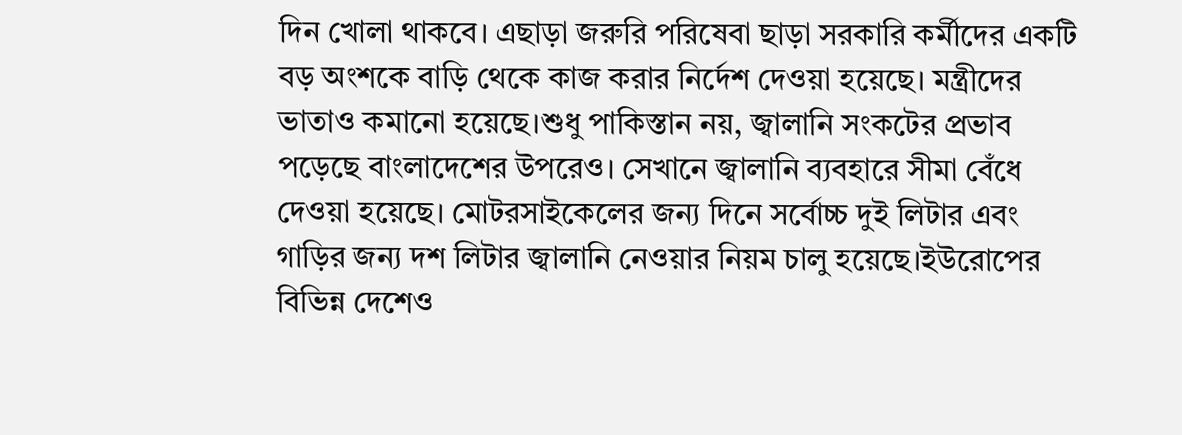দিন খোলা থাকবে। এছাড়া জরুরি পরিষেবা ছাড়া সরকারি কর্মীদের একটি বড় অংশকে বাড়ি থেকে কাজ করার নির্দেশ দেওয়া হয়েছে। মন্ত্রীদের ভাতাও কমানো হয়েছে।শুধু পাকিস্তান নয়, জ্বালানি সংকটের প্রভাব পড়েছে বাংলাদেশের উপরেও। সেখানে জ্বালানি ব্যবহারে সীমা বেঁধে দেওয়া হয়েছে। মোটরসাইকেলের জন্য দিনে সর্বোচ্চ দুই লিটার এবং গাড়ির জন্য দশ লিটার জ্বালানি নেওয়ার নিয়ম চালু হয়েছে।ইউরোপের বিভিন্ন দেশেও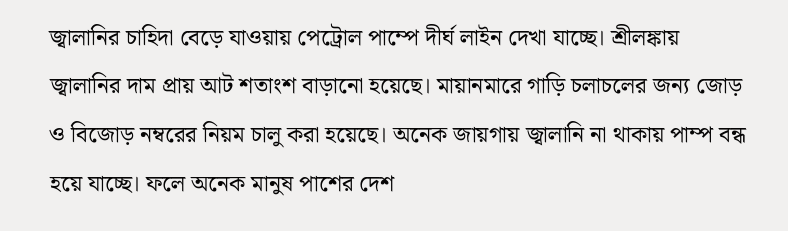জ্বালানির চাহিদা বেড়ে যাওয়ায় পেট্রোল পাম্পে দীর্ঘ লাইন দেখা যাচ্ছে। শ্রীলঙ্কায় জ্বালানির দাম প্রায় আট শতাংশ বাড়ানো হয়েছে। মায়ানমারে গাড়ি চলাচলের জন্য জোড় ও বিজোড় নম্বরের নিয়ম চালু করা হয়েছে। অনেক জায়গায় জ্বালানি না থাকায় পাম্প বন্ধ হয়ে যাচ্ছে। ফলে অনেক মানুষ পাশের দেশ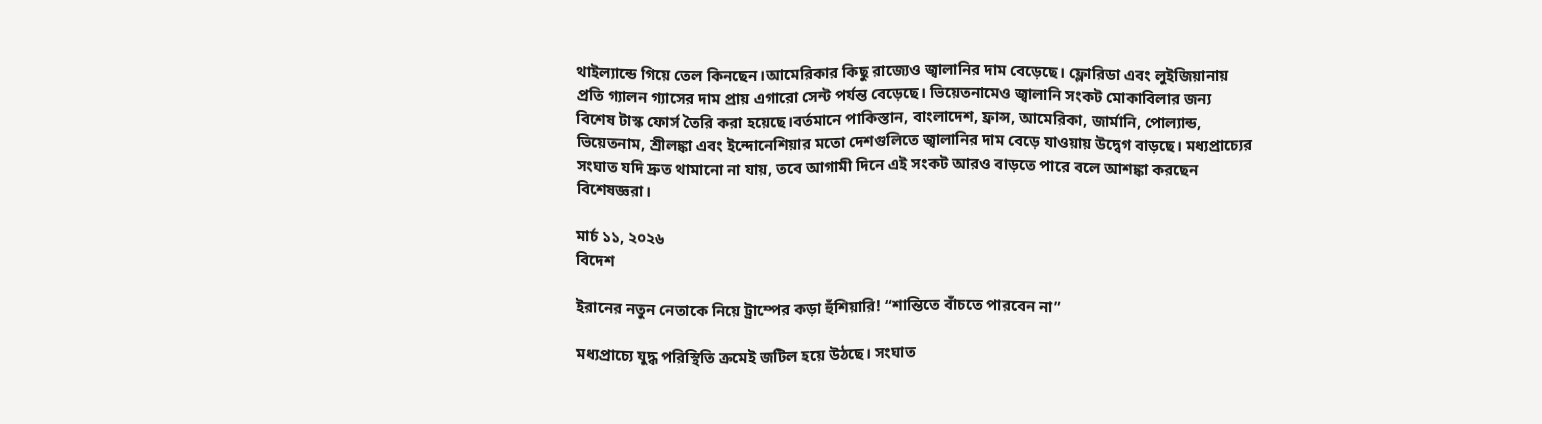থাইল্যান্ডে গিয়ে তেল কিনছেন।আমেরিকার কিছু রাজ্যেও জ্বালানির দাম বেড়েছে। ফ্লোরিডা এবং লুইজিয়ানায় প্রতি গ্যালন গ্যাসের দাম প্রায় এগারো সেন্ট পর্যন্ত বেড়েছে। ভিয়েতনামেও জ্বালানি সংকট মোকাবিলার জন্য বিশেষ টাস্ক ফোর্স তৈরি করা হয়েছে।বর্তমানে পাকিস্তান, বাংলাদেশ, ফ্রান্স, আমেরিকা, জার্মানি, পোল্যান্ড, ভিয়েতনাম, শ্রীলঙ্কা এবং ইন্দোনেশিয়ার মতো দেশগুলিতে জ্বালানির দাম বেড়ে যাওয়ায় উদ্বেগ বাড়ছে। মধ্যপ্রাচ্যের সংঘাত যদি দ্রুত থামানো না যায়, তবে আগামী দিনে এই সংকট আরও বাড়তে পারে বলে আশঙ্কা করছেন বিশেষজ্ঞরা।

মার্চ ১১, ২০২৬
বিদেশ

ইরানের নতুন নেতাকে নিয়ে ট্রাম্পের কড়া হুঁশিয়ারি! “শান্তিতে বাঁচতে পারবেন না”

মধ্যপ্রাচ্যে যুদ্ধ পরিস্থিতি ক্রমেই জটিল হয়ে উঠছে। সংঘাত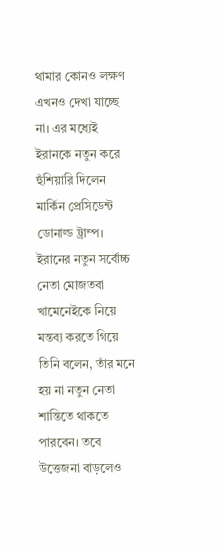থামার কোনও লক্ষণ এখনও দেখা যাচ্ছে না। এর মধ্যেই ইরানকে নতুন করে হুঁশিয়ারি দিলেন মার্কিন প্রেসিডেন্ট ডোনাল্ড ট্রাম্প। ইরানের নতুন সর্বোচ্চ নেতা মোজতবা খামেনেইকে নিয়ে মন্তব্য করতে গিয়ে তিনি বলেন, তাঁর মনে হয় না নতুন নেতা শান্তিতে থাকতে পারবেন। তবে উত্তেজনা বাড়লেও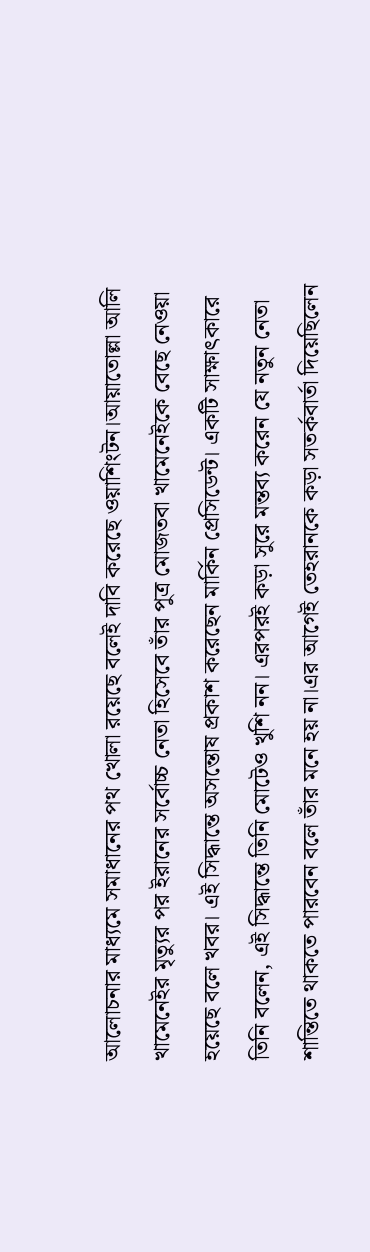আলোচনার মাধ্যমে সমাধানের পথ খোলা রয়েছে বলেই দাবি করেছে ওয়াশিংটন।আয়াতোল্লা আলি খামেনেইর মৃত্যুর পর ইরানের সর্বোচ্চ নেতা হিসেবে তাঁর পুত্র মোজতবা খামেনেইকে বেছে নেওয়া হয়েছে বলে খবর। এই সিদ্ধান্তে অসন্তোষ প্রকাশ করেছেন মার্কিন প্রেসিডেন্ট। একটি সাক্ষাৎকারে তিনি বলেন, এই সিদ্ধান্তে তিনি মোটেও খুশি নন। এরপরই কড়া সুরে মন্তব্য করেন যে নতুন নেতা শান্তিতে থাকতে পারবেন বলে তাঁর মনে হয় না।এর আগেই তেহরানকে কড়া সতর্কবার্তা দিয়েছিলেন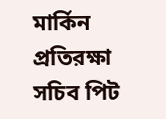মার্কিন প্রতিরক্ষা সচিব পিট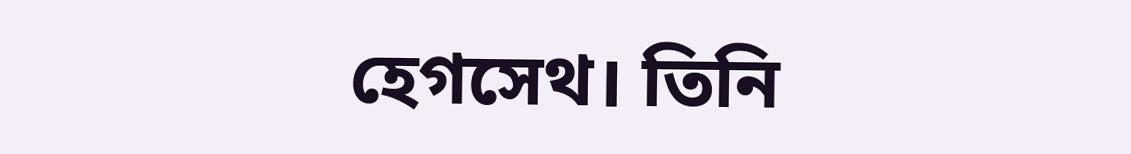হেগসেথ। তিনি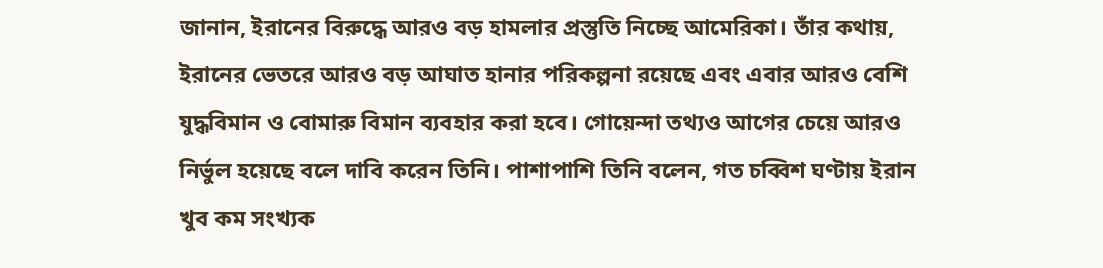জানান, ইরানের বিরুদ্ধে আরও বড় হামলার প্রস্তুতি নিচ্ছে আমেরিকা। তাঁর কথায়, ইরানের ভেতরে আরও বড় আঘাত হানার পরিকল্পনা রয়েছে এবং এবার আরও বেশি যুদ্ধবিমান ও বোমারু বিমান ব্যবহার করা হবে। গোয়েন্দা তথ্যও আগের চেয়ে আরও নির্ভুল হয়েছে বলে দাবি করেন তিনি। পাশাপাশি তিনি বলেন, গত চব্বিশ ঘণ্টায় ইরান খুব কম সংখ্যক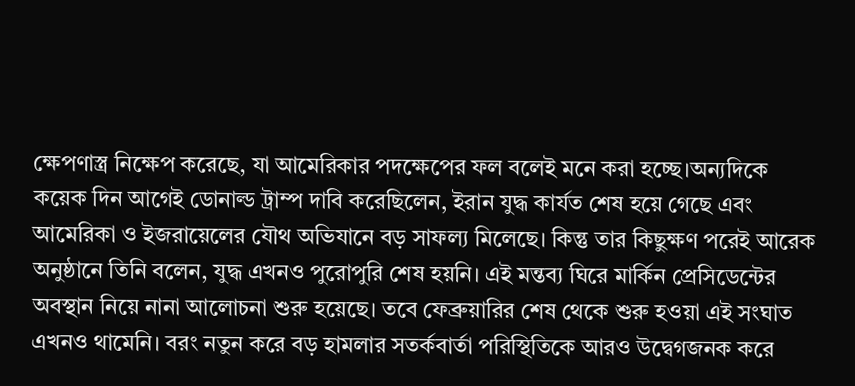ক্ষেপণাস্ত্র নিক্ষেপ করেছে, যা আমেরিকার পদক্ষেপের ফল বলেই মনে করা হচ্ছে।অন্যদিকে কয়েক দিন আগেই ডোনাল্ড ট্রাম্প দাবি করেছিলেন, ইরান যুদ্ধ কার্যত শেষ হয়ে গেছে এবং আমেরিকা ও ইজরায়েলের যৌথ অভিযানে বড় সাফল্য মিলেছে। কিন্তু তার কিছুক্ষণ পরেই আরেক অনুষ্ঠানে তিনি বলেন, যুদ্ধ এখনও পুরোপুরি শেষ হয়নি। এই মন্তব্য ঘিরে মার্কিন প্রেসিডেন্টের অবস্থান নিয়ে নানা আলোচনা শুরু হয়েছে। তবে ফেব্রুয়ারির শেষ থেকে শুরু হওয়া এই সংঘাত এখনও থামেনি। বরং নতুন করে বড় হামলার সতর্কবার্তা পরিস্থিতিকে আরও উদ্বেগজনক করে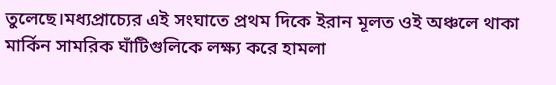তুলেছে।মধ্যপ্রাচ্যের এই সংঘাতে প্রথম দিকে ইরান মূলত ওই অঞ্চলে থাকা মার্কিন সামরিক ঘাঁটিগুলিকে লক্ষ্য করে হামলা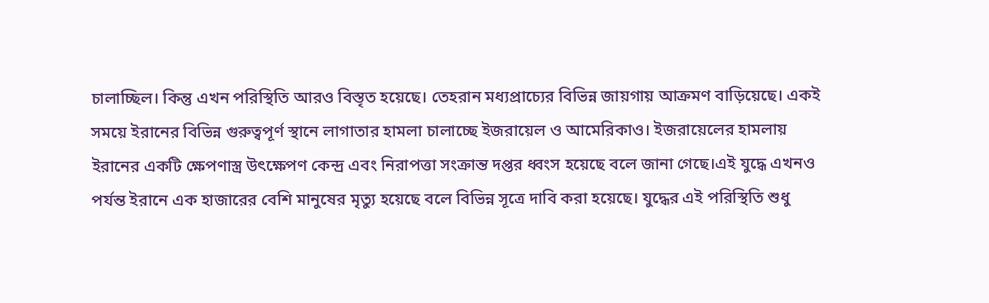চালাচ্ছিল। কিন্তু এখন পরিস্থিতি আরও বিস্তৃত হয়েছে। তেহরান মধ্যপ্রাচ্যের বিভিন্ন জায়গায় আক্রমণ বাড়িয়েছে। একই সময়ে ইরানের বিভিন্ন গুরুত্বপূর্ণ স্থানে লাগাতার হামলা চালাচ্ছে ইজরায়েল ও আমেরিকাও। ইজরায়েলের হামলায় ইরানের একটি ক্ষেপণাস্ত্র উৎক্ষেপণ কেন্দ্র এবং নিরাপত্তা সংক্রান্ত দপ্তর ধ্বংস হয়েছে বলে জানা গেছে।এই যুদ্ধে এখনও পর্যন্ত ইরানে এক হাজারের বেশি মানুষের মৃত্যু হয়েছে বলে বিভিন্ন সূত্রে দাবি করা হয়েছে। যুদ্ধের এই পরিস্থিতি শুধু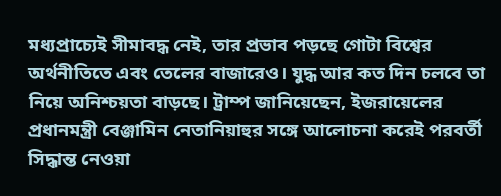মধ্যপ্রাচ্যেই সীমাবদ্ধ নেই, তার প্রভাব পড়ছে গোটা বিশ্বের অর্থনীতিতে এবং তেলের বাজারেও। যুদ্ধ আর কত দিন চলবে তা নিয়ে অনিশ্চয়তা বাড়ছে। ট্রাম্প জানিয়েছেন, ইজরায়েলের প্রধানমন্ত্রী বেঞ্জামিন নেতানিয়াহুর সঙ্গে আলোচনা করেই পরবর্তী সিদ্ধান্ত নেওয়া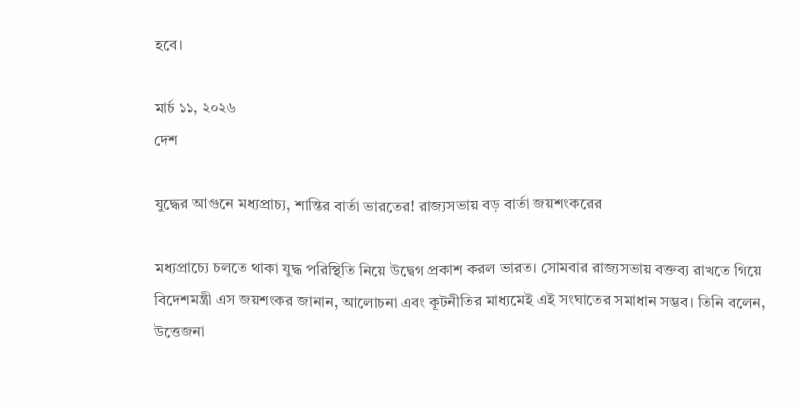হবে।

মার্চ ১১, ২০২৬
দেশ

যুদ্ধের আগুনে মধ্যপ্রাচ্য, শান্তির বার্তা ভারতের! রাজ্যসভায় বড় বার্তা জয়শংকরের

মধ্যপ্রাচ্যে চলতে থাকা যুদ্ধ পরিস্থিতি নিয়ে উদ্বেগ প্রকাশ করল ভারত। সোমবার রাজ্যসভায় বক্তব্য রাখতে গিয়ে বিদেশমন্ত্রী এস জয়শংকর জানান, আলোচনা এবং কূটনীতির মাধ্যমেই এই সংঘাতের সমাধান সম্ভব। তিনি বলেন, উত্তেজনা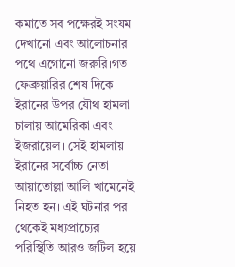কমাতে সব পক্ষেরই সংযম দেখানো এবং আলোচনার পথে এগোনো জরুরি।গত ফেব্রুয়ারির শেষ দিকে ইরানের উপর যৌথ হামলা চালায় আমেরিকা এবং ইজরায়েল। সেই হামলায় ইরানের সর্বোচ্চ নেতা আয়াতোল্লা আলি খামেনেই নিহত হন। এই ঘটনার পর থেকেই মধ্যপ্রাচ্যের পরিস্থিতি আরও জটিল হয়ে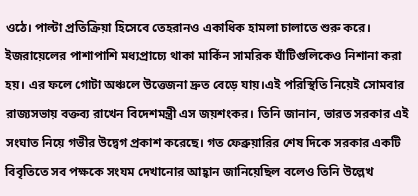ওঠে। পাল্টা প্রতিক্রিয়া হিসেবে তেহরানও একাধিক হামলা চালাতে শুরু করে। ইজরায়েলের পাশাপাশি মধ্যপ্রাচ্যে থাকা মার্কিন সামরিক ঘাঁটিগুলিকেও নিশানা করা হয়। এর ফলে গোটা অঞ্চলে উত্তেজনা দ্রুত বেড়ে যায়।এই পরিস্থিতি নিয়েই সোমবার রাজ্যসভায় বক্তব্য রাখেন বিদেশমন্ত্রী এস জয়শংকর। তিনি জানান, ভারত সরকার এই সংঘাত নিয়ে গভীর উদ্বেগ প্রকাশ করেছে। গত ফেব্রুয়ারির শেষ দিকে সরকার একটি বিবৃতিতে সব পক্ষকে সংযম দেখানোর আহ্বান জানিয়েছিল বলেও তিনি উল্লেখ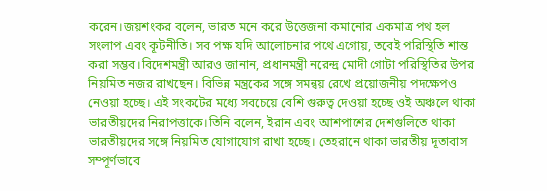করেন।জয়শংকর বলেন, ভারত মনে করে উত্তেজনা কমানোর একমাত্র পথ হল সংলাপ এবং কূটনীতি। সব পক্ষ যদি আলোচনার পথে এগোয়, তবেই পরিস্থিতি শান্ত করা সম্ভব।বিদেশমন্ত্রী আরও জানান, প্রধানমন্ত্রী নরেন্দ্র মোদী গোটা পরিস্থিতির উপর নিয়মিত নজর রাখছেন। বিভিন্ন মন্ত্রকের সঙ্গে সমন্বয় রেখে প্রয়োজনীয় পদক্ষেপও নেওয়া হচ্ছে। এই সংকটের মধ্যে সবচেয়ে বেশি গুরুত্ব দেওয়া হচ্ছে ওই অঞ্চলে থাকা ভারতীয়দের নিরাপত্তাকে।তিনি বলেন, ইরান এবং আশপাশের দেশগুলিতে থাকা ভারতীয়দের সঙ্গে নিয়মিত যোগাযোগ রাখা হচ্ছে। তেহরানে থাকা ভারতীয় দূতাবাস সম্পূর্ণভাবে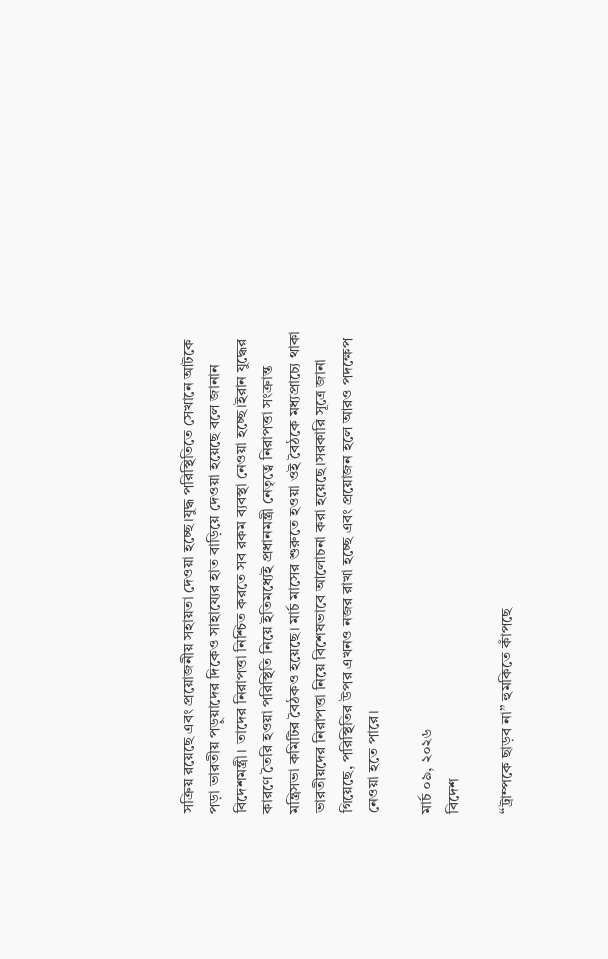সক্রিয় রয়েছে এবং প্রয়োজনীয় সহায়তা দেওয়া হচ্ছে।যুদ্ধ পরিস্থিতিতে সেখানে আটকে পড়া ভারতীয় পড়ুয়াদের দিকেও সাহায্যের হাত বাড়িয়ে দেওয়া হয়েছে বলে জানান বিদেশমন্ত্রী। তাদের নিরাপত্তা নিশ্চিত করতে সব রকম ব্যবস্থা নেওয়া হচ্ছে।ইরান যুদ্ধের কারণে তৈরি হওয়া পরিস্থিতি নিয়ে ইতিমধ্যেই প্রধানমন্ত্রী নেতৃত্বে নিরাপত্তা সংক্রান্ত মন্ত্রিসভা কমিটির বৈঠকও হয়েছে। মার্চ মাসের শুরুতে হওয়া ওই বৈঠকে মধ্যপ্রাচ্যে থাকা ভারতীয়দের নিরাপত্তা নিয়ে বিশেষভাবে আলোচনা করা হয়েছে।সরকারি সূত্রে জানা গিয়েছে, পরিস্থিতির উপর এখনও নজর রাখা হচ্ছে এবং প্রয়োজন হলে আরও পদক্ষেপ নেওয়া হতে পারে।

মার্চ ০৯, ২০২৬
বিদেশ

“ট্রাম্পকে ছাড়ব না” হুমকিতে কাঁপছে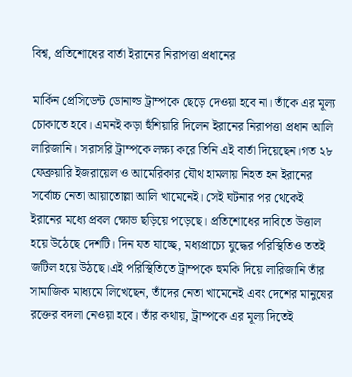বিশ্ব, প্রতিশোধের বার্তা ইরানের নিরাপত্তা প্রধানের

মার্কিন প্রেসিডেন্ট ডোনাল্ড ট্রাম্পকে ছেড়ে দেওয়া হবে না। তাঁকে এর মূল্য চোকাতে হবে। এমনই কড়া হুঁশিয়ারি দিলেন ইরানের নিরাপত্তা প্রধান আলি লারিজানি। সরাসরি ট্রাম্পকে লক্ষ্য করে তিনি এই বার্তা দিয়েছেন।গত ২৮ ফেব্রুয়ারি ইজরায়েল ও আমেরিকার যৌথ হামলায় নিহত হন ইরানের সর্বোচ্চ নেতা আয়াতোল্লা আলি খামেনেই। সেই ঘটনার পর থেকেই ইরানের মধ্যে প্রবল ক্ষোভ ছড়িয়ে পড়েছে। প্রতিশোধের দাবিতে উত্তাল হয়ে উঠেছে দেশটি। দিন যত যাচ্ছে, মধ্যপ্রাচ্যে যুদ্ধের পরিস্থিতিও ততই জটিল হয়ে উঠছে।এই পরিস্থিতিতে ট্রাম্পকে হুমকি দিয়ে লারিজানি তাঁর সামাজিক মাধ্যমে লিখেছেন, তাঁদের নেতা খামেনেই এবং দেশের মানুষের রক্তের বদলা নেওয়া হবে। তাঁর কথায়, ট্রাম্পকে এর মূল্য দিতেই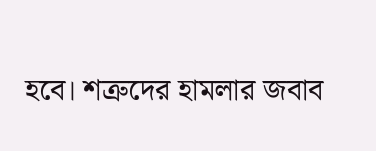হবে। শত্রুদের হামলার জবাব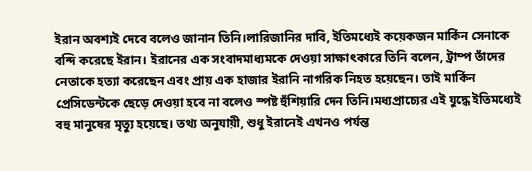ইরান অবশ্যই দেবে বলেও জানান তিনি।লারিজানির দাবি, ইতিমধ্যেই কয়েকজন মার্কিন সেনাকে বন্দি করেছে ইরান। ইরানের এক সংবাদমাধ্যমকে দেওয়া সাক্ষাৎকারে তিনি বলেন, ট্রাম্প তাঁদের নেতাকে হত্যা করেছেন এবং প্রায় এক হাজার ইরানি নাগরিক নিহত হয়েছেন। তাই মার্কিন প্রেসিডেন্টকে ছেড়ে দেওয়া হবে না বলেও স্পষ্ট হুঁশিয়ারি দেন তিনি।মধ্যপ্রাচ্যের এই যুদ্ধে ইতিমধ্যেই বহু মানুষের মৃত্যু হয়েছে। তথ্য অনুযায়ী, শুধু ইরানেই এখনও পর্যন্ত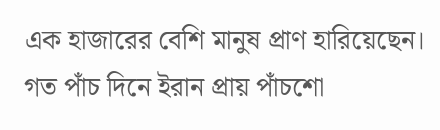এক হাজারের বেশি মানুষ প্রাণ হারিয়েছেন। গত পাঁচ দিনে ইরান প্রায় পাঁচশো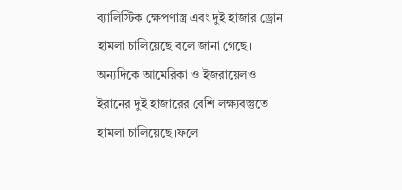ব্যালিস্টিক ক্ষেপণাস্ত্র এবং দুই হাজার ড্রোন হামলা চালিয়েছে বলে জানা গেছে। অন্যদিকে আমেরিকা ও ইজরায়েলও ইরানের দুই হাজারের বেশি লক্ষ্যবস্তুতে হামলা চালিয়েছে।ফলে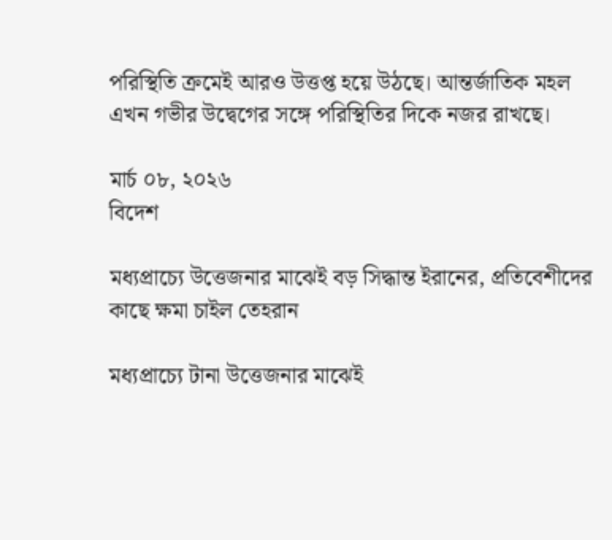পরিস্থিতি ক্রমেই আরও উত্তপ্ত হয়ে উঠছে। আন্তর্জাতিক মহল এখন গভীর উদ্বেগের সঙ্গে পরিস্থিতির দিকে নজর রাখছে।

মার্চ ০৮, ২০২৬
বিদেশ

মধ্যপ্রাচ্যে উত্তেজনার মাঝেই বড় সিদ্ধান্ত ইরানের, প্রতিবেশীদের কাছে ক্ষমা চাইল তেহরান

মধ্যপ্রাচ্যে টানা উত্তেজনার মাঝেই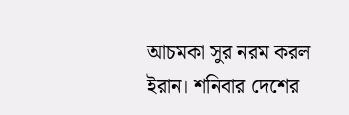আচমকা সুর নরম করল ইরান। শনিবার দেশের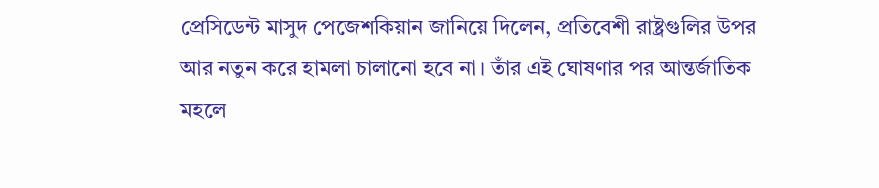প্রেসিডেন্ট মাসুদ পেজেশকিয়ান জানিয়ে দিলেন, প্রতিবেশী রাষ্ট্রগুলির উপর আর নতুন করে হামলা চালানো হবে না। তাঁর এই ঘোষণার পর আন্তর্জাতিক মহলে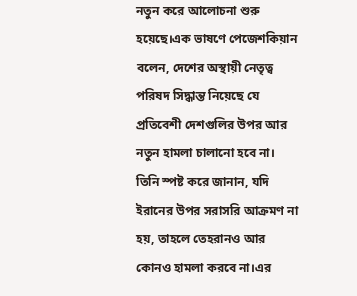নতুন করে আলোচনা শুরু হয়েছে।এক ভাষণে পেজেশকিয়ান বলেন, দেশের অস্থায়ী নেতৃত্ব পরিষদ সিদ্ধান্ত নিয়েছে যে প্রতিবেশী দেশগুলির উপর আর নতুন হামলা চালানো হবে না। তিনি স্পষ্ট করে জানান, যদি ইরানের উপর সরাসরি আক্রমণ না হয়, তাহলে তেহরানও আর কোনও হামলা করবে না।এর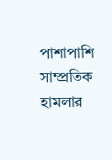পাশাপাশি সাম্প্রতিক হামলার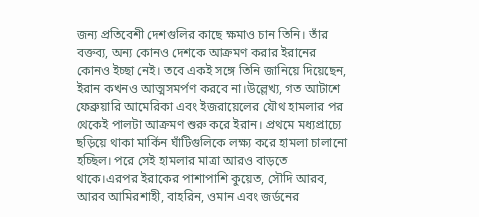জন্য প্রতিবেশী দেশগুলির কাছে ক্ষমাও চান তিনি। তাঁর বক্তব্য, অন্য কোনও দেশকে আক্রমণ করার ইরানের কোনও ইচ্ছা নেই। তবে একই সঙ্গে তিনি জানিয়ে দিয়েছেন, ইরান কখনও আত্মসমর্পণ করবে না।উল্লেখ্য, গত আটাশে ফেব্রুয়ারি আমেরিকা এবং ইজরায়েলের যৌথ হামলার পর থেকেই পালটা আক্রমণ শুরু করে ইরান। প্রথমে মধ্যপ্রাচ্যে ছড়িয়ে থাকা মার্কিন ঘাঁটিগুলিকে লক্ষ্য করে হামলা চালানো হচ্ছিল। পরে সেই হামলার মাত্রা আরও বাড়তে থাকে।এরপর ইরাকের পাশাপাশি কুয়েত, সৌদি আরব, আরব আমিরশাহী, বাহরিন, ওমান এবং জর্ডনের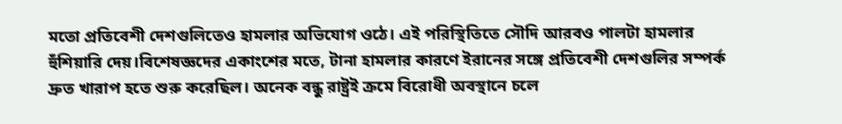মতো প্রতিবেশী দেশগুলিতেও হামলার অভিযোগ ওঠে। এই পরিস্থিতিতে সৌদি আরবও পালটা হামলার হুঁশিয়ারি দেয়।বিশেষজ্ঞদের একাংশের মতে, টানা হামলার কারণে ইরানের সঙ্গে প্রতিবেশী দেশগুলির সম্পর্ক দ্রুত খারাপ হতে শুরু করেছিল। অনেক বন্ধু রাষ্ট্রই ক্রমে বিরোধী অবস্থানে চলে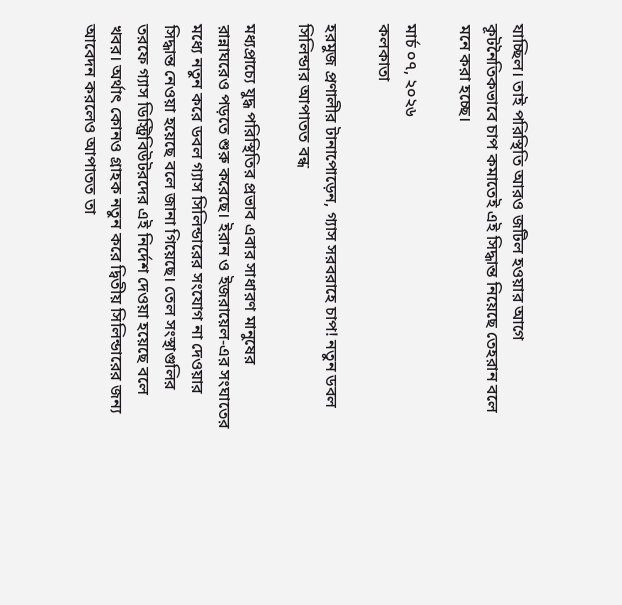যাচ্ছিল। তাই পরিস্থিতি আরও জটিল হওয়ার আগে কূটনৈতিকভাবে চাপ কমাতেই এই সিদ্ধান্ত নিয়েছে তেহরান বলে মনে করা হচ্ছে।

মার্চ ০৭, ২০২৬
কলকাতা

হরমুজ প্রণালীর টানাপোড়েন, গ্যাস সরবরাহে চাপ! নতুন ডবল সিলিন্ডার আপাতত বন্ধ

মধ্যপ্রাচ্যে যুদ্ধ পরিস্থিতির প্রভাব এবার সাধারণ মানুষের রান্নাঘরেও পড়তে শুরু করেছে। ইরান ও ইজরায়েল-এর সংঘাতের মধ্যে নতুন করে ডবল গ্যাস সিলিন্ডারের সংযোগ না দেওয়ার সিদ্ধান্ত নেওয়া হয়েছে বলে জানা গিয়েছে। তেল সংস্থাগুলির তরফে গ্যাস ডিস্ট্রিবিউটরদের এই নির্দেশ দেওয়া হয়েছে বলে খবর। অর্থাৎ কোনও গ্রাহক নতুন করে দ্বিতীয় সিলিন্ডারের জন্য আবেদন করলেও আপাতত তা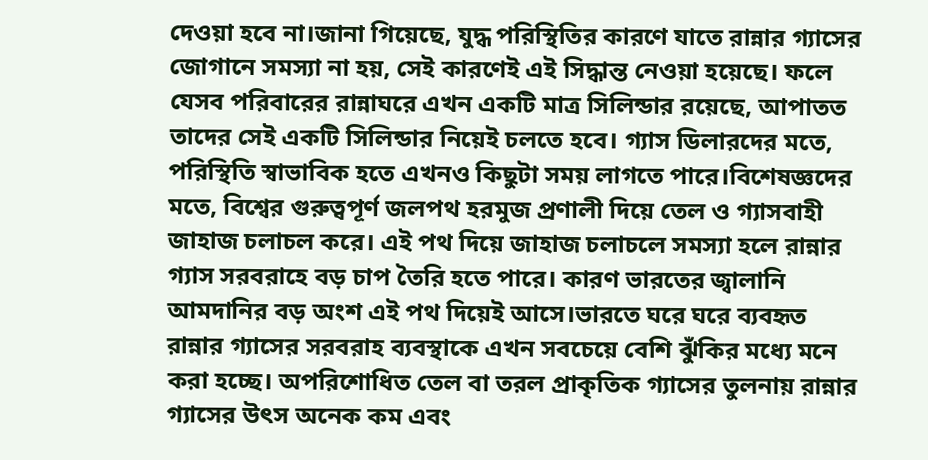দেওয়া হবে না।জানা গিয়েছে, যুদ্ধ পরিস্থিতির কারণে যাতে রান্নার গ্যাসের জোগানে সমস্যা না হয়, সেই কারণেই এই সিদ্ধান্ত নেওয়া হয়েছে। ফলে যেসব পরিবারের রান্নাঘরে এখন একটি মাত্র সিলিন্ডার রয়েছে, আপাতত তাদের সেই একটি সিলিন্ডার নিয়েই চলতে হবে। গ্যাস ডিলারদের মতে, পরিস্থিতি স্বাভাবিক হতে এখনও কিছুটা সময় লাগতে পারে।বিশেষজ্ঞদের মতে, বিশ্বের গুরুত্বপূর্ণ জলপথ হরমুজ প্রণালী দিয়ে তেল ও গ্যাসবাহী জাহাজ চলাচল করে। এই পথ দিয়ে জাহাজ চলাচলে সমস্যা হলে রান্নার গ্যাস সরবরাহে বড় চাপ তৈরি হতে পারে। কারণ ভারতের জ্বালানি আমদানির বড় অংশ এই পথ দিয়েই আসে।ভারতে ঘরে ঘরে ব্যবহৃত রান্নার গ্যাসের সরবরাহ ব্যবস্থাকে এখন সবচেয়ে বেশি ঝুঁকির মধ্যে মনে করা হচ্ছে। অপরিশোধিত তেল বা তরল প্রাকৃতিক গ্যাসের তুলনায় রান্নার গ্যাসের উৎস অনেক কম এবং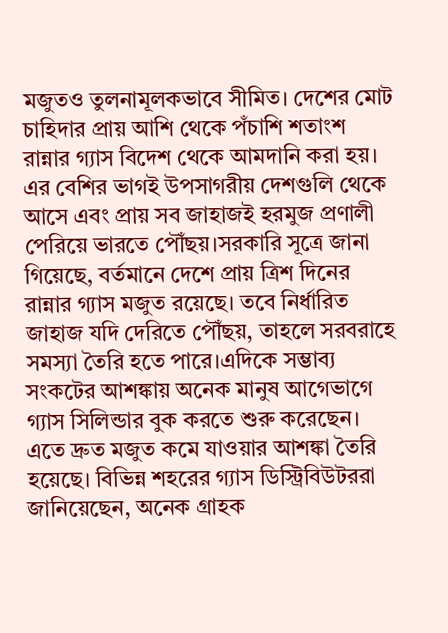মজুতও তুলনামূলকভাবে সীমিত। দেশের মোট চাহিদার প্রায় আশি থেকে পঁচাশি শতাংশ রান্নার গ্যাস বিদেশ থেকে আমদানি করা হয়। এর বেশির ভাগই উপসাগরীয় দেশগুলি থেকে আসে এবং প্রায় সব জাহাজই হরমুজ প্রণালী পেরিয়ে ভারতে পৌঁছয়।সরকারি সূত্রে জানা গিয়েছে, বর্তমানে দেশে প্রায় ত্রিশ দিনের রান্নার গ্যাস মজুত রয়েছে। তবে নির্ধারিত জাহাজ যদি দেরিতে পৌঁছয়, তাহলে সরবরাহে সমস্যা তৈরি হতে পারে।এদিকে সম্ভাব্য সংকটের আশঙ্কায় অনেক মানুষ আগেভাগে গ্যাস সিলিন্ডার বুক করতে শুরু করেছেন। এতে দ্রুত মজুত কমে যাওয়ার আশঙ্কা তৈরি হয়েছে। বিভিন্ন শহরের গ্যাস ডিস্ট্রিবিউটররা জানিয়েছেন, অনেক গ্রাহক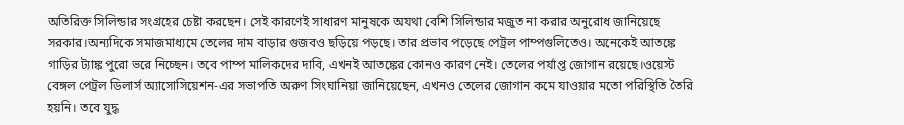অতিরিক্ত সিলিন্ডার সংগ্রহের চেষ্টা করছেন। সেই কারণেই সাধারণ মানুষকে অযথা বেশি সিলিন্ডার মজুত না করার অনুরোধ জানিয়েছে সরকার।অন্যদিকে সমাজমাধ্যমে তেলের দাম বাড়ার গুজবও ছড়িয়ে পড়ছে। তার প্রভাব পড়েছে পেট্রল পাম্পগুলিতেও। অনেকেই আতঙ্কে গাড়ির ট্যাঙ্ক পুরো ভরে নিচ্ছেন। তবে পাম্প মালিকদের দাবি, এখনই আতঙ্কের কোনও কারণ নেই। তেলের পর্যাপ্ত জোগান রয়েছে।ওয়েস্ট বেঙ্গল পেট্রল ডিলার্স অ্যাসোসিয়েশন-এর সভাপতি অরুণ সিংঘানিয়া জানিয়েছেন, এখনও তেলের জোগান কমে যাওয়ার মতো পরিস্থিতি তৈরি হয়নি। তবে যুদ্ধ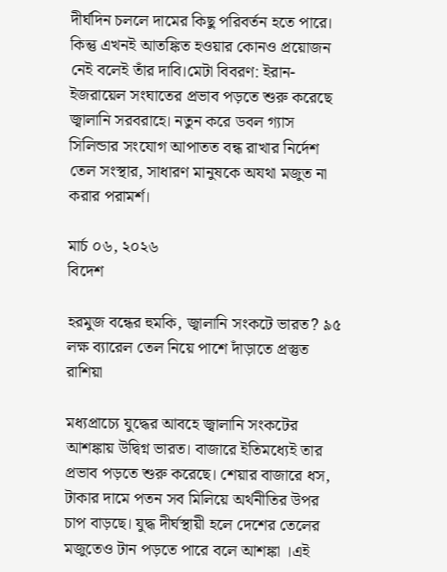দীর্ঘদিন চললে দামের কিছু পরিবর্তন হতে পারে। কিন্তু এখনই আতঙ্কিত হওয়ার কোনও প্রয়োজন নেই বলেই তাঁর দাবি।মেটা বিবরণ: ইরান-ইজরায়েল সংঘাতের প্রভাব পড়তে শুরু করেছে জ্বালানি সরবরাহে। নতুন করে ডবল গ্যাস সিলিন্ডার সংযোগ আপাতত বন্ধ রাখার নির্দেশ তেল সংস্থার, সাধারণ মানুষকে অযথা মজুত না করার পরামর্শ।

মার্চ ০৬, ২০২৬
বিদেশ

হরমুজ বন্ধের হুমকি, জ্বালানি সংকটে ভারত? ৯৫ লক্ষ ব্যারেল তেল নিয়ে পাশে দাঁড়াতে প্রস্তুত রাশিয়া

মধ্যপ্রাচ্যে যুদ্ধের আবহে জ্বালানি সংকটের আশঙ্কায় উদ্বিগ্ন ভারত। বাজারে ইতিমধ্যেই তার প্রভাব পড়তে শুরু করেছে। শেয়ার বাজারে ধস, টাকার দামে পতন সব মিলিয়ে অর্থনীতির উপর চাপ বাড়ছে। যুদ্ধ দীর্ঘস্থায়ী হলে দেশের তেলের মজুতেও টান পড়তে পারে বলে আশঙ্কা ।এই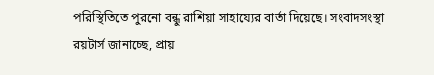পরিস্থিতিতে পুরনো বন্ধু রাশিয়া সাহায্যের বার্তা দিয়েছে। সংবাদসংস্থা রয়টার্স জানাচ্ছে, প্রায়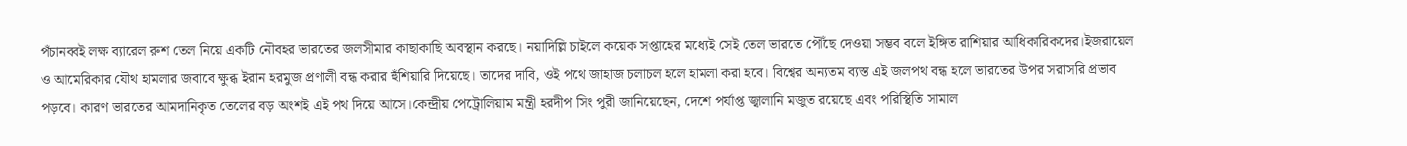পঁচানব্বই লক্ষ ব্যারেল রুশ তেল নিয়ে একটি নৌবহর ভারতের জলসীমার কাছাকাছি অবস্থান করছে। নয়াদিল্লি চাইলে কয়েক সপ্তাহের মধ্যেই সেই তেল ভারতে পৌঁছে দেওয়া সম্ভব বলে ইঙ্গিত রাশিয়ার আধিকারিকদের।ইজরায়েল ও আমেরিকার যৌথ হামলার জবাবে ক্ষুব্ধ ইরান হরমুজ প্রণালী বন্ধ করার হুঁশিয়ারি দিয়েছে। তাদের দাবি, ওই পথে জাহাজ চলাচল হলে হামলা করা হবে। বিশ্বের অন্যতম ব্যস্ত এই জলপথ বন্ধ হলে ভারতের উপর সরাসরি প্রভাব পড়বে। কারণ ভারতের আমদানিকৃত তেলের বড় অংশই এই পথ দিয়ে আসে।কেন্দ্রীয় পেট্রোলিয়াম মন্ত্রী হরদীপ সিং পুরী জানিয়েছেন, দেশে পর্যাপ্ত জ্বালানি মজুত রয়েছে এবং পরিস্থিতি সামাল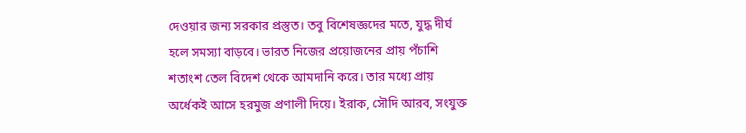দেওয়ার জন্য সরকার প্রস্তুত। তবু বিশেষজ্ঞদের মতে, যুদ্ধ দীর্ঘ হলে সমস্যা বাড়বে। ভারত নিজের প্রয়োজনের প্রায় পঁচাশি শতাংশ তেল বিদেশ থেকে আমদানি করে। তার মধ্যে প্রায় অর্ধেকই আসে হরমুজ প্রণালী দিয়ে। ইরাক, সৌদি আরব, সংযুক্ত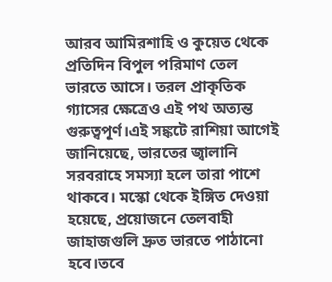আরব আমিরশাহি ও কুয়েত থেকে প্রতিদিন বিপুল পরিমাণ তেল ভারতে আসে। তরল প্রাকৃতিক গ্যাসের ক্ষেত্রেও এই পথ অত্যন্ত গুরুত্বপূর্ণ।এই সঙ্কটে রাশিয়া আগেই জানিয়েছে, ভারতের জ্বালানি সরবরাহে সমস্যা হলে তারা পাশে থাকবে। মস্কো থেকে ইঙ্গিত দেওয়া হয়েছে, প্রয়োজনে তেলবাহী জাহাজগুলি দ্রুত ভারতে পাঠানো হবে।তবে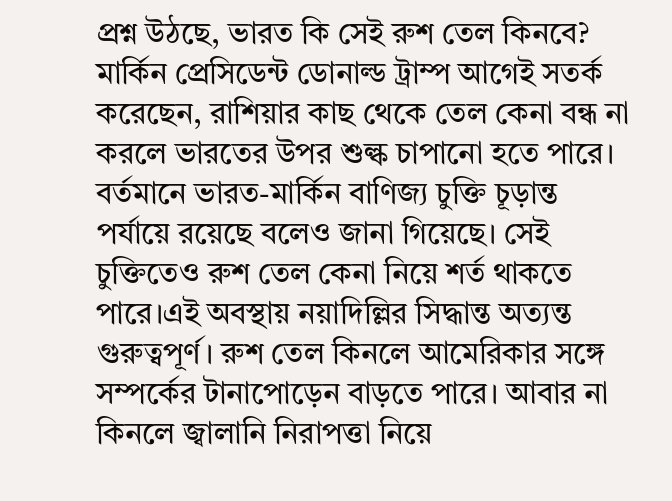প্রশ্ন উঠছে, ভারত কি সেই রুশ তেল কিনবে? মার্কিন প্রেসিডেন্ট ডোনাল্ড ট্রাম্প আগেই সতর্ক করেছেন, রাশিয়ার কাছ থেকে তেল কেনা বন্ধ না করলে ভারতের উপর শুল্ক চাপানো হতে পারে। বর্তমানে ভারত-মার্কিন বাণিজ্য চুক্তি চূড়ান্ত পর্যায়ে রয়েছে বলেও জানা গিয়েছে। সেই চুক্তিতেও রুশ তেল কেনা নিয়ে শর্ত থাকতে পারে।এই অবস্থায় নয়াদিল্লির সিদ্ধান্ত অত্যন্ত গুরুত্বপূর্ণ। রুশ তেল কিনলে আমেরিকার সঙ্গে সম্পর্কের টানাপোড়েন বাড়তে পারে। আবার না কিনলে জ্বালানি নিরাপত্তা নিয়ে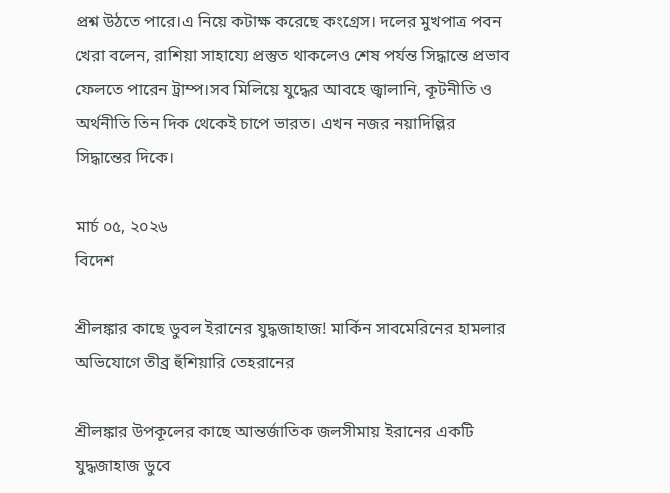প্রশ্ন উঠতে পারে।এ নিয়ে কটাক্ষ করেছে কংগ্রেস। দলের মুখপাত্র পবন খেরা বলেন, রাশিয়া সাহায্যে প্রস্তুত থাকলেও শেষ পর্যন্ত সিদ্ধান্তে প্রভাব ফেলতে পারেন ট্রাম্প।সব মিলিয়ে যুদ্ধের আবহে জ্বালানি, কূটনীতি ও অর্থনীতি তিন দিক থেকেই চাপে ভারত। এখন নজর নয়াদিল্লির সিদ্ধান্তের দিকে।

মার্চ ০৫, ২০২৬
বিদেশ

শ্রীলঙ্কার কাছে ডুবল ইরানের যুদ্ধজাহাজ! মার্কিন সাবমেরিনের হামলার অভিযোগে তীব্র হুঁশিয়ারি তেহরানের

শ্রীলঙ্কার উপকূলের কাছে আন্তর্জাতিক জলসীমায় ইরানের একটি যুদ্ধজাহাজ ডুবে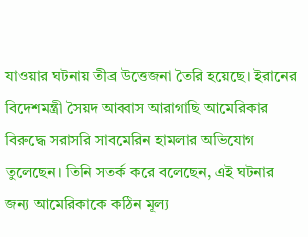যাওয়ার ঘটনায় তীব্র উত্তেজনা তৈরি হয়েছে। ইরানের বিদেশমন্ত্রী সৈয়দ আব্বাস আরাগাছি আমেরিকার বিরুদ্ধে সরাসরি সাবমেরিন হামলার অভিযোগ তুলেছেন। তিনি সতর্ক করে বলেছেন, এই ঘটনার জন্য আমেরিকাকে কঠিন মূল্য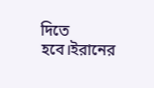দিতে হবে।ইরানের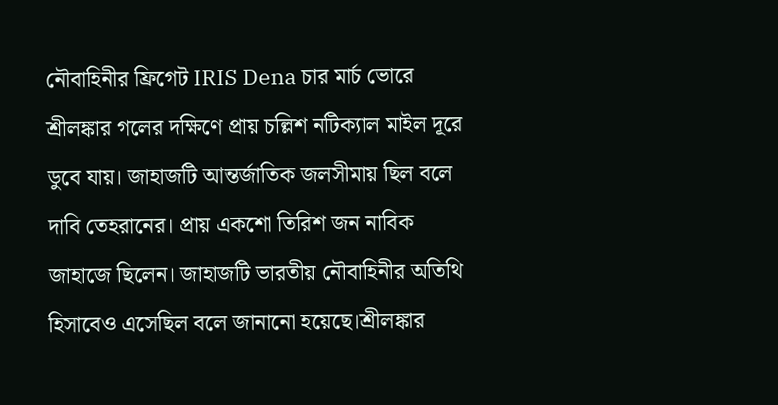নৌবাহিনীর ফ্রিগেট IRIS Dena চার মার্চ ভোরে শ্রীলঙ্কার গলের দক্ষিণে প্রায় চল্লিশ নটিক্যাল মাইল দূরে ডুবে যায়। জাহাজটি আন্তর্জাতিক জলসীমায় ছিল বলে দাবি তেহরানের। প্রায় একশো তিরিশ জন নাবিক জাহাজে ছিলেন। জাহাজটি ভারতীয় নৌবাহিনীর অতিথি হিসাবেও এসেছিল বলে জানানো হয়েছে।শ্রীলঙ্কার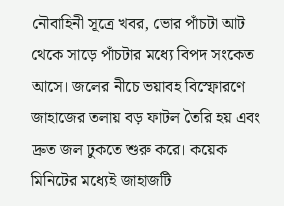নৌবাহিনী সূত্রে খবর, ভোর পাঁচটা আট থেকে সাড়ে পাঁচটার মধ্যে বিপদ সংকেত আসে। জলের নীচে ভয়াবহ বিস্ফোরণে জাহাজের তলায় বড় ফাটল তৈরি হয় এবং দ্রুত জল ঢুকতে শুরু করে। কয়েক মিনিটের মধ্যেই জাহাজটি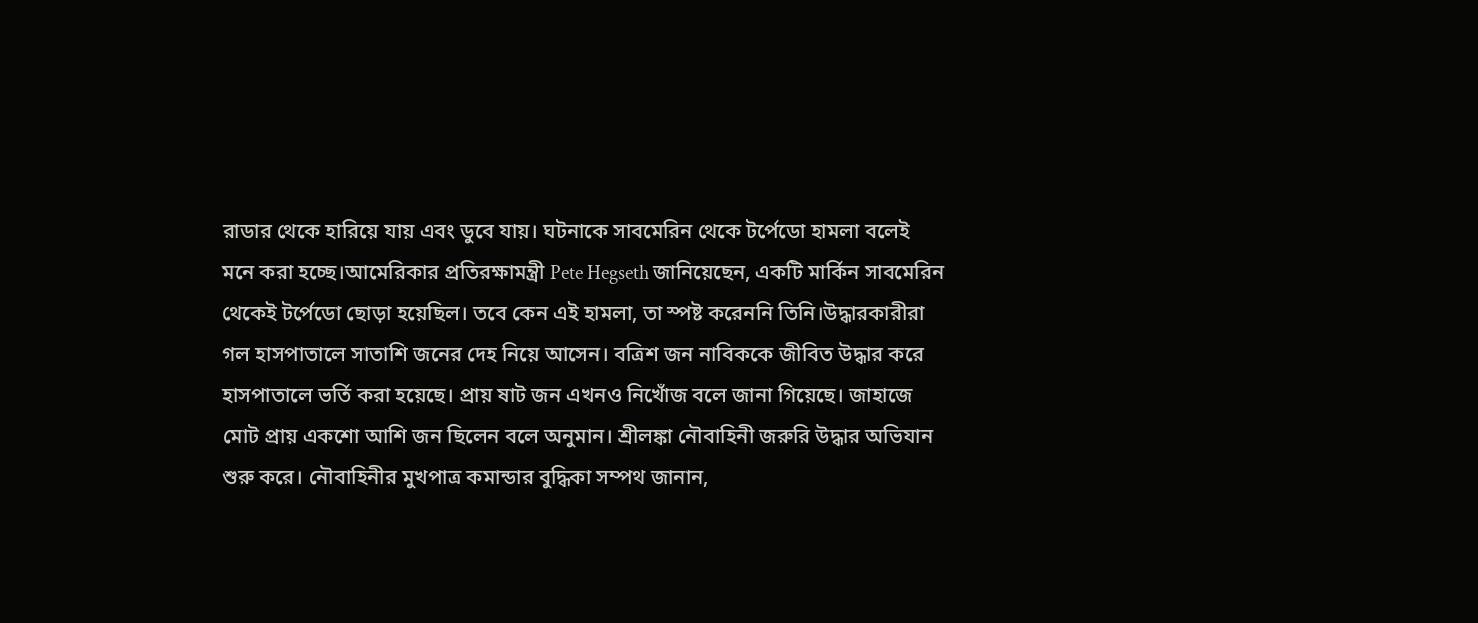রাডার থেকে হারিয়ে যায় এবং ডুবে যায়। ঘটনাকে সাবমেরিন থেকে টর্পেডো হামলা বলেই মনে করা হচ্ছে।আমেরিকার প্রতিরক্ষামন্ত্রী Pete Hegseth জানিয়েছেন, একটি মার্কিন সাবমেরিন থেকেই টর্পেডো ছোড়া হয়েছিল। তবে কেন এই হামলা, তা স্পষ্ট করেননি তিনি।উদ্ধারকারীরা গল হাসপাতালে সাতাশি জনের দেহ নিয়ে আসেন। বত্রিশ জন নাবিককে জীবিত উদ্ধার করে হাসপাতালে ভর্তি করা হয়েছে। প্রায় ষাট জন এখনও নিখোঁজ বলে জানা গিয়েছে। জাহাজে মোট প্রায় একশো আশি জন ছিলেন বলে অনুমান। শ্রীলঙ্কা নৌবাহিনী জরুরি উদ্ধার অভিযান শুরু করে। নৌবাহিনীর মুখপাত্র কমান্ডার বুদ্ধিকা সম্পথ জানান,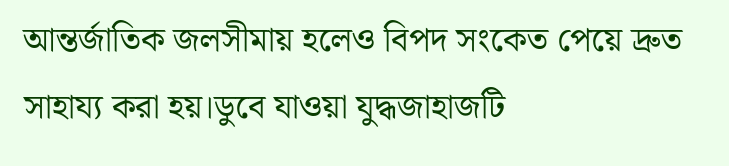আন্তর্জাতিক জলসীমায় হলেও বিপদ সংকেত পেয়ে দ্রুত সাহায্য করা হয়।ডুবে যাওয়া যুদ্ধজাহাজটি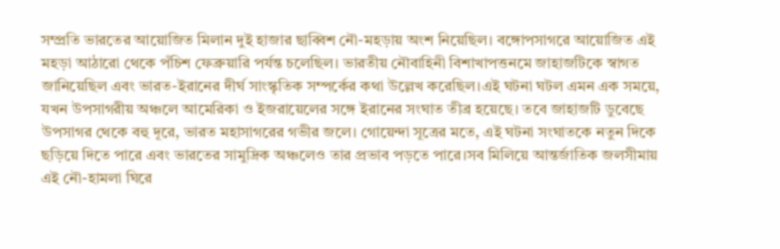সম্প্রতি ভারতের আয়োজিত মিলান দুই হাজার ছাব্বিশ নৌ-মহড়ায় অংশ নিয়েছিল। বঙ্গোপসাগরে আয়োজিত এই মহড়া আঠারো থেকে পঁচিশ ফেব্রুয়ারি পর্যন্ত চলেছিল। ভারতীয় নৌবাহিনী বিশাখাপত্তনমে জাহাজটিকে স্বাগত জানিয়েছিল এবং ভারত-ইরানের দীর্ঘ সাংস্কৃতিক সম্পর্কের কথা উল্লেখ করেছিল।এই ঘটনা ঘটল এমন এক সময়ে, যখন উপসাগরীয় অঞ্চলে আমেরিকা ও ইজরায়েলের সঙ্গে ইরানের সংঘাত তীব্র হয়েছে। তবে জাহাজটি ডুবেছে উপসাগর থেকে বহু দূরে, ভারত মহাসাগরের গভীর জলে। গোয়েন্দা সূত্রের মতে, এই ঘটনা সংঘাতকে নতুন দিকে ছড়িয়ে দিতে পারে এবং ভারতের সামুদ্রিক অঞ্চলেও তার প্রভাব পড়তে পারে।সব মিলিয়ে আন্তর্জাতিক জলসীমায় এই নৌ-হামলা ঘিরে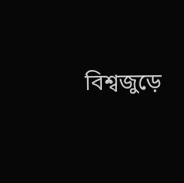বিশ্বজুড়ে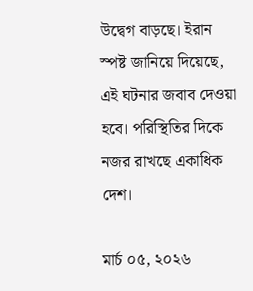উদ্বেগ বাড়ছে। ইরান স্পষ্ট জানিয়ে দিয়েছে, এই ঘটনার জবাব দেওয়া হবে। পরিস্থিতির দিকে নজর রাখছে একাধিক দেশ।

মার্চ ০৫, ২০২৬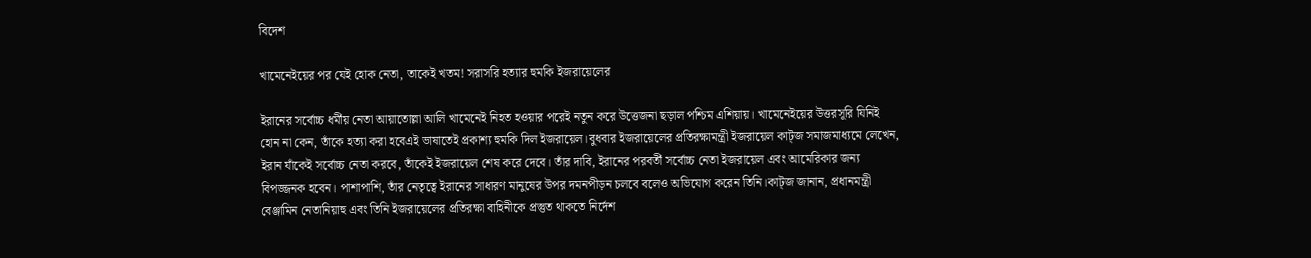বিদেশ

খামেনেইয়ের পর যেই হোক নেতা, তাকেই খতম! সরাসরি হত্যার হুমকি ইজরায়েলের

ইরানের সর্বোচ্চ ধর্মীয় নেতা আয়াতোল্লা আলি খামেনেই নিহত হওয়ার পরেই নতুন করে উত্তেজনা ছড়াল পশ্চিম এশিয়ায়। খামেনেইয়ের উত্তরসূরি যিনিই হোন না কেন, তাঁকে হত্যা করা হবেএই ভাষাতেই প্রকাশ্য হুমকি দিল ইজরায়েল।বুধবার ইজরায়েলের প্রতিরক্ষামন্ত্রী ইজরায়েল কাট্জ সমাজমাধ্যমে লেখেন, ইরান যাঁকেই সর্বোচ্চ নেতা করবে, তাঁকেই ইজরায়েল শেষ করে দেবে। তাঁর দাবি, ইরানের পরবর্তী সর্বোচ্চ নেতা ইজরায়েল এবং আমেরিকার জন্য বিপজ্জনক হবেন। পাশাপাশি, তাঁর নেতৃত্বে ইরানের সাধারণ মানুষের উপর দমনপীড়ন চলবে বলেও অভিযোগ করেন তিনি।কাট্জ জানান, প্রধানমন্ত্রী বেঞ্জামিন নেতানিয়াহু এবং তিনি ইজরায়েলের প্রতিরক্ষা বাহিনীকে প্রস্তুত থাকতে নির্দেশ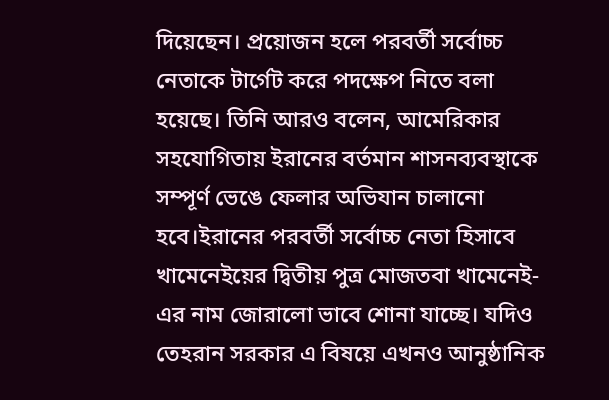দিয়েছেন। প্রয়োজন হলে পরবর্তী সর্বোচ্চ নেতাকে টার্গেট করে পদক্ষেপ নিতে বলা হয়েছে। তিনি আরও বলেন, আমেরিকার সহযোগিতায় ইরানের বর্তমান শাসনব্যবস্থাকে সম্পূর্ণ ভেঙে ফেলার অভিযান চালানো হবে।ইরানের পরবর্তী সর্বোচ্চ নেতা হিসাবে খামেনেইয়ের দ্বিতীয় পুত্র মোজতবা খামেনেই-এর নাম জোরালো ভাবে শোনা যাচ্ছে। যদিও তেহরান সরকার এ বিষয়ে এখনও আনুষ্ঠানিক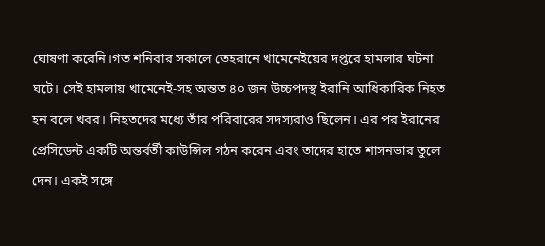ঘোষণা করেনি।গত শনিবার সকালে তেহরানে খামেনেইয়ের দপ্তরে হামলার ঘটনা ঘটে। সেই হামলায় খামেনেই-সহ অন্তত ৪০ জন উচ্চপদস্থ ইরানি আধিকারিক নিহত হন বলে খবর। নিহতদের মধ্যে তাঁর পরিবারের সদস্যরাও ছিলেন। এর পর ইরানের প্রেসিডেন্ট একটি অন্তর্বর্তী কাউন্সিল গঠন করেন এবং তাদের হাতে শাসনভার তুলে দেন। একই সঙ্গে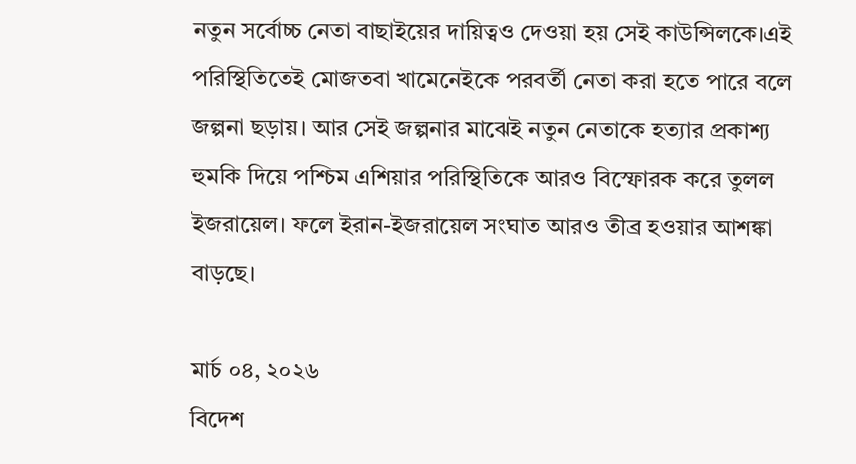নতুন সর্বোচ্চ নেতা বাছাইয়ের দায়িত্বও দেওয়া হয় সেই কাউন্সিলকে।এই পরিস্থিতিতেই মোজতবা খামেনেইকে পরবর্তী নেতা করা হতে পারে বলে জল্পনা ছড়ায়। আর সেই জল্পনার মাঝেই নতুন নেতাকে হত্যার প্রকাশ্য হুমকি দিয়ে পশ্চিম এশিয়ার পরিস্থিতিকে আরও বিস্ফোরক করে তুলল ইজরায়েল। ফলে ইরান-ইজরায়েল সংঘাত আরও তীব্র হওয়ার আশঙ্কা বাড়ছে।

মার্চ ০৪, ২০২৬
বিদেশ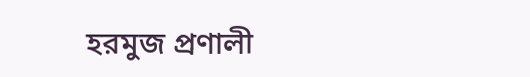হরমুজ প্রণালী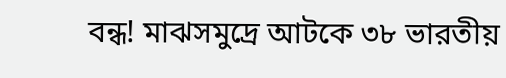বন্ধ! মাঝসমুদ্রে আটকে ৩৮ ভারতীয়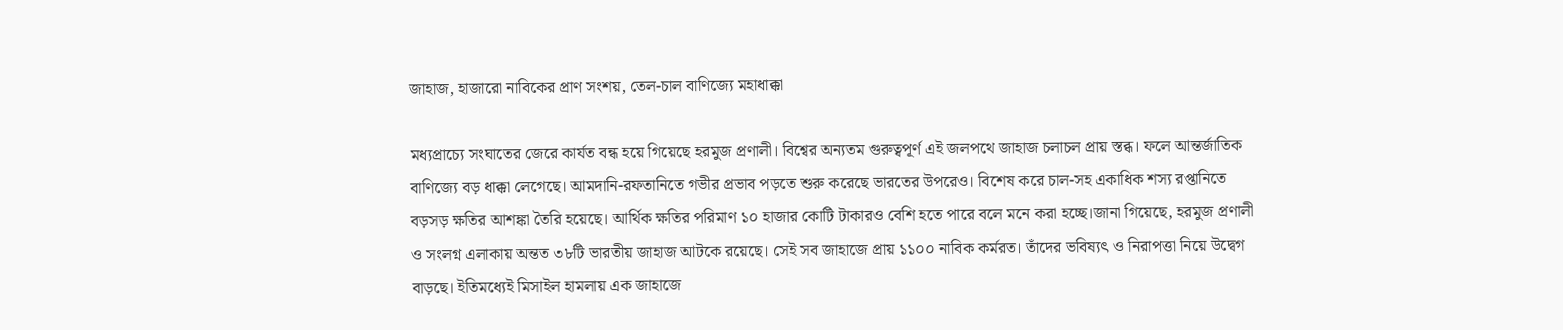জাহাজ, হাজারো নাবিকের প্রাণ সংশয়, তেল-চাল বাণিজ্যে মহাধাক্কা

মধ্যপ্রাচ্যে সংঘাতের জেরে কার্যত বন্ধ হয়ে গিয়েছে হরমুজ প্রণালী। বিশ্বের অন্যতম গুরুত্বপূর্ণ এই জলপথে জাহাজ চলাচল প্রায় স্তব্ধ। ফলে আন্তর্জাতিক বাণিজ্যে বড় ধাক্কা লেগেছে। আমদানি-রফতানিতে গভীর প্রভাব পড়তে শুরু করেছে ভারতের উপরেও। বিশেষ করে চাল-সহ একাধিক শস্য রপ্তানিতে বড়সড় ক্ষতির আশঙ্কা তৈরি হয়েছে। আর্থিক ক্ষতির পরিমাণ ১০ হাজার কোটি টাকারও বেশি হতে পারে বলে মনে করা হচ্ছে।জানা গিয়েছে, হরমুজ প্রণালী ও সংলগ্ন এলাকায় অন্তত ৩৮টি ভারতীয় জাহাজ আটকে রয়েছে। সেই সব জাহাজে প্রায় ১১০০ নাবিক কর্মরত। তাঁদের ভবিষ্যৎ ও নিরাপত্তা নিয়ে উদ্বেগ বাড়ছে। ইতিমধ্যেই মিসাইল হামলায় এক জাহাজে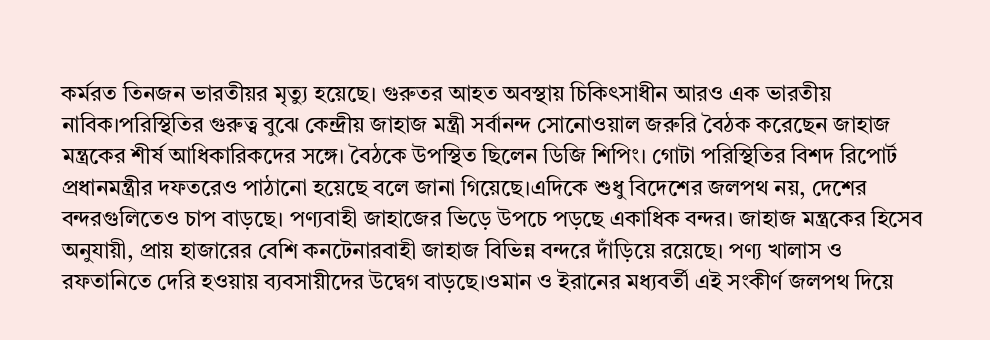কর্মরত তিনজন ভারতীয়র মৃত্যু হয়েছে। গুরুতর আহত অবস্থায় চিকিৎসাধীন আরও এক ভারতীয় নাবিক।পরিস্থিতির গুরুত্ব বুঝে কেন্দ্রীয় জাহাজ মন্ত্রী সর্বানন্দ সোনোওয়াল জরুরি বৈঠক করেছেন জাহাজ মন্ত্রকের শীর্ষ আধিকারিকদের সঙ্গে। বৈঠকে উপস্থিত ছিলেন ডিজি শিপিং। গোটা পরিস্থিতির বিশদ রিপোর্ট প্রধানমন্ত্রীর দফতরেও পাঠানো হয়েছে বলে জানা গিয়েছে।এদিকে শুধু বিদেশের জলপথ নয়, দেশের বন্দরগুলিতেও চাপ বাড়ছে। পণ্যবাহী জাহাজের ভিড়ে উপচে পড়ছে একাধিক বন্দর। জাহাজ মন্ত্রকের হিসেব অনুযায়ী, প্রায় হাজারের বেশি কনটেনারবাহী জাহাজ বিভিন্ন বন্দরে দাঁড়িয়ে রয়েছে। পণ্য খালাস ও রফতানিতে দেরি হওয়ায় ব্যবসায়ীদের উদ্বেগ বাড়ছে।ওমান ও ইরানের মধ্যবর্তী এই সংকীর্ণ জলপথ দিয়ে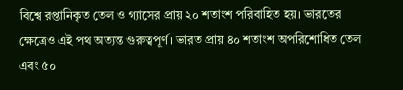বিশ্বে রপ্তানিকৃত তেল ও গ্যাসের প্রায় ২০ শতাংশ পরিবাহিত হয়। ভারতের ক্ষেত্রেও এই পথ অত্যন্ত গুরুত্বপূর্ণ। ভারত প্রায় ৪০ শতাংশ অপরিশোধিত তেল এবং ৫০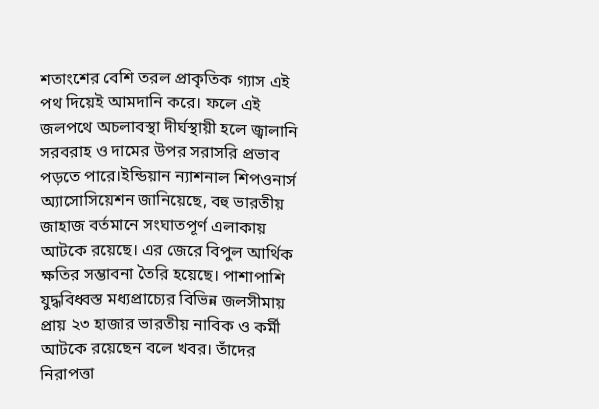শতাংশের বেশি তরল প্রাকৃতিক গ্যাস এই পথ দিয়েই আমদানি করে। ফলে এই জলপথে অচলাবস্থা দীর্ঘস্থায়ী হলে জ্বালানি সরবরাহ ও দামের উপর সরাসরি প্রভাব পড়তে পারে।ইন্ডিয়ান ন্যাশনাল শিপওনার্স অ্যাসোসিয়েশন জানিয়েছে, বহু ভারতীয় জাহাজ বর্তমানে সংঘাতপূর্ণ এলাকায় আটকে রয়েছে। এর জেরে বিপুল আর্থিক ক্ষতির সম্ভাবনা তৈরি হয়েছে। পাশাপাশি যুদ্ধবিধ্বস্ত মধ্যপ্রাচ্যের বিভিন্ন জলসীমায় প্রায় ২৩ হাজার ভারতীয় নাবিক ও কর্মী আটকে রয়েছেন বলে খবর। তাঁদের নিরাপত্তা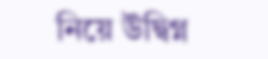নিয়ে উদ্বিগ্ন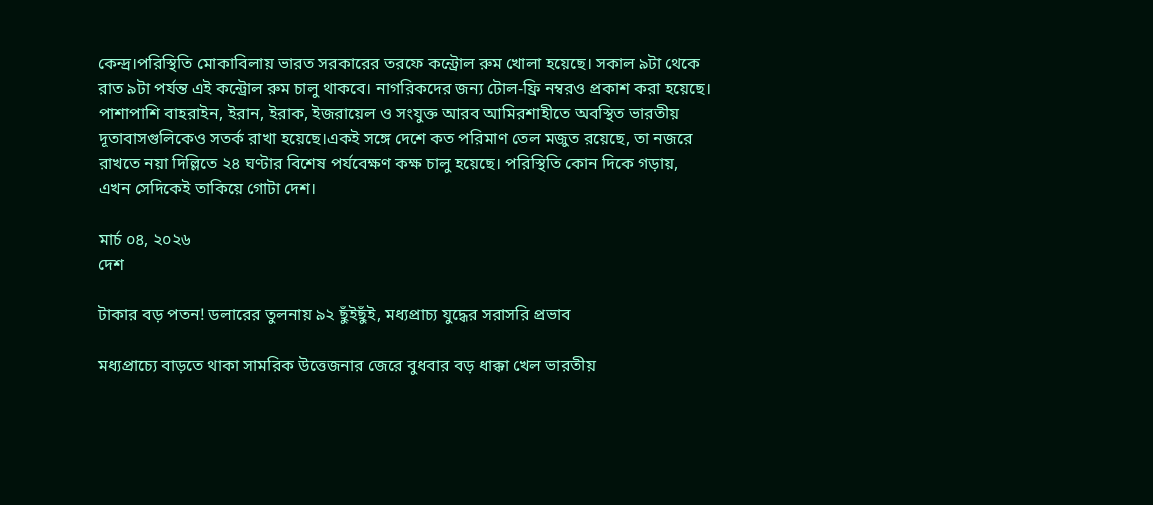কেন্দ্র।পরিস্থিতি মোকাবিলায় ভারত সরকারের তরফে কন্ট্রোল রুম খোলা হয়েছে। সকাল ৯টা থেকে রাত ৯টা পর্যন্ত এই কন্ট্রোল রুম চালু থাকবে। নাগরিকদের জন্য টোল-ফ্রি নম্বরও প্রকাশ করা হয়েছে। পাশাপাশি বাহরাইন, ইরান, ইরাক, ইজরায়েল ও সংযুক্ত আরব আমিরশাহীতে অবস্থিত ভারতীয় দূতাবাসগুলিকেও সতর্ক রাখা হয়েছে।একই সঙ্গে দেশে কত পরিমাণ তেল মজুত রয়েছে, তা নজরে রাখতে নয়া দিল্লিতে ২৪ ঘণ্টার বিশেষ পর্যবেক্ষণ কক্ষ চালু হয়েছে। পরিস্থিতি কোন দিকে গড়ায়, এখন সেদিকেই তাকিয়ে গোটা দেশ।

মার্চ ০৪, ২০২৬
দেশ

টাকার বড় পতন! ডলারের তুলনায় ৯২ ছুঁইছুঁই, মধ্যপ্রাচ্য যুদ্ধের সরাসরি প্রভাব

মধ্যপ্রাচ্যে বাড়তে থাকা সামরিক উত্তেজনার জেরে বুধবার বড় ধাক্কা খেল ভারতীয়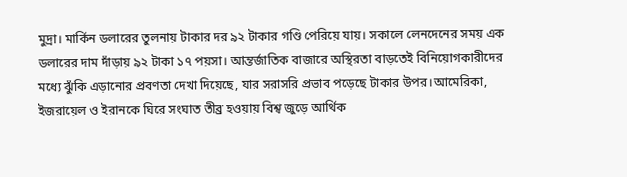মুদ্রা। মার্কিন ডলারের তুলনায় টাকার দর ৯২ টাকার গণ্ডি পেরিয়ে যায়। সকালে লেনদেনের সময় এক ডলারের দাম দাঁড়ায় ৯২ টাকা ১৭ পয়সা। আন্তর্জাতিক বাজারে অস্থিরতা বাড়তেই বিনিয়োগকারীদের মধ্যে ঝুঁকি এড়ানোর প্রবণতা দেখা দিয়েছে, যার সরাসরি প্রভাব পড়েছে টাকার উপর।আমেরিকা, ইজরায়েল ও ইরানকে ঘিরে সংঘাত তীব্র হওয়ায় বিশ্ব জুড়ে আর্থিক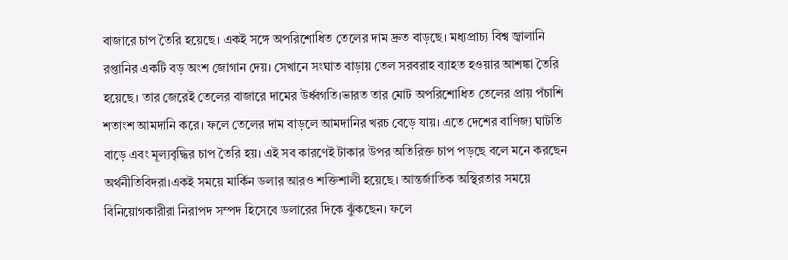বাজারে চাপ তৈরি হয়েছে। একই সঙ্গে অপরিশোধিত তেলের দাম দ্রুত বাড়ছে। মধ্যপ্রাচ্য বিশ্ব জ্বালানি রপ্তানির একটি বড় অংশ জোগান দেয়। সেখানে সংঘাত বাড়ায় তেল সরবরাহ ব্যাহত হওয়ার আশঙ্কা তৈরি হয়েছে। তার জেরেই তেলের বাজারে দামের উর্ধ্বগতি।ভারত তার মোট অপরিশোধিত তেলের প্রায় পঁচাশি শতাংশ আমদানি করে। ফলে তেলের দাম বাড়লে আমদানির খরচ বেড়ে যায়। এতে দেশের বাণিজ্য ঘাটতি বাড়ে এবং মূল্যবৃদ্ধির চাপ তৈরি হয়। এই সব কারণেই টাকার উপর অতিরিক্ত চাপ পড়ছে বলে মনে করছেন অর্থনীতিবিদরা।একই সময়ে মার্কিন ডলার আরও শক্তিশালী হয়েছে। আন্তর্জাতিক অস্থিরতার সময়ে বিনিয়োগকারীরা নিরাপদ সম্পদ হিসেবে ডলারের দিকে ঝুঁকছেন। ফলে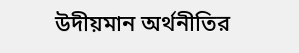উদীয়মান অর্থনীতির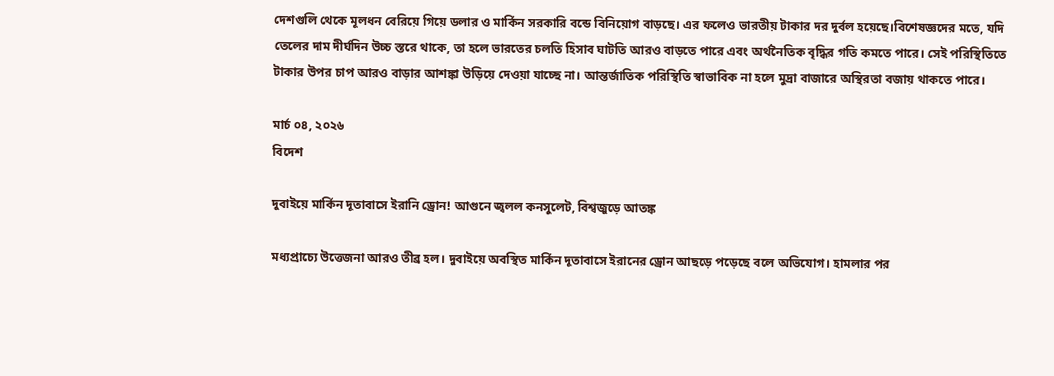দেশগুলি থেকে মূলধন বেরিয়ে গিয়ে ডলার ও মার্কিন সরকারি বন্ডে বিনিয়োগ বাড়ছে। এর ফলেও ভারতীয় টাকার দর দুর্বল হয়েছে।বিশেষজ্ঞদের মতে, যদি তেলের দাম দীর্ঘদিন উচ্চ স্তরে থাকে, তা হলে ভারতের চলতি হিসাব ঘাটতি আরও বাড়তে পারে এবং অর্থনৈতিক বৃদ্ধির গতি কমতে পারে। সেই পরিস্থিতিতে টাকার উপর চাপ আরও বাড়ার আশঙ্কা উড়িয়ে দেওয়া যাচ্ছে না। আন্তর্জাতিক পরিস্থিতি স্বাভাবিক না হলে মুদ্রা বাজারে অস্থিরতা বজায় থাকতে পারে।

মার্চ ০৪, ২০২৬
বিদেশ

দুবাইয়ে মার্কিন দূতাবাসে ইরানি ড্রোন! আগুনে জ্বলল কনসুলেট, বিশ্বজুড়ে আতঙ্ক

মধ্যপ্রাচ্যে উত্তেজনা আরও তীব্র হল। দুবাইয়ে অবস্থিত মার্কিন দূতাবাসে ইরানের ড্রোন আছড়ে পড়েছে বলে অভিযোগ। হামলার পর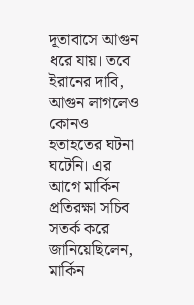দূতাবাসে আগুন ধরে যায়। তবে ইরানের দাবি, আগুন লাগলেও কোনও হতাহতের ঘটনা ঘটেনি। এর আগে মার্কিন প্রতিরক্ষা সচিব সতর্ক করে জানিয়েছিলেন, মার্কিন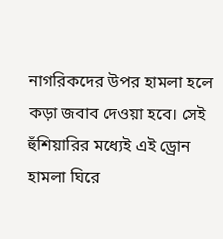নাগরিকদের উপর হামলা হলে কড়া জবাব দেওয়া হবে। সেই হুঁশিয়ারির মধ্যেই এই ড্রোন হামলা ঘিরে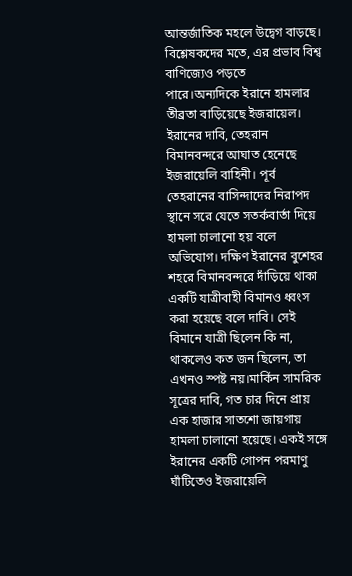আন্তর্জাতিক মহলে উদ্বেগ বাড়ছে। বিশ্লেষকদের মতে, এর প্রভাব বিশ্ব বাণিজ্যেও পড়তে পারে।অন্যদিকে ইরানে হামলার তীব্রতা বাড়িয়েছে ইজরায়েল। ইরানের দাবি, তেহরান বিমানবন্দরে আঘাত হেনেছে ইজরায়েলি বাহিনী। পূর্ব তেহরানের বাসিন্দাদের নিরাপদ স্থানে সরে যেতে সতর্কবার্তা দিয়ে হামলা চালানো হয় বলে অভিযোগ। দক্ষিণ ইরানের বুশেহর শহরে বিমানবন্দরে দাঁড়িয়ে থাকা একটি যাত্রীবাহী বিমানও ধ্বংস করা হয়েছে বলে দাবি। সেই বিমানে যাত্রী ছিলেন কি না, থাকলেও কত জন ছিলেন, তা এখনও স্পষ্ট নয়।মার্কিন সামরিক সূত্রের দাবি, গত চার দিনে প্রায় এক হাজার সাতশো জায়গায় হামলা চালানো হয়েছে। একই সঙ্গে ইরানের একটি গোপন পরমাণু ঘাঁটিতেও ইজরায়েলি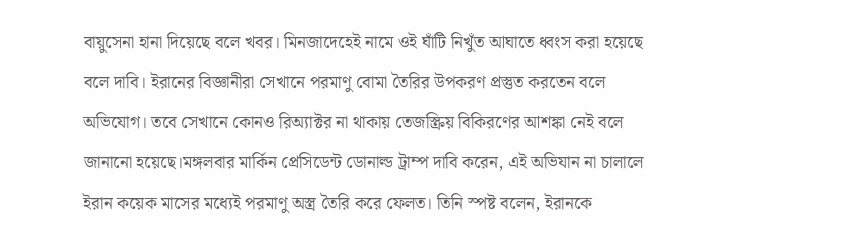বায়ুসেনা হানা দিয়েছে বলে খবর। মিনজাদেহেই নামে ওই ঘাঁটি নিখুঁত আঘাতে ধ্বংস করা হয়েছে বলে দাবি। ইরানের বিজ্ঞানীরা সেখানে পরমাণু বোমা তৈরির উপকরণ প্রস্তুত করতেন বলে অভিযোগ। তবে সেখানে কোনও রিঅ্যাক্টর না থাকায় তেজস্ক্রিয় বিকিরণের আশঙ্কা নেই বলে জানানো হয়েছে।মঙ্গলবার মার্কিন প্রেসিডেন্ট ডোনাল্ড ট্রাম্প দাবি করেন, এই অভিযান না চালালে ইরান কয়েক মাসের মধ্যেই পরমাণু অস্ত্র তৈরি করে ফেলত। তিনি স্পষ্ট বলেন, ইরানকে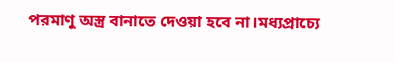পরমাণু অস্ত্র বানাতে দেওয়া হবে না।মধ্যপ্রাচ্যে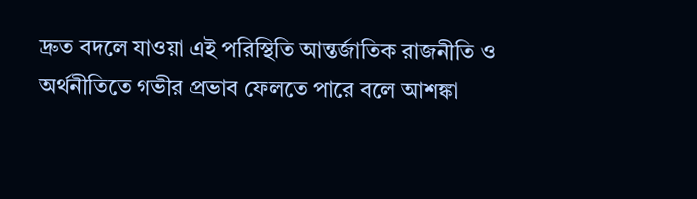দ্রুত বদলে যাওয়া এই পরিস্থিতি আন্তর্জাতিক রাজনীতি ও অর্থনীতিতে গভীর প্রভাব ফেলতে পারে বলে আশঙ্কা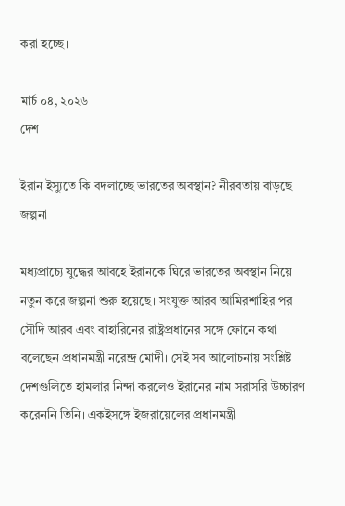করা হচ্ছে।

মার্চ ০৪, ২০২৬
দেশ

ইরান ইস্যুতে কি বদলাচ্ছে ভারতের অবস্থান? নীরবতায় বাড়ছে জল্পনা

মধ্যপ্রাচ্যে যুদ্ধের আবহে ইরানকে ঘিরে ভারতের অবস্থান নিয়ে নতুন করে জল্পনা শুরু হয়েছে। সংযুক্ত আরব আমিরশাহির পর সৌদি আরব এবং বাহারিনের রাষ্ট্রপ্রধানের সঙ্গে ফোনে কথা বলেছেন প্রধানমন্ত্রী নরেন্দ্র মোদী। সেই সব আলোচনায় সংশ্লিষ্ট দেশগুলিতে হামলার নিন্দা করলেও ইরানের নাম সরাসরি উচ্চারণ করেননি তিনি। একইসঙ্গে ইজরায়েলের প্রধানমন্ত্রী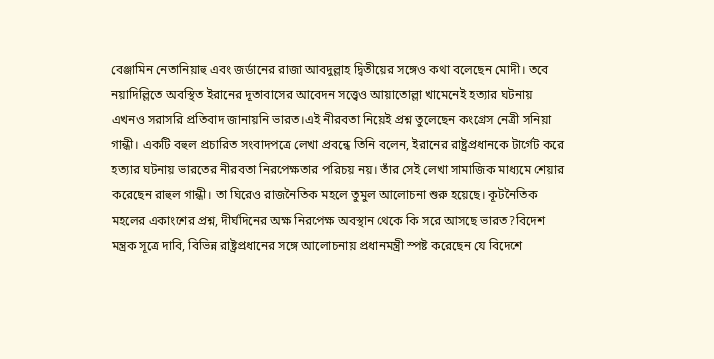বেঞ্জামিন নেতানিয়াহু এবং জর্ডানের রাজা আবদুল্লাহ দ্বিতীয়ের সঙ্গেও কথা বলেছেন মোদী। তবে নয়াদিল্লিতে অবস্থিত ইরানের দূতাবাসের আবেদন সত্ত্বেও আয়াতোল্লা খামেনেই হত্যার ঘটনায় এখনও সরাসরি প্রতিবাদ জানায়নি ভারত।এই নীরবতা নিয়েই প্রশ্ন তুলেছেন কংগ্রেস নেত্রী সনিয়া গান্ধী। একটি বহুল প্রচারিত সংবাদপত্রে লেখা প্রবন্ধে তিনি বলেন, ইরানের রাষ্ট্রপ্রধানকে টার্গেট করে হত্যার ঘটনায় ভারতের নীরবতা নিরপেক্ষতার পরিচয় নয়। তাঁর সেই লেখা সামাজিক মাধ্যমে শেয়ার করেছেন রাহুল গান্ধী। তা ঘিরেও রাজনৈতিক মহলে তুমুল আলোচনা শুরু হয়েছে। কূটনৈতিক মহলের একাংশের প্রশ্ন, দীর্ঘদিনের অক্ষ নিরপেক্ষ অবস্থান থেকে কি সরে আসছে ভারত?বিদেশ মন্ত্রক সূত্রে দাবি, বিভিন্ন রাষ্ট্রপ্রধানের সঙ্গে আলোচনায় প্রধানমন্ত্রী স্পষ্ট করেছেন যে বিদেশে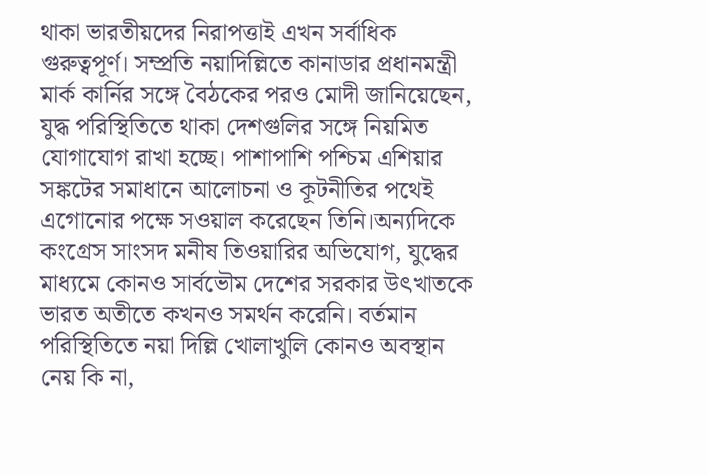থাকা ভারতীয়দের নিরাপত্তাই এখন সর্বাধিক গুরুত্বপূর্ণ। সম্প্রতি নয়াদিল্লিতে কানাডার প্রধানমন্ত্রী মার্ক কার্নির সঙ্গে বৈঠকের পরও মোদী জানিয়েছেন, যুদ্ধ পরিস্থিতিতে থাকা দেশগুলির সঙ্গে নিয়মিত যোগাযোগ রাখা হচ্ছে। পাশাপাশি পশ্চিম এশিয়ার সঙ্কটের সমাধানে আলোচনা ও কূটনীতির পথেই এগোনোর পক্ষে সওয়াল করেছেন তিনি।অন্যদিকে কংগ্রেস সাংসদ মনীষ তিওয়ারির অভিযোগ, যুদ্ধের মাধ্যমে কোনও সার্বভৌম দেশের সরকার উৎখাতকে ভারত অতীতে কখনও সমর্থন করেনি। বর্তমান পরিস্থিতিতে নয়া দিল্লি খোলাখুলি কোনও অবস্থান নেয় কি না,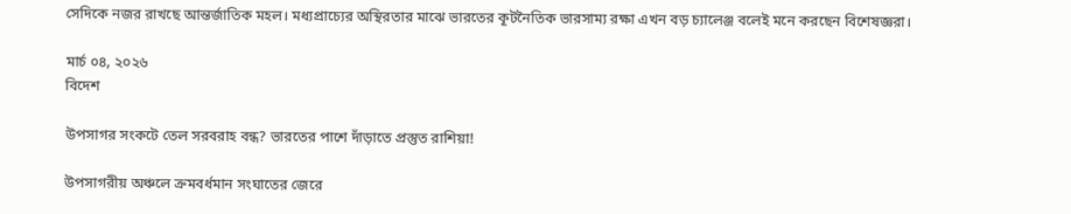সেদিকে নজর রাখছে আন্তর্জাতিক মহল। মধ্যপ্রাচ্যের অস্থিরতার মাঝে ভারতের কূটনৈতিক ভারসাম্য রক্ষা এখন বড় চ্যালেঞ্জ বলেই মনে করছেন বিশেষজ্ঞরা।

মার্চ ০৪, ২০২৬
বিদেশ

উপসাগর সংকটে তেল সরবরাহ বন্ধ? ভারতের পাশে দাঁড়াতে প্রস্তুত রাশিয়া!

উপসাগরীয় অঞ্চলে ক্রমবর্ধমান সংঘাতের জেরে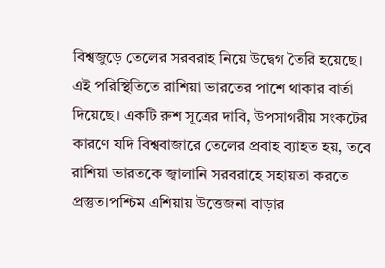বিশ্বজুড়ে তেলের সরবরাহ নিয়ে উদ্বেগ তৈরি হয়েছে। এই পরিস্থিতিতে রাশিয়া ভারতের পাশে থাকার বার্তা দিয়েছে। একটি রুশ সূত্রের দাবি, উপসাগরীয় সংকটের কারণে যদি বিশ্ববাজারে তেলের প্রবাহ ব্যাহত হয়, তবে রাশিয়া ভারতকে জ্বালানি সরবরাহে সহায়তা করতে প্রস্তুত।পশ্চিম এশিয়ায় উত্তেজনা বাড়ার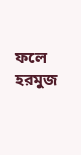ফলে হরমুজ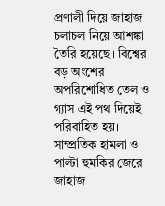প্রণালী দিয়ে জাহাজ চলাচল নিয়ে আশঙ্কা তৈরি হয়েছে। বিশ্বের বড় অংশের অপরিশোধিত তেল ও গ্যাস এই পথ দিয়েই পরিবাহিত হয়। সাম্প্রতিক হামলা ও পাল্টা হুমকির জেরে জাহাজ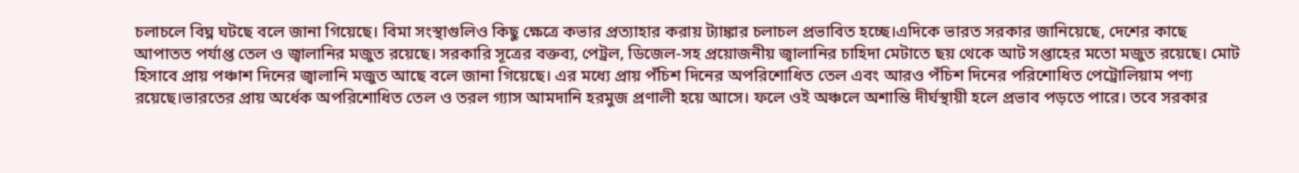চলাচলে বিঘ্ন ঘটছে বলে জানা গিয়েছে। বিমা সংস্থাগুলিও কিছু ক্ষেত্রে কভার প্রত্যাহার করায় ট্যাঙ্কার চলাচল প্রভাবিত হচ্ছে।এদিকে ভারত সরকার জানিয়েছে, দেশের কাছে আপাতত পর্যাপ্ত তেল ও জ্বালানির মজুত রয়েছে। সরকারি সূত্রের বক্তব্য, পেট্রল, ডিজেল-সহ প্রয়োজনীয় জ্বালানির চাহিদা মেটাতে ছয় থেকে আট সপ্তাহের মতো মজুত রয়েছে। মোট হিসাবে প্রায় পঞ্চাশ দিনের জ্বালানি মজুত আছে বলে জানা গিয়েছে। এর মধ্যে প্রায় পঁচিশ দিনের অপরিশোধিত তেল এবং আরও পঁচিশ দিনের পরিশোধিত পেট্রোলিয়াম পণ্য রয়েছে।ভারতের প্রায় অর্ধেক অপরিশোধিত তেল ও তরল গ্যাস আমদানি হরমুজ প্রণালী হয়ে আসে। ফলে ওই অঞ্চলে অশান্তি দীর্ঘস্থায়ী হলে প্রভাব পড়তে পারে। তবে সরকার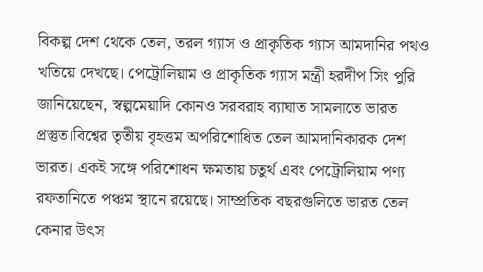বিকল্প দেশ থেকে তেল, তরল গ্যাস ও প্রাকৃতিক গ্যাস আমদানির পথও খতিয়ে দেখছে। পেট্রোলিয়াম ও প্রাকৃতিক গ্যাস মন্ত্রী হরদীপ সিং পুরি জানিয়েছেন, স্বল্পমেয়াদি কোনও সরবরাহ ব্যাঘাত সামলাতে ভারত প্রস্তুত।বিশ্বের তৃতীয় বৃহত্তম অপরিশোধিত তেল আমদানিকারক দেশ ভারত। একই সঙ্গে পরিশোধন ক্ষমতায় চতুর্থ এবং পেট্রোলিয়াম পণ্য রফতানিতে পঞ্চম স্থানে রয়েছে। সাম্প্রতিক বছরগুলিতে ভারত তেল কেনার উৎস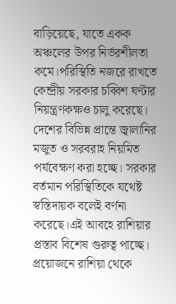বাড়িয়েছে, যাতে একক অঞ্চলের উপর নির্ভরশীলতা কমে।পরিস্থিতি নজরে রাখতে কেন্দ্রীয় সরকার চব্বিশ ঘণ্টার নিয়ন্ত্রণকক্ষও চালু করেছে। দেশের বিভিন্ন প্রান্তে জ্বালানির মজুত ও সরবরাহ নিয়মিত পর্যবেক্ষণ করা হচ্ছে। সরকার বর্তমান পরিস্থিতিকে যথেষ্ট স্বস্তিদায়ক বলেই বর্ণনা করেছে।এই আবহে রাশিয়ার প্রস্তাব বিশেষ গুরুত্ব পাচ্ছে। প্রয়োজনে রাশিয়া থেকে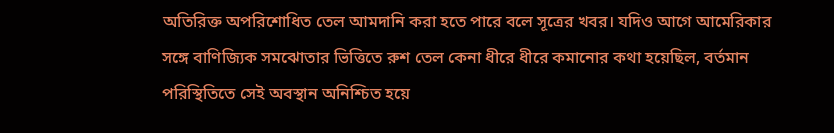অতিরিক্ত অপরিশোধিত তেল আমদানি করা হতে পারে বলে সূত্রের খবর। যদিও আগে আমেরিকার সঙ্গে বাণিজ্যিক সমঝোতার ভিত্তিতে রুশ তেল কেনা ধীরে ধীরে কমানোর কথা হয়েছিল, বর্তমান পরিস্থিতিতে সেই অবস্থান অনিশ্চিত হয়ে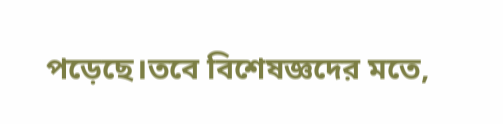পড়েছে।তবে বিশেষজ্ঞদের মতে,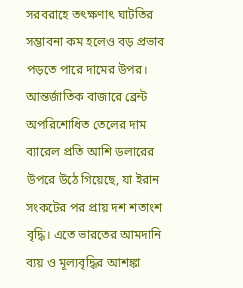সরবরাহে তৎক্ষণাৎ ঘাটতির সম্ভাবনা কম হলেও বড় প্রভাব পড়তে পারে দামের উপর। আন্তর্জাতিক বাজারে ব্রেন্ট অপরিশোধিত তেলের দাম ব্যারেল প্রতি আশি ডলারের উপরে উঠে গিয়েছে, যা ইরান সংকটের পর প্রায় দশ শতাংশ বৃদ্ধি। এতে ভারতের আমদানি ব্যয় ও মূল্যবৃদ্ধির আশঙ্কা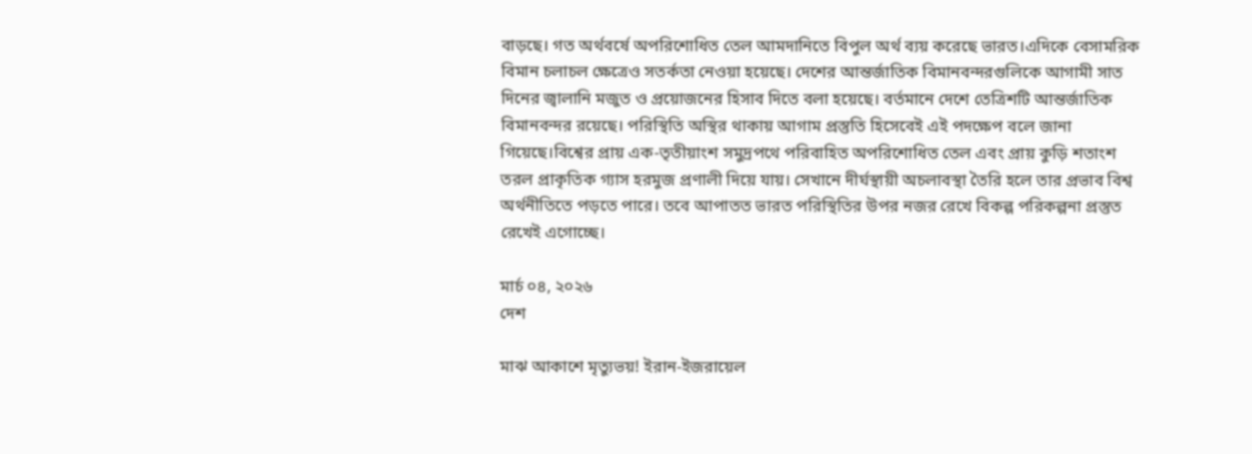বাড়ছে। গত অর্থবর্ষে অপরিশোধিত তেল আমদানিতে বিপুল অর্থ ব্যয় করেছে ভারত।এদিকে বেসামরিক বিমান চলাচল ক্ষেত্রেও সতর্কতা নেওয়া হয়েছে। দেশের আন্তর্জাতিক বিমানবন্দরগুলিকে আগামী সাত দিনের জ্বালানি মজুত ও প্রয়োজনের হিসাব দিতে বলা হয়েছে। বর্তমানে দেশে তেত্রিশটি আন্তর্জাতিক বিমানবন্দর রয়েছে। পরিস্থিতি অস্থির থাকায় আগাম প্রস্তুতি হিসেবেই এই পদক্ষেপ বলে জানা গিয়েছে।বিশ্বের প্রায় এক-তৃতীয়াংশ সমুদ্রপথে পরিবাহিত অপরিশোধিত তেল এবং প্রায় কুড়ি শতাংশ তরল প্রাকৃতিক গ্যাস হরমুজ প্রণালী দিয়ে যায়। সেখানে দীর্ঘস্থায়ী অচলাবস্থা তৈরি হলে তার প্রভাব বিশ্ব অর্থনীতিতে পড়তে পারে। তবে আপাতত ভারত পরিস্থিতির উপর নজর রেখে বিকল্প পরিকল্পনা প্রস্তুত রেখেই এগোচ্ছে।

মার্চ ০৪, ২০২৬
দেশ

মাঝ আকাশে মৃত্যুভয়! ইরান-ইজরায়েল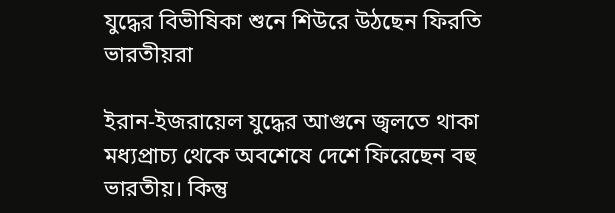যুদ্ধের বিভীষিকা শুনে শিউরে উঠছেন ফিরতি ভারতীয়রা

ইরান-ইজরায়েল যুদ্ধের আগুনে জ্বলতে থাকা মধ্যপ্রাচ্য থেকে অবশেষে দেশে ফিরেছেন বহু ভারতীয়। কিন্তু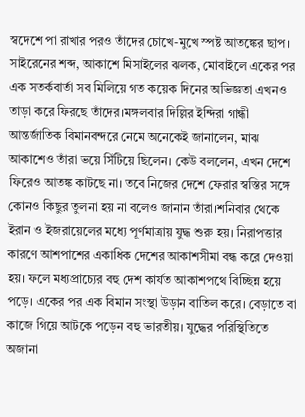স্বদেশে পা রাখার পরও তাঁদের চোখে-মুখে স্পষ্ট আতঙ্কের ছাপ। সাইরেনের শব্দ, আকাশে মিসাইলের ঝলক, মোবাইলে একের পর এক সতর্কবার্তা সব মিলিয়ে গত কয়েক দিনের অভিজ্ঞতা এখনও তাড়া করে ফিরছে তাঁদের।মঙ্গলবার দিল্লির ইন্দিরা গান্ধী আন্তর্জাতিক বিমানবন্দরে নেমে অনেকেই জানালেন, মাঝ আকাশেও তাঁরা ভয়ে সিঁটিয়ে ছিলেন। কেউ বললেন, এখন দেশে ফিরেও আতঙ্ক কাটছে না। তবে নিজের দেশে ফেরার স্বস্তির সঙ্গে কোনও কিছুর তুলনা হয় না বলেও জানান তাঁরা।শনিবার থেকে ইরান ও ইজরায়েলের মধ্যে পূর্ণমাত্রায় যুদ্ধ শুরু হয়। নিরাপত্তার কারণে আশপাশের একাধিক দেশের আকাশসীমা বন্ধ করে দেওয়া হয়। ফলে মধ্যপ্রাচ্যের বহু দেশ কার্যত আকাশপথে বিচ্ছিন্ন হয়ে পড়ে। একের পর এক বিমান সংস্থা উড়ান বাতিল করে। বেড়াতে বা কাজে গিয়ে আটকে পড়েন বহু ভারতীয়। যুদ্ধের পরিস্থিতিতে অজানা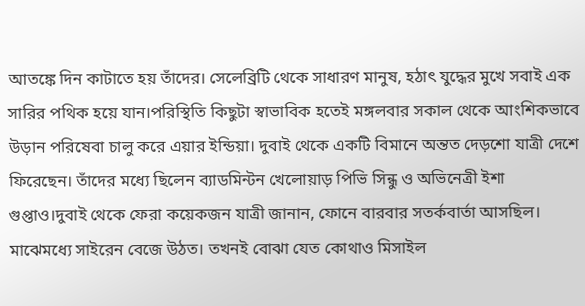আতঙ্কে দিন কাটাতে হয় তাঁদের। সেলেব্রিটি থেকে সাধারণ মানুষ, হঠাৎ যুদ্ধের মুখে সবাই এক সারির পথিক হয়ে যান।পরিস্থিতি কিছুটা স্বাভাবিক হতেই মঙ্গলবার সকাল থেকে আংশিকভাবে উড়ান পরিষেবা চালু করে এয়ার ইন্ডিয়া। দুবাই থেকে একটি বিমানে অন্তত দেড়শো যাত্রী দেশে ফিরেছেন। তাঁদের মধ্যে ছিলেন ব্যাডমিন্টন খেলোয়াড় পিভি সিন্ধু ও অভিনেত্রী ইশা গুপ্তাও।দুবাই থেকে ফেরা কয়েকজন যাত্রী জানান, ফোনে বারবার সতর্কবার্তা আসছিল। মাঝেমধ্যে সাইরেন বেজে উঠত। তখনই বোঝা যেত কোথাও মিসাইল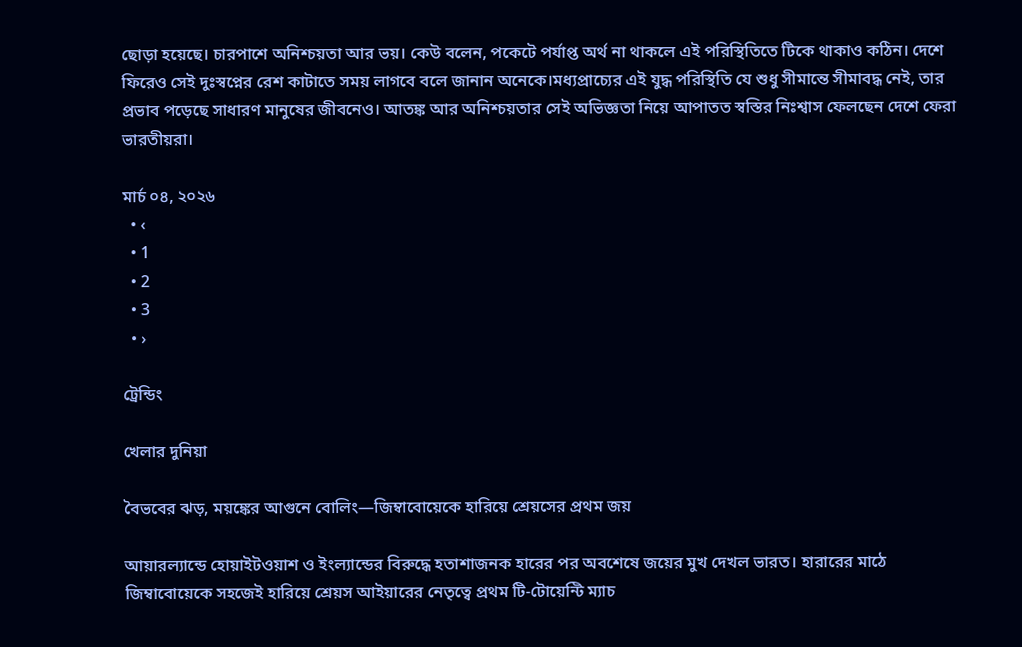ছোড়া হয়েছে। চারপাশে অনিশ্চয়তা আর ভয়। কেউ বলেন, পকেটে পর্যাপ্ত অর্থ না থাকলে এই পরিস্থিতিতে টিকে থাকাও কঠিন। দেশে ফিরেও সেই দুঃস্বপ্নের রেশ কাটাতে সময় লাগবে বলে জানান অনেকে।মধ্যপ্রাচ্যের এই যুদ্ধ পরিস্থিতি যে শুধু সীমান্তে সীমাবদ্ধ নেই, তার প্রভাব পড়েছে সাধারণ মানুষের জীবনেও। আতঙ্ক আর অনিশ্চয়তার সেই অভিজ্ঞতা নিয়ে আপাতত স্বস্তির নিঃশ্বাস ফেলছেন দেশে ফেরা ভারতীয়রা।

মার্চ ০৪, ২০২৬
  • ‹
  • 1
  • 2
  • 3
  • ›

ট্রেন্ডিং

খেলার দুনিয়া

বৈভবের ঝড়, ময়ঙ্কের আগুনে বোলিং—জিম্বাবোয়েকে হারিয়ে শ্রেয়সের প্রথম জয়

আয়ারল্যান্ডে হোয়াইটওয়াশ ও ইংল্যান্ডের বিরুদ্ধে হতাশাজনক হারের পর অবশেষে জয়ের মুখ দেখল ভারত। হারারের মাঠে জিম্বাবোয়েকে সহজেই হারিয়ে শ্রেয়স আইয়ারের নেতৃত্বে প্রথম টি-টোয়েন্টি ম্যাচ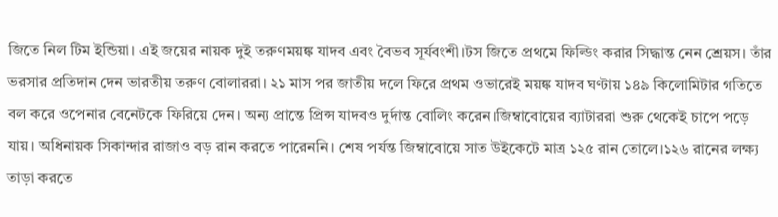জিতে নিল টিম ইন্ডিয়া। এই জয়ের নায়ক দুই তরুণময়ঙ্ক যাদব এবং বৈভব সূর্যবংশী।টস জিতে প্রথমে ফিল্ডিং করার সিদ্ধান্ত নেন শ্রেয়স। তাঁর ভরসার প্রতিদান দেন ভারতীয় তরুণ বোলাররা। ২১ মাস পর জাতীয় দলে ফিরে প্রথম ওভারেই ময়ঙ্ক যাদব ঘণ্টায় ১৪৯ কিলোমিটার গতিতে বল করে ওপেনার বেনেটকে ফিরিয়ে দেন। অন্য প্রান্তে প্রিন্স যাদবও দুর্দান্ত বোলিং করেন।জিম্বাবোয়ের ব্যাটাররা শুরু থেকেই চাপে পড়ে যায়। অধিনায়ক সিকান্দার রাজাও বড় রান করতে পারেননি। শেষ পর্যন্ত জিম্বাবোয়ে সাত উইকেটে মাত্র ১২৫ রান তোলে।১২৬ রানের লক্ষ্য তাড়া করতে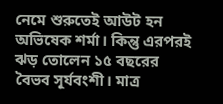নেমে শুরুতেই আউট হন অভিষেক শর্মা। কিন্তু এরপরই ঝড় তোলেন ১৫ বছরের বৈভব সূর্যবংশী। মাত্র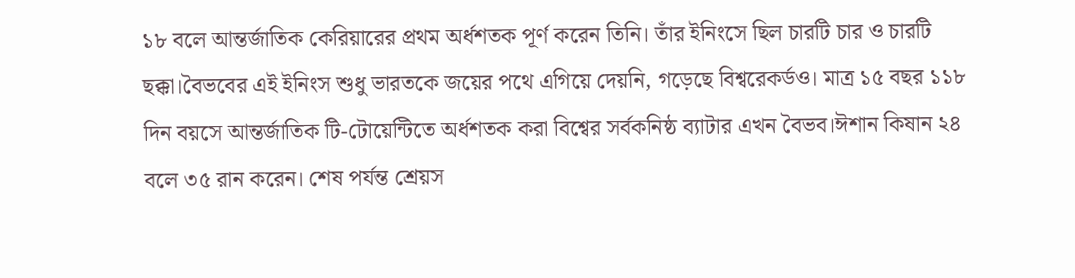১৮ বলে আন্তর্জাতিক কেরিয়ারের প্রথম অর্ধশতক পূর্ণ করেন তিনি। তাঁর ইনিংসে ছিল চারটি চার ও চারটি ছক্কা।বৈভবের এই ইনিংস শুধু ভারতকে জয়ের পথে এগিয়ে দেয়নি, গড়েছে বিশ্বরেকর্ডও। মাত্র ১৫ বছর ১১৮ দিন বয়সে আন্তর্জাতিক টি-টোয়েন্টিতে অর্ধশতক করা বিশ্বের সর্বকনিষ্ঠ ব্যাটার এখন বৈভব।ঈশান কিষান ২৪ বলে ৩৫ রান করেন। শেষ পর্যন্ত শ্রেয়স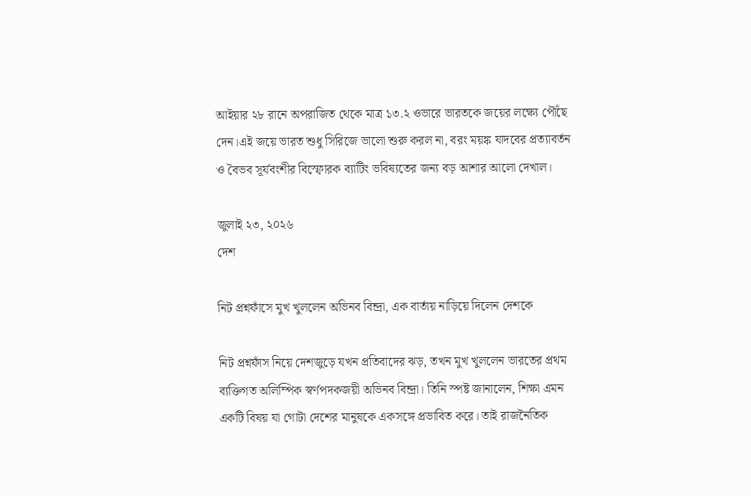আইয়ার ২৮ রানে অপরাজিত থেকে মাত্র ১৩.২ ওভারে ভারতকে জয়ের লক্ষ্যে পৌঁছে দেন।এই জয়ে ভারত শুধু সিরিজে ভালো শুরু করল না, বরং ময়ঙ্ক যাদবের প্রত্যাবর্তন ও বৈভব সূর্যবংশীর বিস্ফোরক ব্যাটিং ভবিষ্যতের জন্য বড় আশার আলো দেখাল।

জুলাই ২৩, ২০২৬
দেশ

নিট প্রশ্নফাঁসে মুখ খুললেন অভিনব বিন্দ্রা, এক বার্তায় নাড়িয়ে দিলেন দেশকে

নিট প্রশ্নফাঁস নিয়ে দেশজুড়ে যখন প্রতিবাদের ঝড়, তখন মুখ খুললেন ভারতের প্রথম ব্যক্তিগত অলিম্পিক স্বর্ণপদকজয়ী অভিনব বিন্দ্রা। তিনি স্পষ্ট জানালেন, শিক্ষা এমন একটি বিষয় যা গোটা দেশের মানুষকে একসঙ্গে প্রভাবিত করে। তাই রাজনৈতিক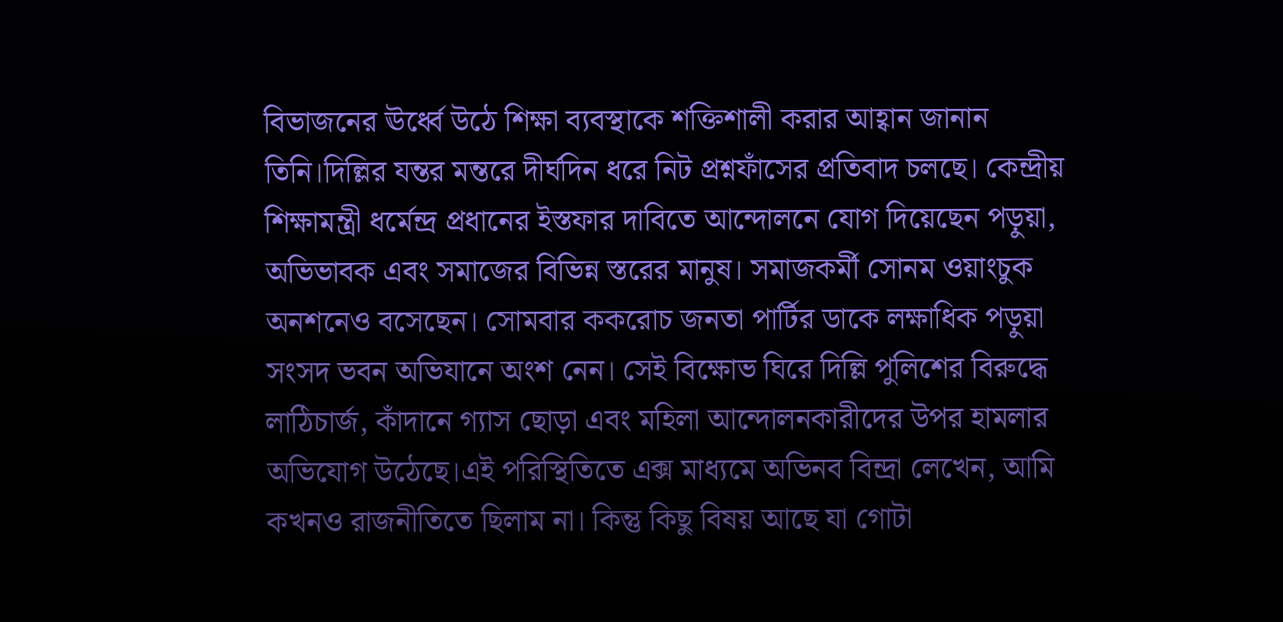বিভাজনের ঊর্ধ্বে উঠে শিক্ষা ব্যবস্থাকে শক্তিশালী করার আহ্বান জানান তিনি।দিল্লির যন্তর মন্তরে দীর্ঘদিন ধরে নিট প্রশ্নফাঁসের প্রতিবাদ চলছে। কেন্দ্রীয় শিক্ষামন্ত্রী ধর্মেন্দ্র প্রধানের ইস্তফার দাবিতে আন্দোলনে যোগ দিয়েছেন পড়ুয়া, অভিভাবক এবং সমাজের বিভিন্ন স্তরের মানুষ। সমাজকর্মী সোনম ওয়াংচুক অনশনেও বসেছেন। সোমবার ককরোচ জনতা পার্টির ডাকে লক্ষাধিক পড়ুয়া সংসদ ভবন অভিযানে অংশ নেন। সেই বিক্ষোভ ঘিরে দিল্লি পুলিশের বিরুদ্ধে লাঠিচার্জ, কাঁদানে গ্যাস ছোড়া এবং মহিলা আন্দোলনকারীদের উপর হামলার অভিযোগ উঠেছে।এই পরিস্থিতিতে এক্স মাধ্যমে অভিনব বিন্দ্রা লেখেন, আমি কখনও রাজনীতিতে ছিলাম না। কিন্তু কিছু বিষয় আছে যা গোটা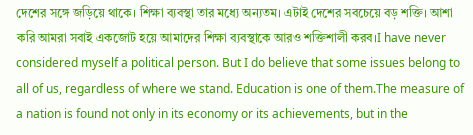দেশের সঙ্গে জড়িয়ে থাকে। শিক্ষা ব্যবস্থা তার মধ্যে অন্যতম। এটাই দেশের সবচেয়ে বড় শক্তি। আশা করি আমরা সবাই একজোট হয়ে আমাদের শিক্ষা ব্যবস্থাকে আরও শক্তিশালী করব।I have never considered myself a political person. But I do believe that some issues belong to all of us, regardless of where we stand. Education is one of them.The measure of a nation is found not only in its economy or its achievements, but in the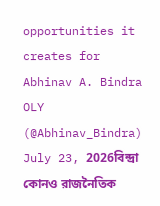opportunities it creates for Abhinav A. Bindra OLY (@Abhinav_Bindra) July 23, 2026বিন্দ্রা কোনও রাজনৈতিক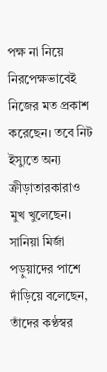পক্ষ না নিয়ে নিরপেক্ষভাবেই নিজের মত প্রকাশ করেছেন। তবে নিট ইস্যুতে অন্য ক্রীড়াতারকারাও মুখ খুলেছেন। সানিয়া মির্জা পড়ুয়াদের পাশে দাঁড়িয়ে বলেছেন, তাঁদের কণ্ঠস্বর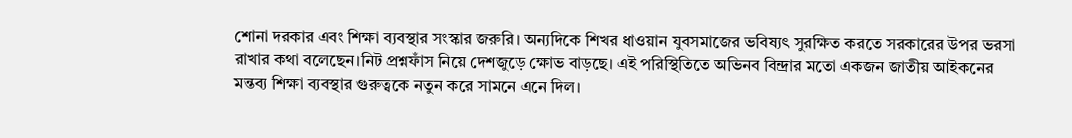শোনা দরকার এবং শিক্ষা ব্যবস্থার সংস্কার জরুরি। অন্যদিকে শিখর ধাওয়ান যুবসমাজের ভবিষ্যৎ সুরক্ষিত করতে সরকারের উপর ভরসা রাখার কথা বলেছেন।নিট প্রশ্নফাঁস নিয়ে দেশজুড়ে ক্ষোভ বাড়ছে। এই পরিস্থিতিতে অভিনব বিন্দ্রার মতো একজন জাতীয় আইকনের মন্তব্য শিক্ষা ব্যবস্থার গুরুত্বকে নতুন করে সামনে এনে দিল।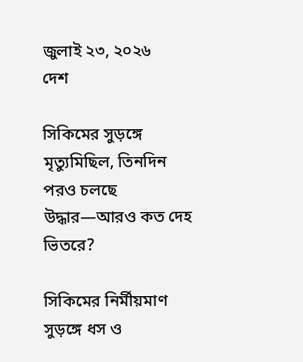জুলাই ২৩, ২০২৬
দেশ

সিকিমের সুড়ঙ্গে মৃত্যুমিছিল, তিনদিন পরও চলছে উদ্ধার—আরও কত দেহ ভিতরে?

সিকিমের নির্মীয়মাণ সুড়ঙ্গে ধস ও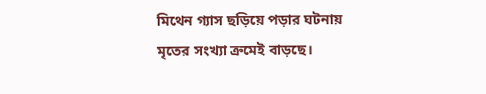মিথেন গ্যাস ছড়িয়ে পড়ার ঘটনায় মৃতের সংখ্যা ক্রমেই বাড়ছে।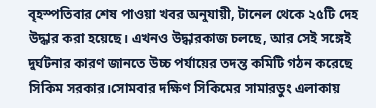বৃহস্পতিবার শেষ পাওয়া খবর অনুযায়ী, টানেল থেকে ২৫টি দেহ উদ্ধার করা হয়েছে। এখনও উদ্ধারকাজ চলছে, আর সেই সঙ্গেই দুর্ঘটনার কারণ জানতে উচ্চ পর্যায়ের তদন্ত কমিটি গঠন করেছে সিকিম সরকার।সোমবার দক্ষিণ সিকিমের সামারডুং এলাকায়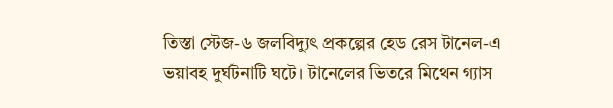তিস্তা স্টেজ-৬ জলবিদ্যুৎ প্রকল্পের হেড রেস টানেল-এ ভয়াবহ দুর্ঘটনাটি ঘটে। টানেলের ভিতরে মিথেন গ্যাস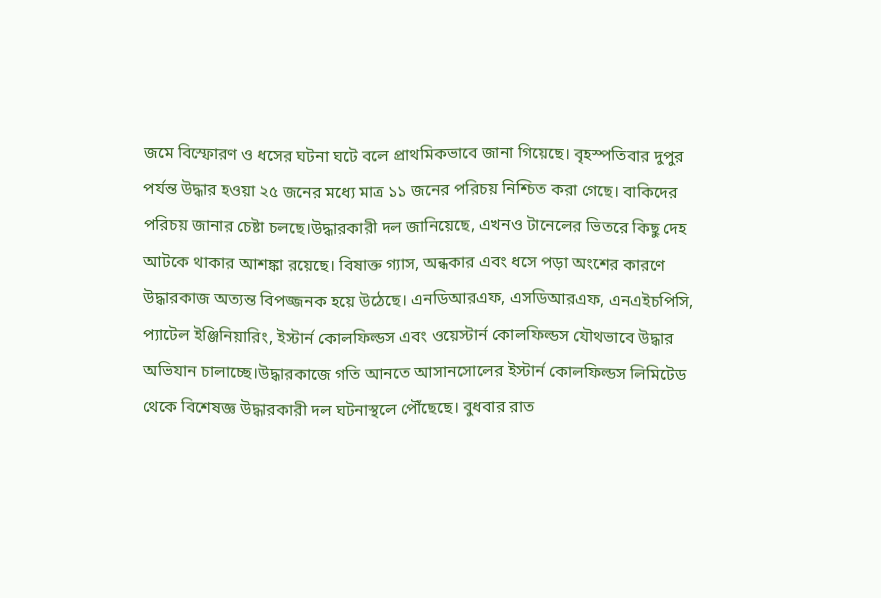জমে বিস্ফোরণ ও ধসের ঘটনা ঘটে বলে প্রাথমিকভাবে জানা গিয়েছে। বৃহস্পতিবার দুপুর পর্যন্ত উদ্ধার হওয়া ২৫ জনের মধ্যে মাত্র ১১ জনের পরিচয় নিশ্চিত করা গেছে। বাকিদের পরিচয় জানার চেষ্টা চলছে।উদ্ধারকারী দল জানিয়েছে, এখনও টানেলের ভিতরে কিছু দেহ আটকে থাকার আশঙ্কা রয়েছে। বিষাক্ত গ্যাস, অন্ধকার এবং ধসে পড়া অংশের কারণে উদ্ধারকাজ অত্যন্ত বিপজ্জনক হয়ে উঠেছে। এনডিআরএফ, এসডিআরএফ, এনএইচপিসি, প্যাটেল ইঞ্জিনিয়ারিং, ইস্টার্ন কোলফিল্ডস এবং ওয়েস্টার্ন কোলফিল্ডস যৌথভাবে উদ্ধার অভিযান চালাচ্ছে।উদ্ধারকাজে গতি আনতে আসানসোলের ইস্টার্ন কোলফিল্ডস লিমিটেড থেকে বিশেষজ্ঞ উদ্ধারকারী দল ঘটনাস্থলে পৌঁছেছে। বুধবার রাত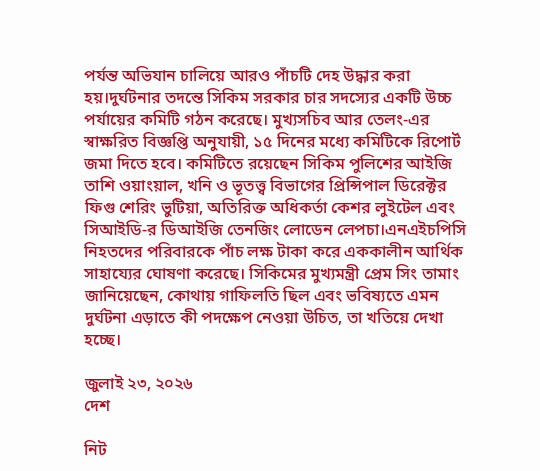পর্যন্ত অভিযান চালিয়ে আরও পাঁচটি দেহ উদ্ধার করা হয়।দুর্ঘটনার তদন্তে সিকিম সরকার চার সদস্যের একটি উচ্চ পর্যায়ের কমিটি গঠন করেছে। মুখ্যসচিব আর তেলং-এর স্বাক্ষরিত বিজ্ঞপ্তি অনুযায়ী, ১৫ দিনের মধ্যে কমিটিকে রিপোর্ট জমা দিতে হবে। কমিটিতে রয়েছেন সিকিম পুলিশের আইজি তাশি ওয়াংয়াল, খনি ও ভূতত্ত্ব বিভাগের প্রিন্সিপাল ডিরেক্টর ফিগু শেরিং ভুটিয়া, অতিরিক্ত অধিকর্তা কেশর লুইটেল এবং সিআইডি-র ডিআইজি তেনজিং লোডেন লেপচা।এনএইচপিসি নিহতদের পরিবারকে পাঁচ লক্ষ টাকা করে এককালীন আর্থিক সাহায্যের ঘোষণা করেছে। সিকিমের মুখ্যমন্ত্রী প্রেম সিং তামাং জানিয়েছেন, কোথায় গাফিলতি ছিল এবং ভবিষ্যতে এমন দুর্ঘটনা এড়াতে কী পদক্ষেপ নেওয়া উচিত, তা খতিয়ে দেখা হচ্ছে।

জুলাই ২৩, ২০২৬
দেশ

নিট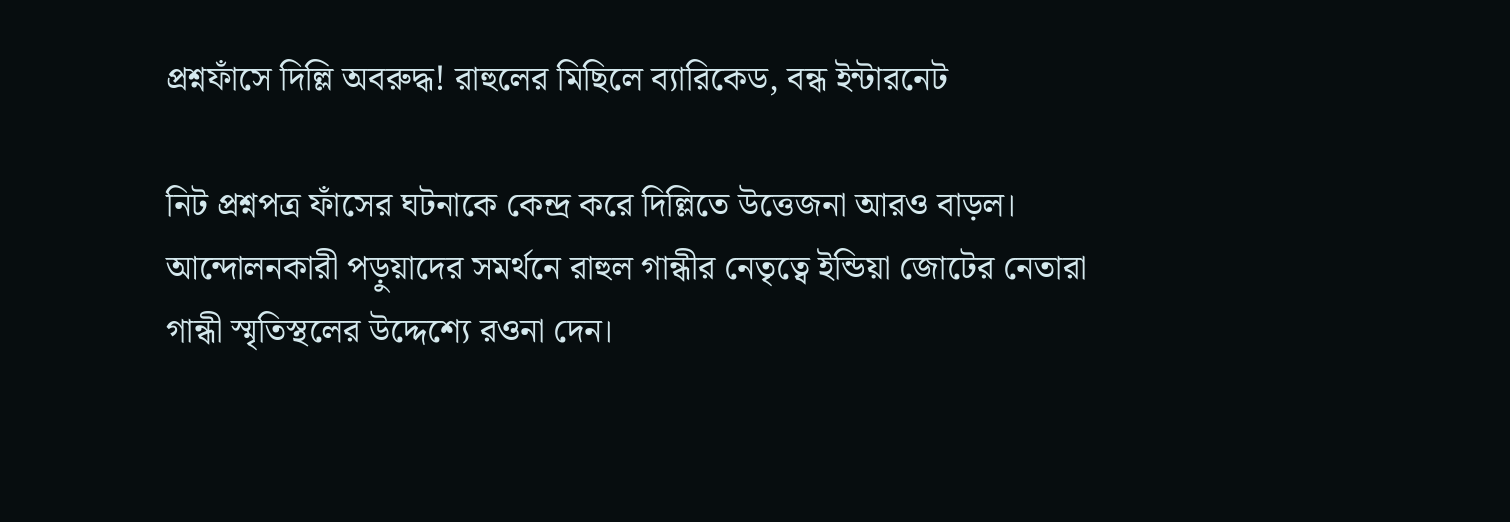প্রশ্নফাঁসে দিল্লি অবরুদ্ধ! রাহুলের মিছিলে ব্যারিকেড, বন্ধ ইন্টারনেট

নিট প্রশ্নপত্র ফাঁসের ঘটনাকে কেন্দ্র করে দিল্লিতে উত্তেজনা আরও বাড়ল। আন্দোলনকারী পড়ুয়াদের সমর্থনে রাহুল গান্ধীর নেতৃত্বে ইন্ডিয়া জোটের নেতারা গান্ধী স্মৃতিস্থলের উদ্দেশ্যে রওনা দেন।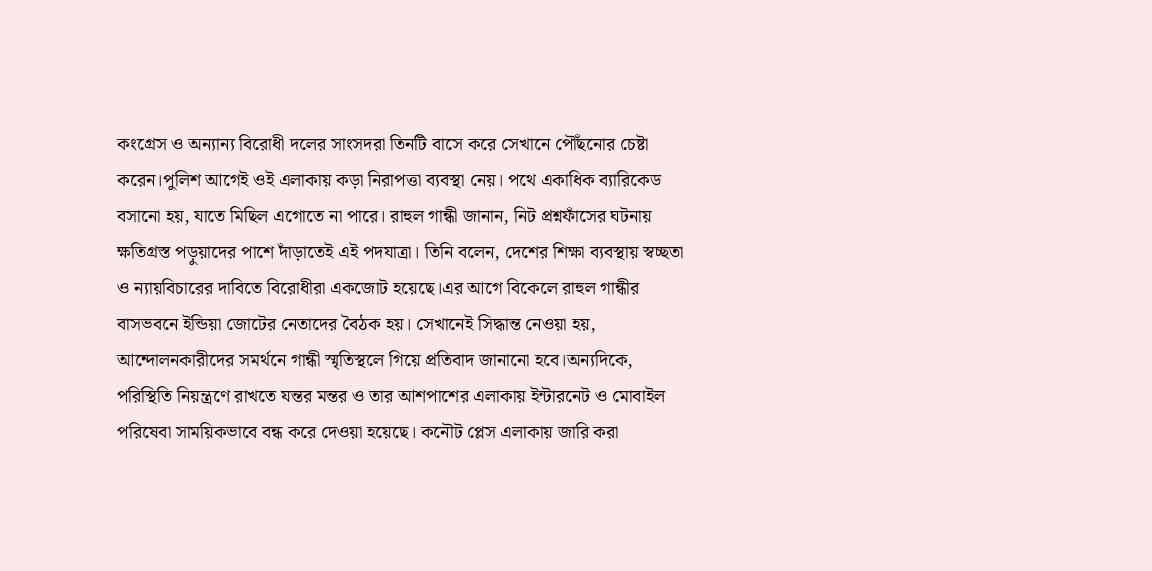কংগ্রেস ও অন্যান্য বিরোধী দলের সাংসদরা তিনটি বাসে করে সেখানে পৌঁছনোর চেষ্টা করেন।পুলিশ আগেই ওই এলাকায় কড়া নিরাপত্তা ব্যবস্থা নেয়। পথে একাধিক ব্যারিকেড বসানো হয়, যাতে মিছিল এগোতে না পারে। রাহুল গান্ধী জানান, নিট প্রশ্নফাঁসের ঘটনায় ক্ষতিগ্রস্ত পড়ুয়াদের পাশে দাঁড়াতেই এই পদযাত্রা। তিনি বলেন, দেশের শিক্ষা ব্যবস্থায় স্বচ্ছতা ও ন্যায়বিচারের দাবিতে বিরোধীরা একজোট হয়েছে।এর আগে বিকেলে রাহুল গান্ধীর বাসভবনে ইন্ডিয়া জোটের নেতাদের বৈঠক হয়। সেখানেই সিদ্ধান্ত নেওয়া হয়, আন্দোলনকারীদের সমর্থনে গান্ধী স্মৃতিস্থলে গিয়ে প্রতিবাদ জানানো হবে।অন্যদিকে, পরিস্থিতি নিয়ন্ত্রণে রাখতে যন্তর মন্তর ও তার আশপাশের এলাকায় ইন্টারনেট ও মোবাইল পরিষেবা সাময়িকভাবে বন্ধ করে দেওয়া হয়েছে। কনৌট প্লেস এলাকায় জারি করা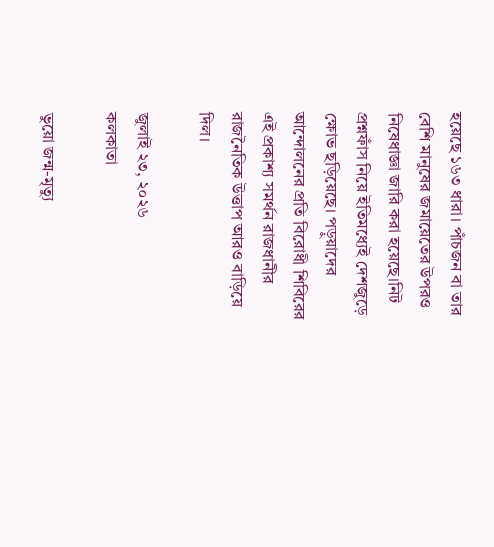হয়েছে ১৬৩ ধারা। পাঁচজন বা তার বেশি মানুষের জমায়েতের উপরও নিষেধাজ্ঞা জারি করা হয়েছে।নিট প্রশ্নফাঁস নিয়ে ইতিমধ্যেই দেশজুড়ে ক্ষোভ ছড়িয়েছে। পড়ুয়াদের আন্দোলনের প্রতি বিরোধী শিবিরের এই প্রকাশ্য সমর্থন রাজধানীর রাজনৈতিক উত্তাপ আরও বাড়িয়ে দিল।

জুলাই ২৩, ২০২৬
কলকাতা

ভুয়ো জন্ম-মৃত্যু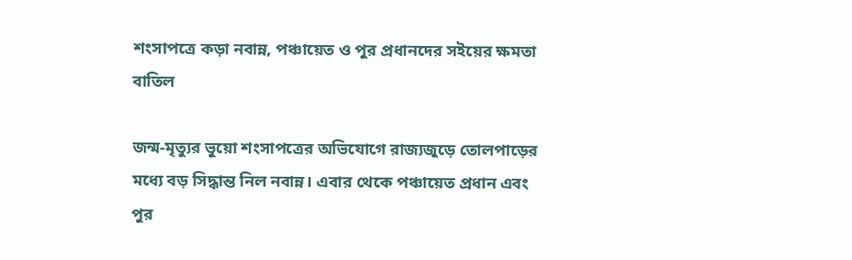শংসাপত্রে কড়া নবান্ন, পঞ্চায়েত ও পুর প্রধানদের সইয়ের ক্ষমতা বাতিল

জন্ম-মৃত্যুর ভুয়ো শংসাপত্রের অভিযোগে রাজ্যজুড়ে তোলপাড়ের মধ্যে বড় সিদ্ধান্ত নিল নবান্ন। এবার থেকে পঞ্চায়েত প্রধান এবং পুর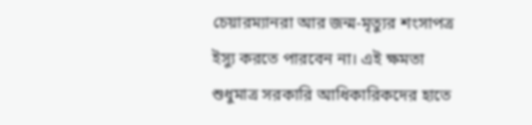চেয়ারম্যানরা আর জন্ম-মৃত্যুর শংসাপত্র ইস্যু করতে পারবেন না। এই ক্ষমতা শুধুমাত্র সরকারি আধিকারিকদের হাতে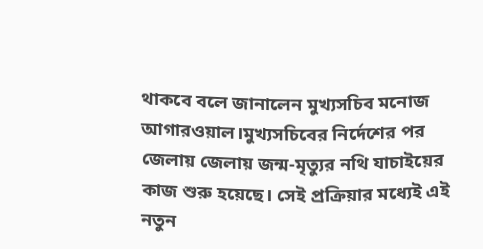থাকবে বলে জানালেন মুখ্যসচিব মনোজ আগারওয়াল।মুখ্যসচিবের নির্দেশের পর জেলায় জেলায় জন্ম-মৃত্যুর নথি যাচাইয়ের কাজ শুরু হয়েছে। সেই প্রক্রিয়ার মধ্যেই এই নতুন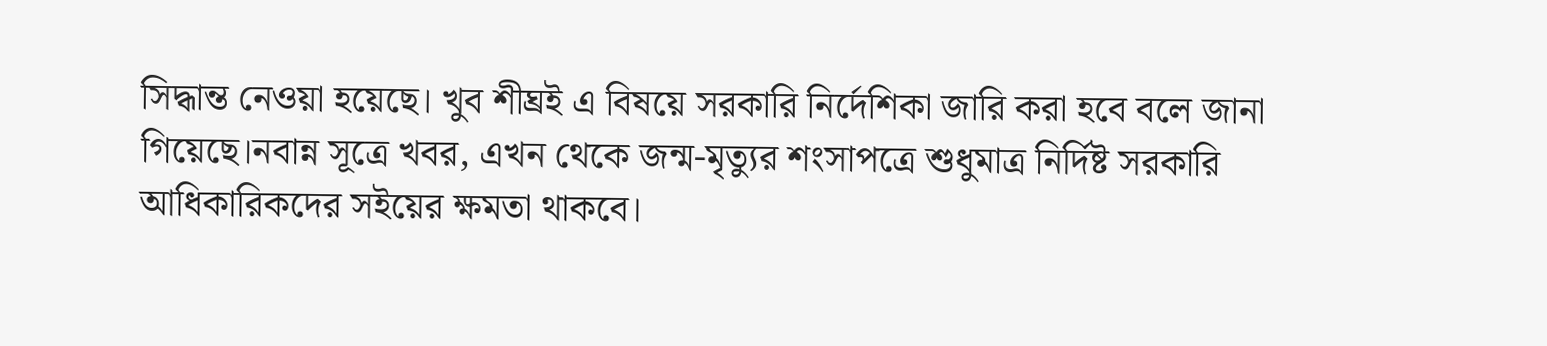সিদ্ধান্ত নেওয়া হয়েছে। খুব শীঘ্রই এ বিষয়ে সরকারি নির্দেশিকা জারি করা হবে বলে জানা গিয়েছে।নবান্ন সূত্রে খবর, এখন থেকে জন্ম-মৃত্যুর শংসাপত্রে শুধুমাত্র নির্দিষ্ট সরকারি আধিকারিকদের সইয়ের ক্ষমতা থাকবে।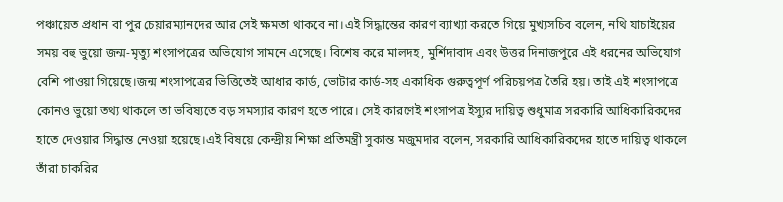পঞ্চায়েত প্রধান বা পুর চেয়ারম্যানদের আর সেই ক্ষমতা থাকবে না।এই সিদ্ধান্তের কারণ ব্যাখ্যা করতে গিয়ে মুখ্যসচিব বলেন, নথি যাচাইয়ের সময় বহু ভুয়ো জন্ম-মৃত্যু শংসাপত্রের অভিযোগ সামনে এসেছে। বিশেষ করে মালদহ, মুর্শিদাবাদ এবং উত্তর দিনাজপুরে এই ধরনের অভিযোগ বেশি পাওয়া গিয়েছে।জন্ম শংসাপত্রের ভিত্তিতেই আধার কার্ড, ভোটার কার্ড-সহ একাধিক গুরুত্বপূর্ণ পরিচয়পত্র তৈরি হয়। তাই এই শংসাপত্রে কোনও ভুয়ো তথ্য থাকলে তা ভবিষ্যতে বড় সমস্যার কারণ হতে পারে। সেই কারণেই শংসাপত্র ইস্যুর দায়িত্ব শুধুমাত্র সরকারি আধিকারিকদের হাতে দেওয়ার সিদ্ধান্ত নেওয়া হয়েছে।এই বিষয়ে কেন্দ্রীয় শিক্ষা প্রতিমন্ত্রী সুকান্ত মজুমদার বলেন, সরকারি আধিকারিকদের হাতে দায়িত্ব থাকলে তাঁরা চাকরির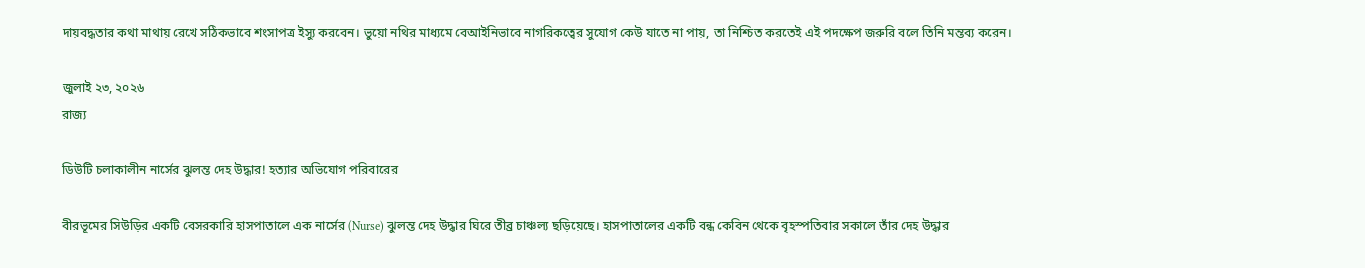দায়বদ্ধতার কথা মাথায় রেখে সঠিকভাবে শংসাপত্র ইস্যু করবেন। ভুয়ো নথির মাধ্যমে বেআইনিভাবে নাগরিকত্বের সুযোগ কেউ যাতে না পায়, তা নিশ্চিত করতেই এই পদক্ষেপ জরুরি বলে তিনি মন্তব্য করেন।

জুলাই ২৩, ২০২৬
রাজ্য

ডিউটি চলাকালীন নার্সের ঝুলন্ত দেহ উদ্ধার! হত্যার অভিযোগ পরিবারের

বীরভূমের সিউড়ির একটি বেসরকারি হাসপাতালে এক নার্সের (Nurse) ঝুলন্ত দেহ উদ্ধার ঘিরে তীব্র চাঞ্চল্য ছড়িয়েছে। হাসপাতালের একটি বন্ধ কেবিন থেকে বৃহস্পতিবার সকালে তাঁর দেহ উদ্ধার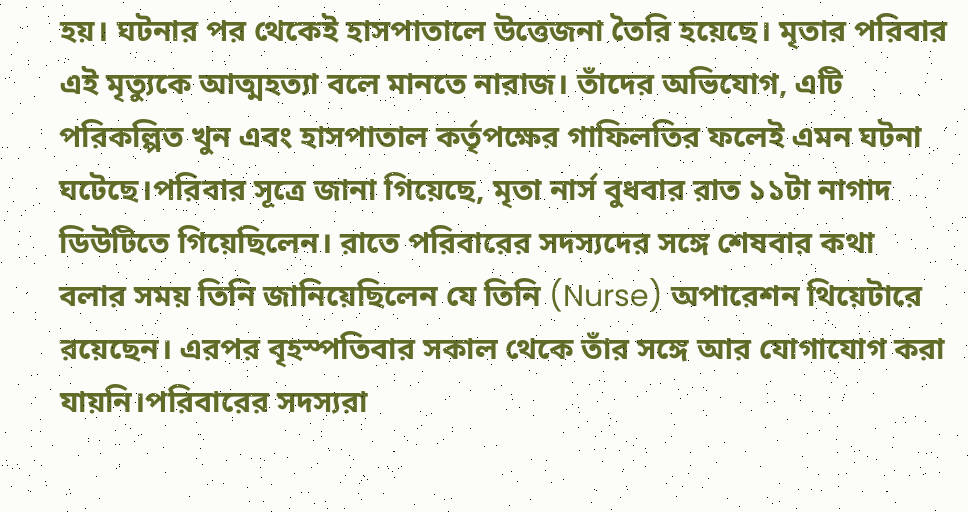হয়। ঘটনার পর থেকেই হাসপাতালে উত্তেজনা তৈরি হয়েছে। মৃতার পরিবার এই মৃত্যুকে আত্মহত্যা বলে মানতে নারাজ। তাঁদের অভিযোগ, এটি পরিকল্পিত খুন এবং হাসপাতাল কর্তৃপক্ষের গাফিলতির ফলেই এমন ঘটনা ঘটেছে।পরিবার সূত্রে জানা গিয়েছে, মৃতা নার্স বুধবার রাত ১১টা নাগাদ ডিউটিতে গিয়েছিলেন। রাতে পরিবারের সদস্যদের সঙ্গে শেষবার কথা বলার সময় তিনি জানিয়েছিলেন যে তিনি (Nurse) অপারেশন থিয়েটারে রয়েছেন। এরপর বৃহস্পতিবার সকাল থেকে তাঁর সঙ্গে আর যোগাযোগ করা যায়নি।পরিবারের সদস্যরা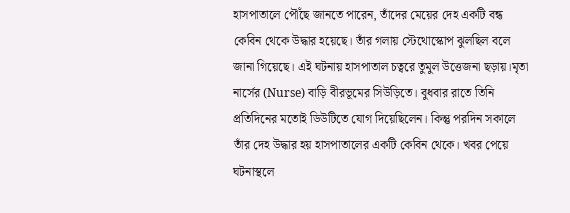হাসপাতালে পৌঁছে জানতে পারেন, তাঁদের মেয়ের দেহ একটি বন্ধ কেবিন থেকে উদ্ধার হয়েছে। তাঁর গলায় স্টেথোস্কোপ ঝুলছিল বলে জানা গিয়েছে। এই ঘটনায় হাসপাতাল চত্বরে তুমুল উত্তেজনা ছড়ায়।মৃতা নার্সের (Nurse) বাড়ি বীরভূমের সিউড়িতে। বুধবার রাতে তিনি প্রতিদিনের মতোই ডিউটিতে যোগ দিয়েছিলেন। কিন্তু পরদিন সকালে তাঁর দেহ উদ্ধার হয় হাসপাতালের একটি কেবিন থেকে। খবর পেয়ে ঘটনাস্থলে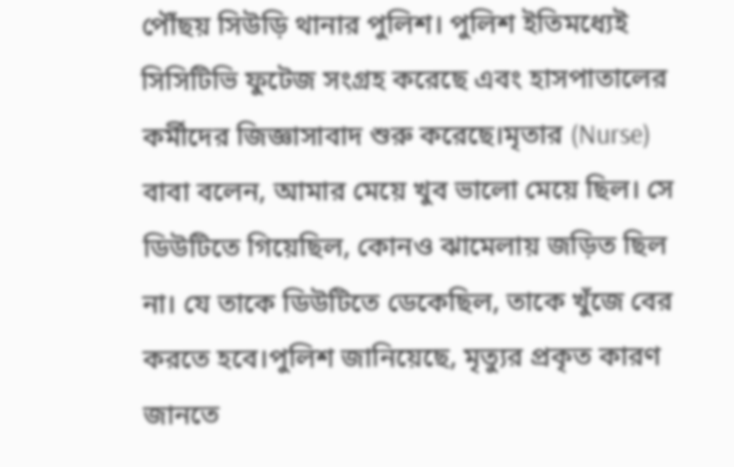পৌঁছয় সিউড়ি থানার পুলিশ। পুলিশ ইতিমধ্যেই সিসিটিভি ফুটেজ সংগ্রহ করেছে এবং হাসপাতালের কর্মীদের জিজ্ঞাসাবাদ শুরু করেছে।মৃতার (Nurse) বাবা বলেন, আমার মেয়ে খুব ভালো মেয়ে ছিল। সে ডিউটিতে গিয়েছিল, কোনও ঝামেলায় জড়িত ছিল না। যে তাকে ডিউটিতে ডেকেছিল, তাকে খুঁজে বের করতে হবে।পুলিশ জানিয়েছে, মৃত্যুর প্রকৃত কারণ জানতে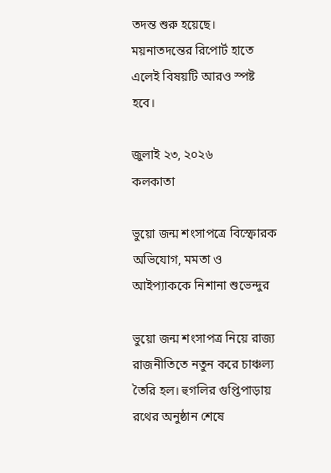তদন্ত শুরু হয়েছে। ময়নাতদন্তের রিপোর্ট হাতে এলেই বিষয়টি আরও স্পষ্ট হবে।

জুলাই ২৩, ২০২৬
কলকাতা

ভুয়ো জন্ম শংসাপত্রে বিস্ফোরক অভিযোগ, মমতা ও আইপ্যাককে নিশানা শুভেন্দুর

ভুয়ো জন্ম শংসাপত্র নিয়ে রাজ্য রাজনীতিতে নতুন করে চাঞ্চল্য তৈরি হল। হুগলির গুপ্তিপাড়ায় রথের অনুষ্ঠান শেষে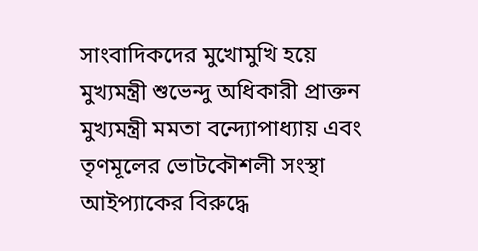সাংবাদিকদের মুখোমুখি হয়ে মুখ্যমন্ত্রী শুভেন্দু অধিকারী প্রাক্তন মুখ্যমন্ত্রী মমতা বন্দ্যোপাধ্যায় এবং তৃণমূলের ভোটকৌশলী সংস্থা আইপ্যাকের বিরুদ্ধে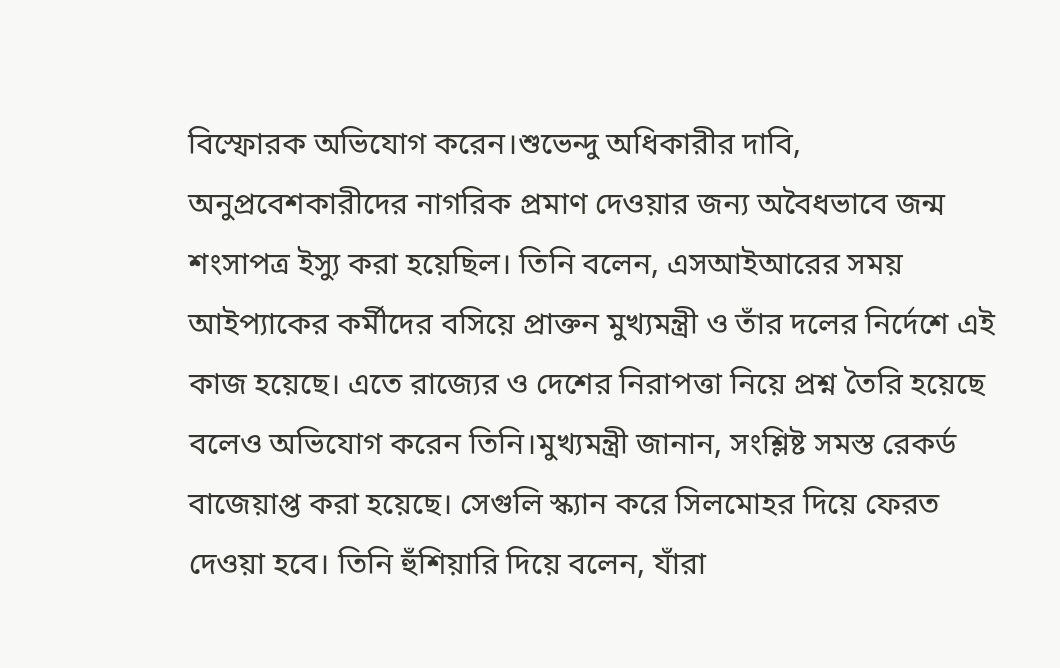বিস্ফোরক অভিযোগ করেন।শুভেন্দু অধিকারীর দাবি, অনুপ্রবেশকারীদের নাগরিক প্রমাণ দেওয়ার জন্য অবৈধভাবে জন্ম শংসাপত্র ইস্যু করা হয়েছিল। তিনি বলেন, এসআইআরের সময় আইপ্যাকের কর্মীদের বসিয়ে প্রাক্তন মুখ্যমন্ত্রী ও তাঁর দলের নির্দেশে এই কাজ হয়েছে। এতে রাজ্যের ও দেশের নিরাপত্তা নিয়ে প্রশ্ন তৈরি হয়েছে বলেও অভিযোগ করেন তিনি।মুখ্যমন্ত্রী জানান, সংশ্লিষ্ট সমস্ত রেকর্ড বাজেয়াপ্ত করা হয়েছে। সেগুলি স্ক্যান করে সিলমোহর দিয়ে ফেরত দেওয়া হবে। তিনি হুঁশিয়ারি দিয়ে বলেন, যাঁরা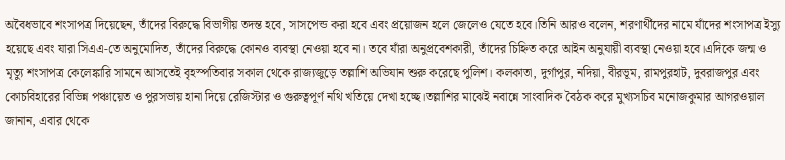অবৈধভাবে শংসাপত্র দিয়েছেন, তাঁদের বিরুদ্ধে বিভাগীয় তদন্ত হবে, সাসপেন্ড করা হবে এবং প্রয়োজন হলে জেলেও যেতে হবে।তিনি আরও বলেন, শরণার্থীদের নামে যাঁদের শংসাপত্র ইস্যু হয়েছে এবং যারা সিএএ-তে অনুমোদিত, তাঁদের বিরুদ্ধে কোনও ব্যবস্থা নেওয়া হবে না। তবে যাঁরা অনুপ্রবেশকারী, তাঁদের চিহ্নিত করে আইন অনুযায়ী ব্যবস্থা নেওয়া হবে।এদিকে জন্ম ও মৃত্যু শংসাপত্র কেলেঙ্কারি সামনে আসতেই বৃহস্পতিবার সকাল থেকে রাজ্যজুড়ে তল্লাশি অভিযান শুরু করেছে পুলিশ। কলকাতা, দুর্গাপুর, নদিয়া, বীরভূম, রামপুরহাট, দুবরাজপুর এবং কোচবিহারের বিভিন্ন পঞ্চায়েত ও পুরসভায় হানা দিয়ে রেজিস্টার ও গুরুত্বপূর্ণ নথি খতিয়ে দেখা হচ্ছে।তল্লাশির মাঝেই নবান্নে সাংবাদিক বৈঠক করে মুখ্যসচিব মনোজকুমার আগরওয়াল জানান, এবার থেকে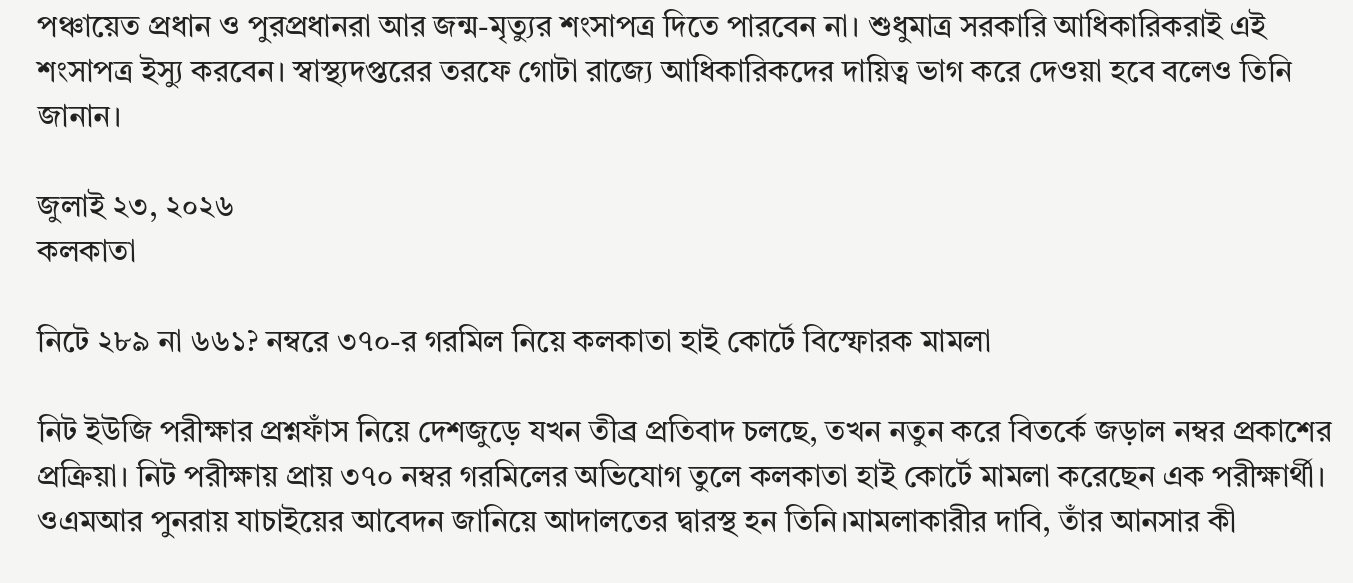পঞ্চায়েত প্রধান ও পুরপ্রধানরা আর জন্ম-মৃত্যুর শংসাপত্র দিতে পারবেন না। শুধুমাত্র সরকারি আধিকারিকরাই এই শংসাপত্র ইস্যু করবেন। স্বাস্থ্যদপ্তরের তরফে গোটা রাজ্যে আধিকারিকদের দায়িত্ব ভাগ করে দেওয়া হবে বলেও তিনি জানান।

জুলাই ২৩, ২০২৬
কলকাতা

নিটে ২৮৯ না ৬৬১? নম্বরে ৩৭০-র গরমিল নিয়ে কলকাতা হাই কোর্টে বিস্ফোরক মামলা

নিট ইউজি পরীক্ষার প্রশ্নফাঁস নিয়ে দেশজুড়ে যখন তীব্র প্রতিবাদ চলছে, তখন নতুন করে বিতর্কে জড়াল নম্বর প্রকাশের প্রক্রিয়া। নিট পরীক্ষায় প্রায় ৩৭০ নম্বর গরমিলের অভিযোগ তুলে কলকাতা হাই কোর্টে মামলা করেছেন এক পরীক্ষার্থী। ওএমআর পুনরায় যাচাইয়ের আবেদন জানিয়ে আদালতের দ্বারস্থ হন তিনি।মামলাকারীর দাবি, তাঁর আনসার কী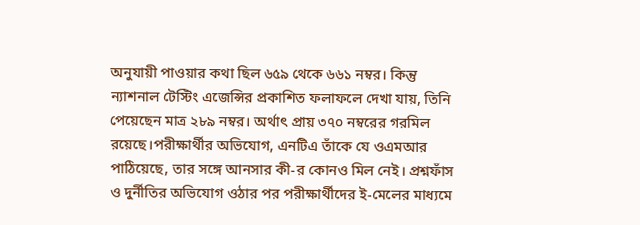অনুযায়ী পাওয়ার কথা ছিল ৬৫৯ থেকে ৬৬১ নম্বর। কিন্তু ন্যাশনাল টেস্টিং এজেন্সির প্রকাশিত ফলাফলে দেখা যায়, তিনি পেয়েছেন মাত্র ২৮৯ নম্বর। অর্থাৎ প্রায় ৩৭০ নম্বরের গরমিল রয়েছে।পরীক্ষার্থীর অভিযোগ, এনটিএ তাঁকে যে ওএমআর পাঠিয়েছে, তার সঙ্গে আনসার কী-র কোনও মিল নেই। প্রশ্নফাঁস ও দুর্নীতির অভিযোগ ওঠার পর পরীক্ষার্থীদের ই-মেলের মাধ্যমে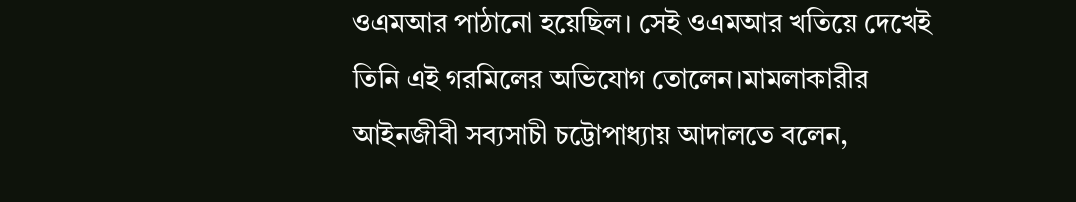ওএমআর পাঠানো হয়েছিল। সেই ওএমআর খতিয়ে দেখেই তিনি এই গরমিলের অভিযোগ তোলেন।মামলাকারীর আইনজীবী সব্যসাচী চট্টোপাধ্যায় আদালতে বলেন,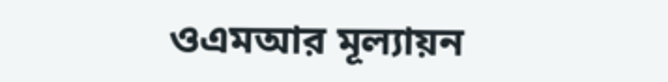ওএমআর মূল্যায়ন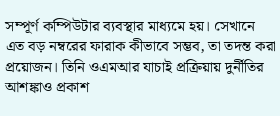সম্পূর্ণ কম্পিউটার ব্যবস্থার মাধ্যমে হয়। সেখানে এত বড় নম্বরের ফারাক কীভাবে সম্ভব, তা তদন্ত করা প্রয়োজন। তিনি ওএমআর যাচাই প্রক্রিয়ায় দুর্নীতির আশঙ্কাও প্রকাশ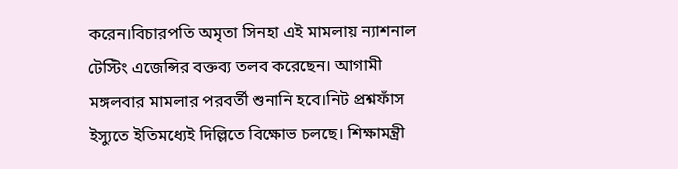করেন।বিচারপতি অমৃতা সিনহা এই মামলায় ন্যাশনাল টেস্টিং এজেন্সির বক্তব্য তলব করেছেন। আগামী মঙ্গলবার মামলার পরবর্তী শুনানি হবে।নিট প্রশ্নফাঁস ইস্যুতে ইতিমধ্যেই দিল্লিতে বিক্ষোভ চলছে। শিক্ষামন্ত্রী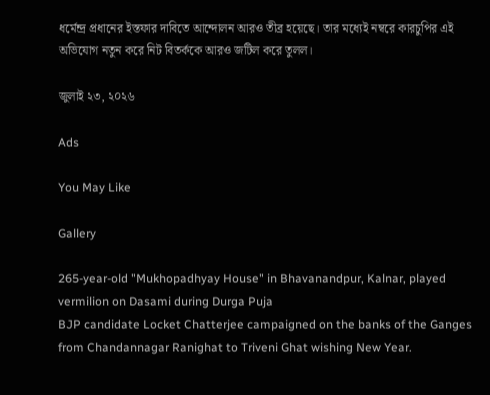ধর্মেন্দ্র প্রধানের ইস্তফার দাবিতে আন্দোলন আরও তীব্র হয়েছে। তার মধ্যেই নম্বরে কারচুপির এই অভিযোগ নতুন করে নিট বিতর্ককে আরও জটিল করে তুলল।

জুলাই ২৩, ২০২৬

Ads

You May Like

Gallery

265-year-old "Mukhopadhyay House" in Bhavanandpur, Kalnar, played vermilion on Dasami during Durga Puja
BJP candidate Locket Chatterjee campaigned on the banks of the Ganges from Chandannagar Ranighat to Triveni Ghat wishing New Year.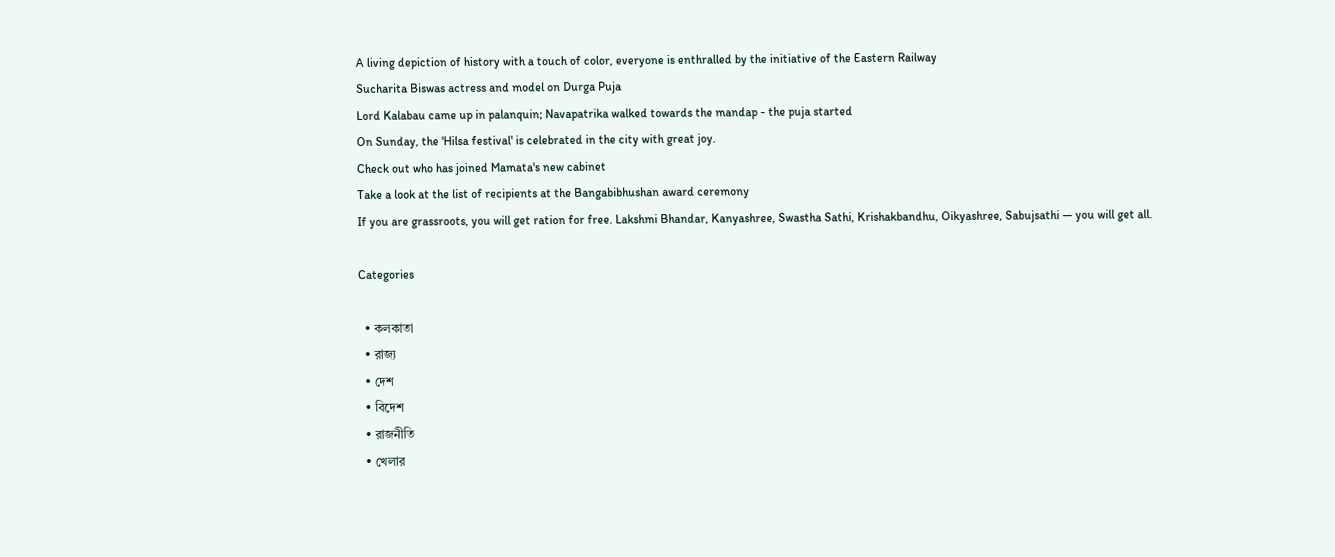A living depiction of history with a touch of color, everyone is enthralled by the initiative of the Eastern Railway
Sucharita Biswas actress and model on Durga Puja
Lord Kalabau came up in palanquin; Navapatrika walked towards the mandap - the puja started
On Sunday, the 'Hilsa festival' is celebrated in the city with great joy.
Check out who has joined Mamata's new cabinet
Take a look at the list of recipients at the Bangabibhushan award ceremony
If you are grassroots, you will get ration for free. Lakshmi Bhandar, Kanyashree, Swastha Sathi, Krishakbandhu, Oikyashree, Sabujsathi — you will get all.

Categories

  • কলকাতা
  • রাজ্য
  • দেশ
  • বিদেশ
  • রাজনীতি
  • খেলার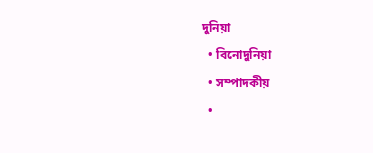দুনিয়া
  • বিনোদুনিয়া
  • সম্পাদকীয়
  •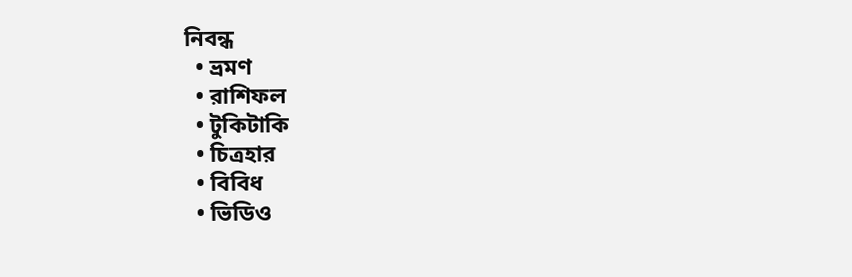নিবন্ধ
  • ভ্রমণ
  • রাশিফল
  • টুকিটাকি
  • চিত্রহার
  • বিবিধ
  • ভিডিও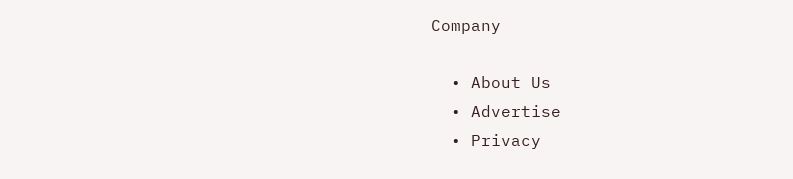Company

  • About Us
  • Advertise
  • Privacy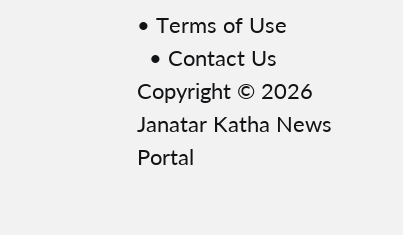• Terms of Use
  • Contact Us
Copyright © 2026 Janatar Katha News Portal